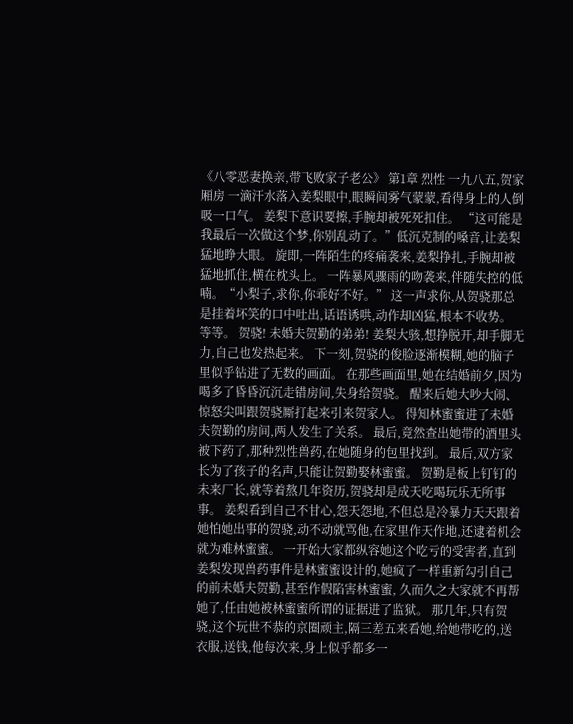《八零恶妻换亲,带飞败家子老公》 第1章 烈性 一九八五,贺家厢房 一滴汗水落入姜梨眼中,眼瞬间雾气蒙蒙,看得身上的人倒吸一口气。 姜梨下意识要擦,手腕却被死死扣住。 “这可能是我最后一次做这个梦,你别乱动了。”低沉克制的嗓音,让姜梨猛地睁大眼。 旋即,一阵陌生的疼痛袭来,姜梨挣扎,手腕却被猛地抓住,横在枕头上。 一阵暴风骤雨的吻袭来,伴随失控的低喃。“小梨子,求你,你乖好不好。” 这一声求你,从贺骁那总是挂着坏笑的口中吐出,话语诱哄,动作却凶猛,根本不收势。 等等。 贺骁! 未婚夫贺勤的弟弟! 姜梨大骇,想挣脱开,却手脚无力,自己也发热起来。 下一刻,贺骁的俊脸逐渐模糊,她的脑子里似乎钻进了无数的画面。 在那些画面里,她在结婚前夕,因为喝多了昏昏沉沉走错房间,失身给贺骁。 醒来后她大吵大闹、惊怒尖叫跟贺骁厮打起来引来贺家人。 得知林蜜蜜进了未婚夫贺勤的房间,两人发生了关系。 最后,竟然查出她带的酒里头被下药了,那种烈性兽药,在她随身的包里找到。 最后,双方家长为了孩子的名声,只能让贺勤娶林蜜蜜。 贺勤是板上钉钉的未来厂长,就等着熬几年资历,贺骁却是成天吃喝玩乐无所事事。 姜梨看到自己不甘心,怨天怨地,不但总是冷暴力天天跟着她怕她出事的贺骁,动不动就骂他,在家里作天作地,还逮着机会就为难林蜜蜜。 一开始大家都纵容她这个吃亏的受害者,直到姜梨发现兽药事件是林蜜蜜设计的,她疯了一样重新勾引自己的前未婚夫贺勤,甚至作假陷害林蜜蜜, 久而久之大家就不再帮她了,任由她被林蜜蜜所谓的证据进了监狱。 那几年,只有贺骁,这个玩世不恭的京圈顽主,隔三差五来看她,给她带吃的,送衣服,送钱,他每次来,身上似乎都多一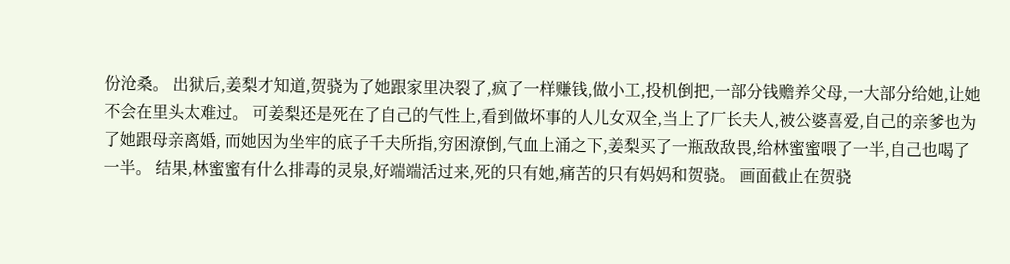份沧桑。 出狱后,姜梨才知道,贺骁为了她跟家里决裂了,疯了一样赚钱,做小工,投机倒把,一部分钱赡养父母,一大部分给她,让她不会在里头太难过。 可姜梨还是死在了自己的气性上,看到做坏事的人儿女双全,当上了厂长夫人,被公婆喜爱,自己的亲爹也为了她跟母亲离婚, 而她因为坐牢的底子千夫所指,穷困潦倒,气血上涌之下,姜梨买了一瓶敌敌畏,给林蜜蜜喂了一半,自己也喝了一半。 结果,林蜜蜜有什么排毒的灵泉,好端端活过来,死的只有她,痛苦的只有妈妈和贺骁。 画面截止在贺骁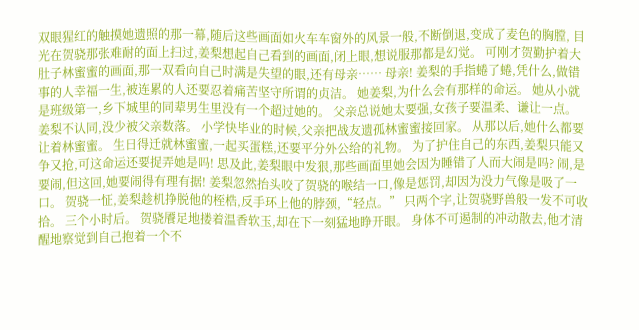双眼猩红的触摸她遗照的那一幕,随后这些画面如火车车窗外的风景一般,不断倒退,变成了麦色的胸膛, 目光在贺骁那张难耐的面上扫过,姜梨想起自己看到的画面,闭上眼,想说服那都是幻觉。 可刚才贺勤护着大肚子林蜜蜜的画面,那一双看向自己时满是失望的眼,还有母亲…… 母亲! 姜梨的手指蜷了蜷,凭什么,做错事的人幸福一生,被连累的人还要忍着痛苦坚守所谓的贞洁。 她姜梨,为什么会有那样的命运。 她从小就是班级第一,乡下城里的同辈男生里没有一个超过她的。 父亲总说她太要强,女孩子要温柔、谦让一点。 姜梨不认同,没少被父亲数落。 小学快毕业的时候,父亲把战友遗孤林蜜蜜接回家。 从那以后,她什么都要让着林蜜蜜。 生日得迁就林蜜蜜,一起买蛋糕,还要平分外公给的礼物。 为了护住自己的东西,姜梨只能又争又抢,可这命运还要捉弄她是吗! 思及此,姜梨眼中发狠,那些画面里她会因为睡错了人而大闹是吗? 闹,是要闹,但这回,她要闹得有理有据! 姜梨忽然抬头咬了贺骁的喉结一口,像是惩罚,却因为没力气像是吸了一口。 贺骁一怔,姜梨趁机挣脱他的桎梏,反手环上他的脖颈,“轻点。” 只两个字,让贺骁野兽般一发不可收拾。 三个小时后。 贺骁餍足地搂着温香软玉,却在下一刻猛地睁开眼。 身体不可遏制的冲动散去,他才清醒地察觉到自己抱着一个不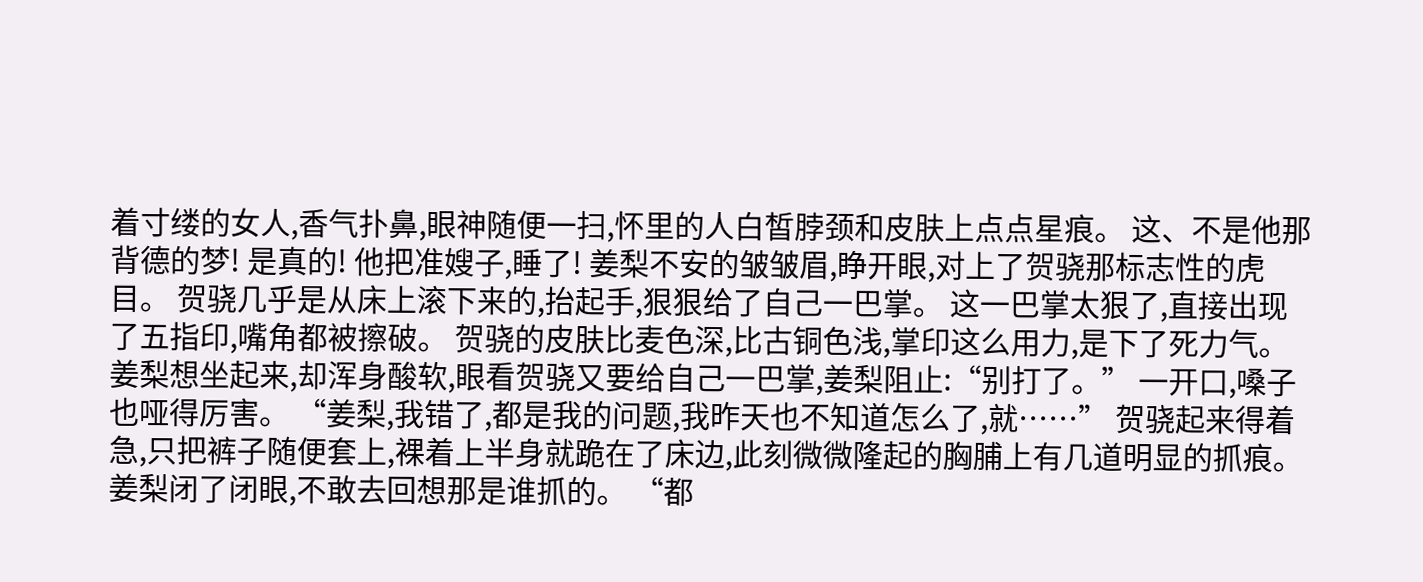着寸缕的女人,香气扑鼻,眼神随便一扫,怀里的人白皙脖颈和皮肤上点点星痕。 这、不是他那背德的梦! 是真的! 他把准嫂子,睡了! 姜梨不安的皱皱眉,睁开眼,对上了贺骁那标志性的虎目。 贺骁几乎是从床上滚下来的,抬起手,狠狠给了自己一巴掌。 这一巴掌太狠了,直接出现了五指印,嘴角都被擦破。 贺骁的皮肤比麦色深,比古铜色浅,掌印这么用力,是下了死力气。 姜梨想坐起来,却浑身酸软,眼看贺骁又要给自己一巴掌,姜梨阻止:“别打了。” 一开口,嗓子也哑得厉害。 “姜梨,我错了,都是我的问题,我昨天也不知道怎么了,就……” 贺骁起来得着急,只把裤子随便套上,裸着上半身就跪在了床边,此刻微微隆起的胸脯上有几道明显的抓痕。 姜梨闭了闭眼,不敢去回想那是谁抓的。 “都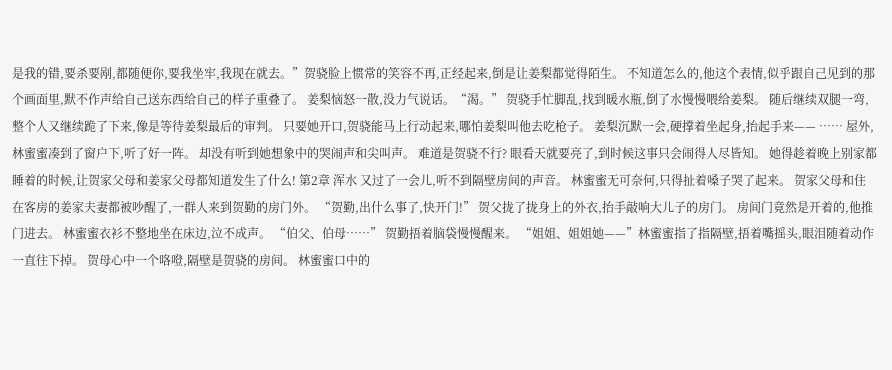是我的错,要杀要剐,都随便你,要我坐牢,我现在就去。”贺骁脸上惯常的笑容不再,正经起来,倒是让姜梨都觉得陌生。 不知道怎么的,他这个表情,似乎跟自己见到的那个画面里,默不作声给自己送东西给自己的样子重叠了。 姜梨恼怒一散,没力气说话。“渴。” 贺骁手忙脚乱,找到暖水瓶,倒了水慢慢喂给姜梨。 随后继续双腿一弯,整个人又继续跪了下来,像是等待姜梨最后的审判。 只要她开口,贺骁能马上行动起来,哪怕姜梨叫他去吃枪子。 姜梨沉默一会,硬撑着坐起身,抬起手来—— …… 屋外,林蜜蜜凑到了窗户下,听了好一阵。 却没有听到她想象中的哭闹声和尖叫声。 难道是贺骁不行? 眼看天就要亮了,到时候这事只会闹得人尽皆知。 她得趁着晚上别家都睡着的时候,让贺家父母和姜家父母都知道发生了什么! 第2章 浑水 又过了一会儿,听不到隔壁房间的声音。 林蜜蜜无可奈何,只得扯着嗓子哭了起来。 贺家父母和住在客房的姜家夫妻都被吵醒了,一群人来到贺勤的房门外。 “贺勤,出什么事了,快开门!” 贺父拢了拢身上的外衣,抬手敲响大儿子的房门。 房间门竟然是开着的,他推门进去。 林蜜蜜衣衫不整地坐在床边,泣不成声。 “伯父、伯母……” 贺勤捂着脑袋慢慢醒来。 “姐姐、姐姐她——”林蜜蜜指了指隔壁,捂着嘴摇头,眼泪随着动作一直往下掉。 贺母心中一个咯噔,隔壁是贺骁的房间。 林蜜蜜口中的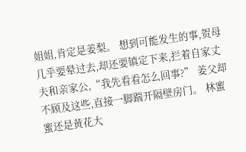姐姐,肯定是姜梨。 想到可能发生的事,贺母几乎要晕过去,却还要镇定下来,拦着自家丈夫和亲家公,“我先看看怎么回事?” 姜父却不顾及这些,直接一脚踹开隔壁房门。 林蜜蜜还是黄花大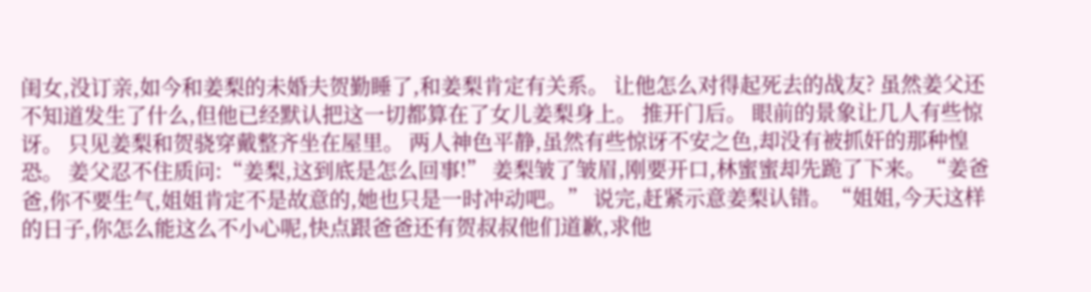闺女,没订亲,如今和姜梨的未婚夫贺勤睡了,和姜梨肯定有关系。 让他怎么对得起死去的战友? 虽然姜父还不知道发生了什么,但他已经默认把这一切都算在了女儿姜梨身上。 推开门后。 眼前的景象让几人有些惊讶。 只见姜梨和贺骁穿戴整齐坐在屋里。 两人神色平静,虽然有些惊讶不安之色,却没有被抓奸的那种惶恐。 姜父忍不住质问:“姜梨,这到底是怎么回事!” 姜梨皱了皱眉,刚要开口,林蜜蜜却先跪了下来。“姜爸爸,你不要生气,姐姐肯定不是故意的,她也只是一时冲动吧。” 说完,赶紧示意姜梨认错。“姐姐,今天这样的日子,你怎么能这么不小心呢,快点跟爸爸还有贺叔叔他们道歉,求他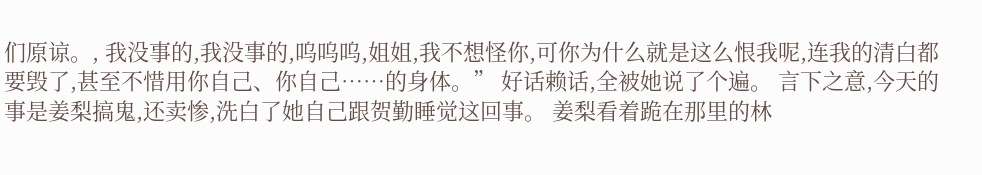们原谅。, 我没事的,我没事的,呜呜呜,姐姐,我不想怪你,可你为什么就是这么恨我呢,连我的清白都要毁了,甚至不惜用你自己、你自己……的身体。” 好话赖话,全被她说了个遍。 言下之意,今天的事是姜梨搞鬼,还卖惨,洗白了她自己跟贺勤睡觉这回事。 姜梨看着跪在那里的林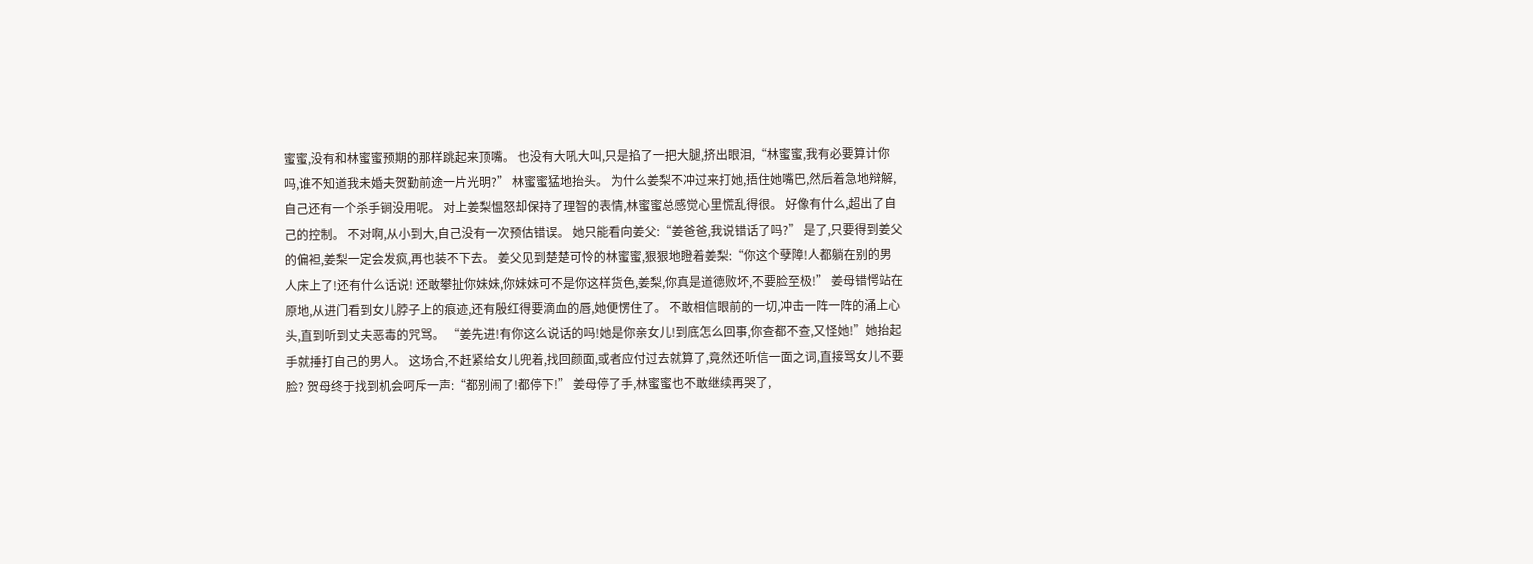蜜蜜,没有和林蜜蜜预期的那样跳起来顶嘴。 也没有大吼大叫,只是掐了一把大腿,挤出眼泪,“林蜜蜜,我有必要算计你吗,谁不知道我未婚夫贺勤前途一片光明?” 林蜜蜜猛地抬头。 为什么姜梨不冲过来打她,捂住她嘴巴,然后着急地辩解,自己还有一个杀手锏没用呢。 对上姜梨愠怒却保持了理智的表情,林蜜蜜总感觉心里慌乱得很。 好像有什么,超出了自己的控制。 不对啊,从小到大,自己没有一次预估错误。 她只能看向姜父:“姜爸爸,我说错话了吗?” 是了,只要得到姜父的偏袒,姜梨一定会发疯,再也装不下去。 姜父见到楚楚可怜的林蜜蜜,狠狠地瞪着姜梨:“你这个孽障!人都躺在别的男人床上了!还有什么话说! 还敢攀扯你妹妹,你妹妹可不是你这样货色,姜梨,你真是道德败坏,不要脸至极!” 姜母错愕站在原地,从进门看到女儿脖子上的痕迹,还有殷红得要滴血的唇,她便愣住了。 不敢相信眼前的一切,冲击一阵一阵的涌上心头,直到听到丈夫恶毒的咒骂。 “姜先进!有你这么说话的吗!她是你亲女儿!到底怎么回事,你查都不查,又怪她!”她抬起手就捶打自己的男人。 这场合,不赶紧给女儿兜着,找回颜面,或者应付过去就算了,竟然还听信一面之词,直接骂女儿不要脸? 贺母终于找到机会呵斥一声:“都别闹了!都停下!” 姜母停了手,林蜜蜜也不敢继续再哭了,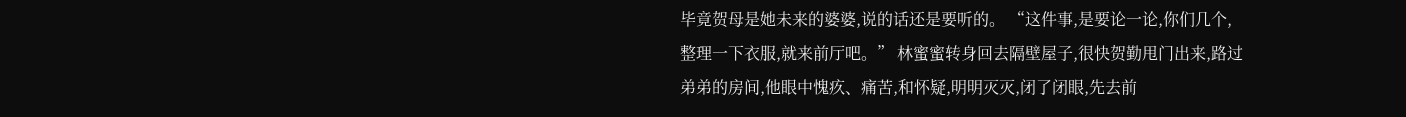毕竟贺母是她未来的婆婆,说的话还是要听的。 “这件事,是要论一论,你们几个,整理一下衣服,就来前厅吧。” 林蜜蜜转身回去隔壁屋子,很快贺勤甩门出来,路过弟弟的房间,他眼中愧疚、痛苦,和怀疑,明明灭灭,闭了闭眼,先去前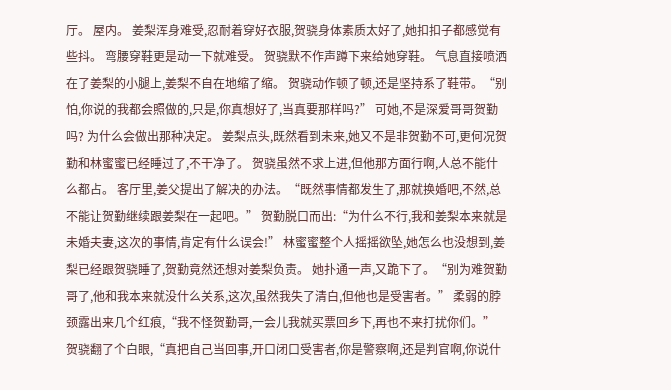厅。 屋内。 姜梨浑身难受,忍耐着穿好衣服,贺骁身体素质太好了,她扣扣子都感觉有些抖。 弯腰穿鞋更是动一下就难受。 贺骁默不作声蹲下来给她穿鞋。 气息直接喷洒在了姜梨的小腿上,姜梨不自在地缩了缩。 贺骁动作顿了顿,还是坚持系了鞋带。“别怕,你说的我都会照做的,只是,你真想好了,当真要那样吗?” 可她,不是深爱哥哥贺勤吗? 为什么会做出那种决定。 姜梨点头,既然看到未来,她又不是非贺勤不可,更何况贺勤和林蜜蜜已经睡过了,不干净了。 贺骁虽然不求上进,但他那方面行啊,人总不能什么都占。 客厅里,姜父提出了解决的办法。“既然事情都发生了,那就换婚吧,不然,总不能让贺勤继续跟姜梨在一起吧。” 贺勤脱口而出:“为什么不行,我和姜梨本来就是未婚夫妻,这次的事情,肯定有什么误会!” 林蜜蜜整个人摇摇欲坠,她怎么也没想到,姜梨已经跟贺骁睡了,贺勤竟然还想对姜梨负责。 她扑通一声,又跪下了。“别为难贺勤哥了,他和我本来就没什么关系,这次,虽然我失了清白,但他也是受害者。” 柔弱的脖颈露出来几个红痕,“我不怪贺勤哥,一会儿我就买票回乡下,再也不来打扰你们。” 贺骁翻了个白眼,“真把自己当回事,开口闭口受害者,你是警察啊,还是判官啊,你说什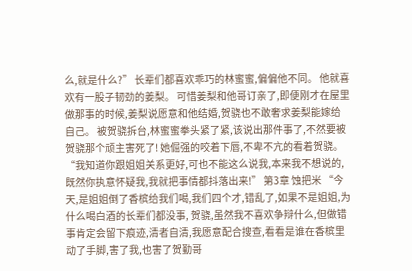么,就是什么?” 长辈们都喜欢乖巧的林蜜蜜,偏偏他不同。 他就喜欢有一股子韧劲的姜梨。 可惜姜梨和他哥订亲了,即便刚才在屋里做那事的时候,姜梨说愿意和他结婚,贺骁也不敢奢求姜梨能嫁给自己。 被贺骁拆台,林蜜蜜拳头紧了紧,该说出那件事了,不然要被贺骁那个顽主害死了! 她倔强的咬着下唇,不卑不亢的看着贺骁。 “我知道你跟姐姐关系更好,可也不能这么说我,本来我不想说的,既然你执意怀疑我,我就把事情都抖落出来!” 第3章 蚀把米 “今天,是姐姐倒了香槟给我们喝,我们四个才,错乱了,如果不是姐姐,为什么喝白酒的长辈们都没事, 贺骁,虽然我不喜欢争辩什么,但做错事肯定会留下痕迹,清者自清,我愿意配合搜查,看看是谁在香槟里动了手脚,害了我,也害了贺勤哥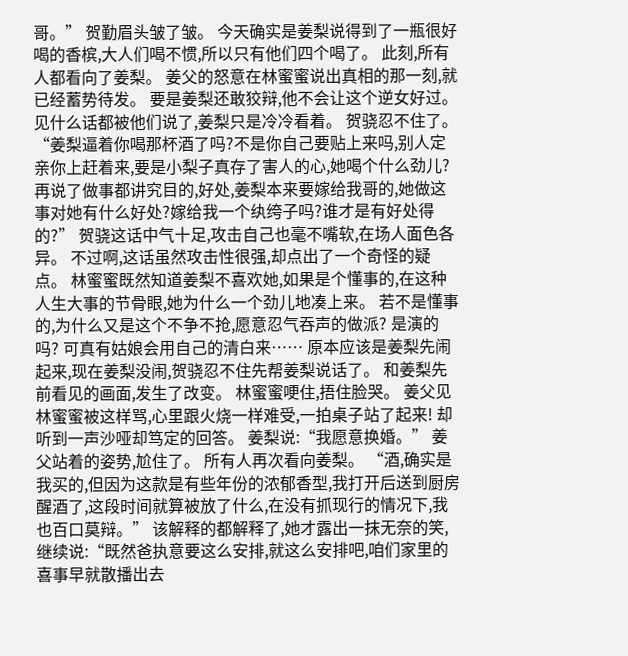哥。” 贺勤眉头皱了皱。 今天确实是姜梨说得到了一瓶很好喝的香槟,大人们喝不惯,所以只有他们四个喝了。 此刻,所有人都看向了姜梨。 姜父的怒意在林蜜蜜说出真相的那一刻,就已经蓄势待发。 要是姜梨还敢狡辩,他不会让这个逆女好过。 见什么话都被他们说了,姜梨只是冷冷看着。 贺骁忍不住了。“姜梨逼着你喝那杯酒了吗?不是你自己要贴上来吗,别人定亲你上赶着来,要是小梨子真存了害人的心,她喝个什么劲儿? 再说了做事都讲究目的,好处,姜梨本来要嫁给我哥的,她做这事对她有什么好处?嫁给我一个纨绔子吗?谁才是有好处得的?” 贺骁这话中气十足,攻击自己也毫不嘴软,在场人面色各异。 不过啊,这话虽然攻击性很强,却点出了一个奇怪的疑点。 林蜜蜜既然知道姜梨不喜欢她,如果是个懂事的,在这种人生大事的节骨眼,她为什么一个劲儿地凑上来。 若不是懂事的,为什么又是这个不争不抢,愿意忍气吞声的做派? 是演的吗? 可真有姑娘会用自己的清白来…… 原本应该是姜梨先闹起来,现在姜梨没闹,贺骁忍不住先帮姜梨说话了。 和姜梨先前看见的画面,发生了改变。 林蜜蜜哽住,捂住脸哭。 姜父见林蜜蜜被这样骂,心里跟火烧一样难受,一拍桌子站了起来! 却听到一声沙哑却笃定的回答。 姜梨说:“我愿意换婚。” 姜父站着的姿势,尬住了。 所有人再次看向姜梨。 “酒,确实是我买的,但因为这款是有些年份的浓郁香型,我打开后送到厨房醒酒了,这段时间就算被放了什么,在没有抓现行的情况下,我也百口莫辩。” 该解释的都解释了,她才露出一抹无奈的笑,继续说:“既然爸执意要这么安排,就这么安排吧,咱们家里的喜事早就散播出去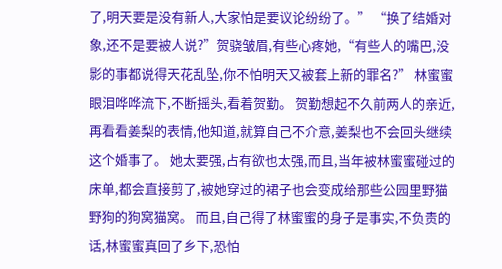了,明天要是没有新人,大家怕是要议论纷纷了。” “换了结婚对象,还不是要被人说?”贺骁皱眉,有些心疼她,“有些人的嘴巴,没影的事都说得天花乱坠,你不怕明天又被套上新的罪名?” 林蜜蜜眼泪哗哗流下,不断摇头,看着贺勤。 贺勤想起不久前两人的亲近,再看看姜梨的表情,他知道,就算自己不介意,姜梨也不会回头继续这个婚事了。 她太要强,占有欲也太强,而且,当年被林蜜蜜碰过的床单,都会直接剪了,被她穿过的裙子也会变成给那些公园里野猫野狗的狗窝猫窝。 而且,自己得了林蜜蜜的身子是事实,不负责的话,林蜜蜜真回了乡下,恐怕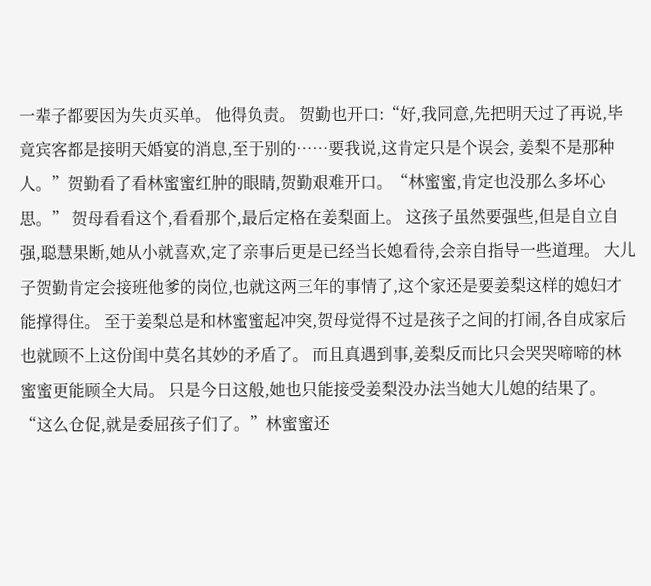一辈子都要因为失贞买单。 他得负责。 贺勤也开口:“好,我同意,先把明天过了再说,毕竟宾客都是接明天婚宴的消息,至于别的……要我说,这肯定只是个误会, 姜梨不是那种人。”贺勤看了看林蜜蜜红肿的眼睛,贺勤艰难开口。“林蜜蜜,肯定也没那么多坏心思。” 贺母看看这个,看看那个,最后定格在姜梨面上。 这孩子虽然要强些,但是自立自强,聪慧果断,她从小就喜欢,定了亲事后更是已经当长媳看待,会亲自指导一些道理。 大儿子贺勤肯定会接班他爹的岗位,也就这两三年的事情了,这个家还是要姜梨这样的媳妇才能撑得住。 至于姜梨总是和林蜜蜜起冲突,贺母觉得不过是孩子之间的打闹,各自成家后也就顾不上这份闺中莫名其妙的矛盾了。 而且真遇到事,姜梨反而比只会哭哭啼啼的林蜜蜜更能顾全大局。 只是今日这般,她也只能接受姜梨没办法当她大儿媳的结果了。 “这么仓促,就是委屈孩子们了。”林蜜蜜还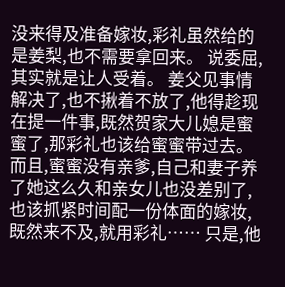没来得及准备嫁妆,彩礼虽然给的是姜梨,也不需要拿回来。 说委屈,其实就是让人受着。 姜父见事情解决了,也不揪着不放了,他得趁现在提一件事,既然贺家大儿媳是蜜蜜了,那彩礼也该给蜜蜜带过去。 而且,蜜蜜没有亲爹,自己和妻子养了她这么久和亲女儿也没差别了,也该抓紧时间配一份体面的嫁妆,既然来不及,就用彩礼…… 只是,他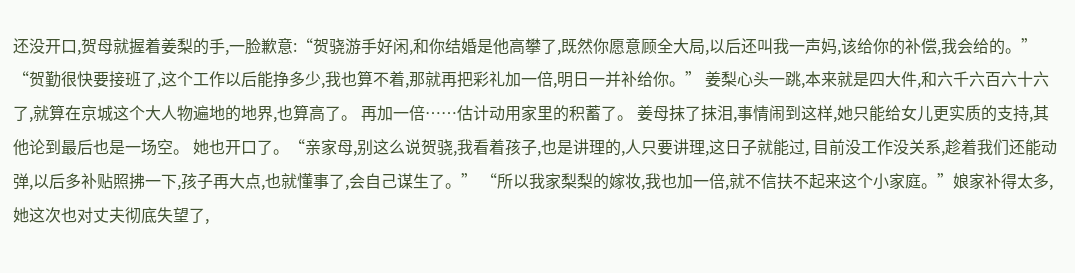还没开口,贺母就握着姜梨的手,一脸歉意:“贺骁游手好闲,和你结婚是他高攀了,既然你愿意顾全大局,以后还叫我一声妈,该给你的补偿,我会给的。” “贺勤很快要接班了,这个工作以后能挣多少,我也算不着,那就再把彩礼加一倍,明日一并补给你。” 姜梨心头一跳,本来就是四大件,和六千六百六十六了,就算在京城这个大人物遍地的地界,也算高了。 再加一倍……估计动用家里的积蓄了。 姜母抹了抹泪,事情闹到这样,她只能给女儿更实质的支持,其他论到最后也是一场空。 她也开口了。“亲家母,别这么说贺骁,我看着孩子,也是讲理的,人只要讲理,这日子就能过, 目前没工作没关系,趁着我们还能动弹,以后多补贴照拂一下,孩子再大点,也就懂事了,会自己谋生了。” “所以我家梨梨的嫁妆,我也加一倍,就不信扶不起来这个小家庭。”娘家补得太多,她这次也对丈夫彻底失望了,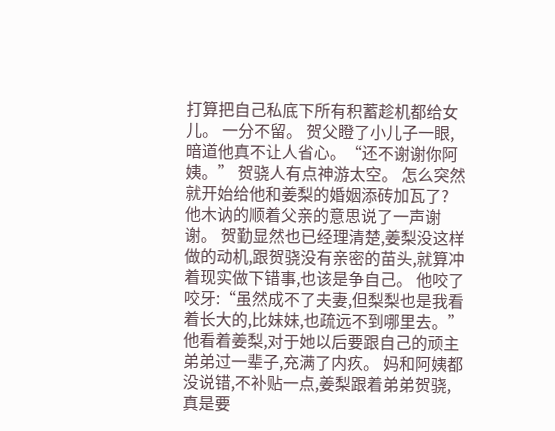打算把自己私底下所有积蓄趁机都给女儿。 一分不留。 贺父瞪了小儿子一眼,暗道他真不让人省心。“还不谢谢你阿姨。” 贺骁人有点神游太空。 怎么突然就开始给他和姜梨的婚姻添砖加瓦了? 他木讷的顺着父亲的意思说了一声谢谢。 贺勤显然也已经理清楚,姜梨没这样做的动机,跟贺骁没有亲密的苗头,就算冲着现实做下错事,也该是争自己。 他咬了咬牙:“虽然成不了夫妻,但梨梨也是我看着长大的,比妹妹,也疏远不到哪里去。” 他看着姜梨,对于她以后要跟自己的顽主弟弟过一辈子,充满了内疚。 妈和阿姨都没说错,不补贴一点,姜梨跟着弟弟贺骁,真是要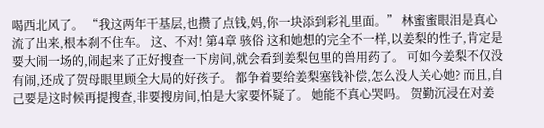喝西北风了。 “我这两年干基层,也攒了点钱,妈,你一块添到彩礼里面。” 林蜜蜜眼泪是真心流了出来,根本刹不住车。 这、不对! 第4章 骇俗 这和她想的完全不一样,以姜梨的性子,肯定是要大闹一场的,闹起来了正好搜查一下房间,就会看到姜梨包里的兽用药了。 可如今姜梨不仅没有闹,还成了贺母眼里顾全大局的好孩子。 都争着要给姜梨塞钱补偿,怎么没人关心她? 而且,自己要是这时候再提搜查,非要搜房间,怕是大家要怀疑了。 她能不真心哭吗。 贺勤沉浸在对姜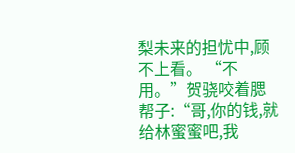梨未来的担忧中,顾不上看。 “不用。”贺骁咬着腮帮子:“哥,你的钱,就给林蜜蜜吧,我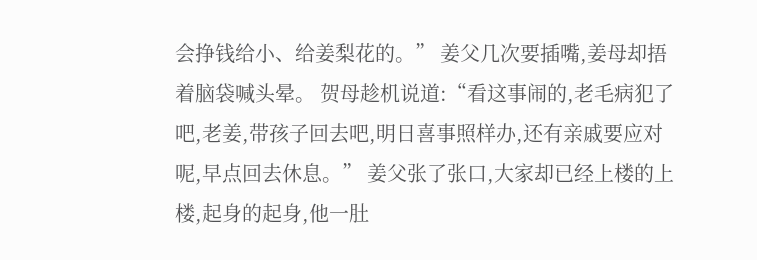会挣钱给小、给姜梨花的。” 姜父几次要插嘴,姜母却捂着脑袋喊头晕。 贺母趁机说道:“看这事闹的,老毛病犯了吧,老姜,带孩子回去吧,明日喜事照样办,还有亲戚要应对呢,早点回去休息。” 姜父张了张口,大家却已经上楼的上楼,起身的起身,他一肚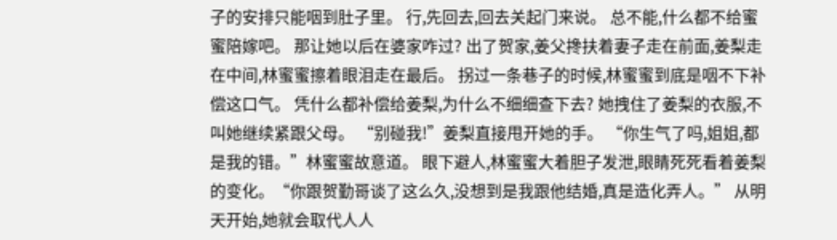子的安排只能咽到肚子里。 行,先回去,回去关起门来说。 总不能,什么都不给蜜蜜陪嫁吧。 那让她以后在婆家咋过? 出了贺家,姜父搀扶着妻子走在前面,姜梨走在中间,林蜜蜜擦着眼泪走在最后。 拐过一条巷子的时候,林蜜蜜到底是咽不下补偿这口气。 凭什么都补偿给姜梨,为什么不细细查下去? 她拽住了姜梨的衣服,不叫她继续紧跟父母。 “别碰我!”姜梨直接甩开她的手。 “你生气了吗,姐姐,都是我的错。”林蜜蜜故意道。 眼下避人,林蜜蜜大着胆子发泄,眼睛死死看着姜梨的变化。“你跟贺勤哥谈了这么久,没想到是我跟他结婚,真是造化弄人。” 从明天开始,她就会取代人人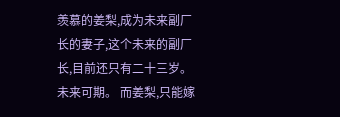羡慕的姜梨,成为未来副厂长的妻子,这个未来的副厂长,目前还只有二十三岁。 未来可期。 而姜梨,只能嫁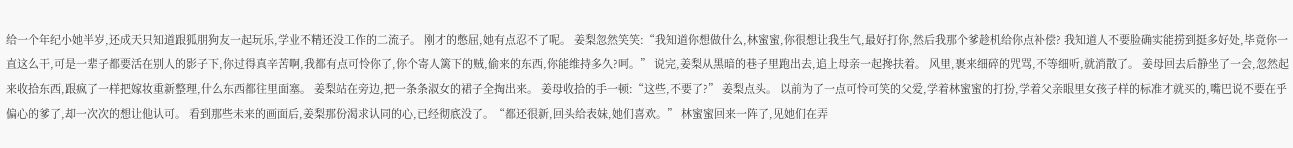给一个年纪小她半岁,还成天只知道跟狐朋狗友一起玩乐,学业不精还没工作的二流子。 刚才的憋屈,她有点忍不了呢。 姜梨忽然笑笑:“我知道你想做什么,林蜜蜜,你很想让我生气,最好打你,然后我那个爹趁机给你点补偿? 我知道人不要脸确实能捞到挺多好处,毕竟你一直这么干,可是一辈子都要活在别人的影子下,你过得真辛苦啊,我都有点可怜你了,你个寄人篱下的贼,偷来的东西,你能维持多久?呵。” 说完,姜梨从黑暗的巷子里跑出去,追上母亲一起搀扶着。 风里,裹来细碎的咒骂,不等细听,就消散了。 姜母回去后静坐了一会,忽然起来收拾东西,跟疯了一样把嫁妆重新整理,什么东西都往里面塞。 姜梨站在旁边,把一条条淑女的裙子全掏出来。 姜母收拾的手一顿:“这些,不要了?” 姜梨点头。 以前为了一点可怜可笑的父爱,学着林蜜蜜的打扮,学着父亲眼里女孩子样的标准才就买的,嘴巴说不要在乎偏心的爹了,却一次次的想让他认可。 看到那些未来的画面后,姜梨那份渴求认同的心,已经彻底没了。“都还很新,回头给表妹,她们喜欢。” 林蜜蜜回来一阵了,见她们在弄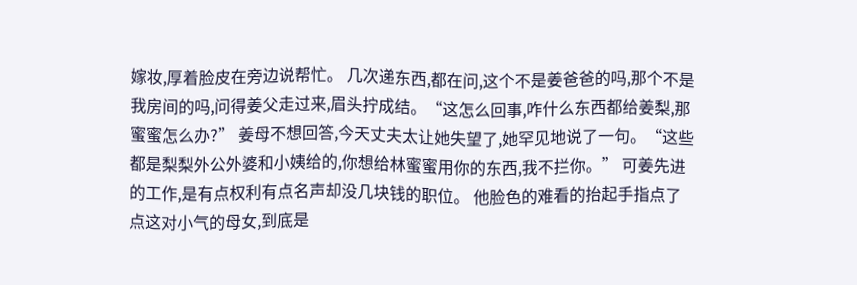嫁妆,厚着脸皮在旁边说帮忙。 几次递东西,都在问,这个不是姜爸爸的吗,那个不是我房间的吗,问得姜父走过来,眉头拧成结。“这怎么回事,咋什么东西都给姜梨,那蜜蜜怎么办?” 姜母不想回答,今天丈夫太让她失望了,她罕见地说了一句。“这些都是梨梨外公外婆和小姨给的,你想给林蜜蜜用你的东西,我不拦你。” 可姜先进的工作,是有点权利有点名声却没几块钱的职位。 他脸色的难看的抬起手指点了点这对小气的母女,到底是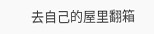去自己的屋里翻箱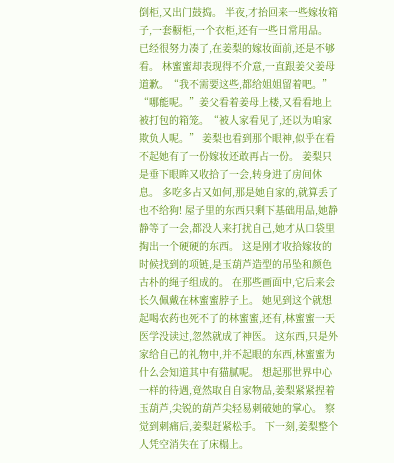倒柜,又出门鼓捣。 半夜,才抬回来一些嫁妆箱子,一套橱柜,一个衣柜,还有一些日常用品。 已经很努力凑了,在姜梨的嫁妆面前,还是不够看。 林蜜蜜却表现得不介意,一直跟姜父姜母道歉。“我不需要这些,都给姐姐留着吧。” “哪能呢。”姜父看着姜母上楼,又看看地上被打包的箱笼。“被人家看见了,还以为咱家欺负人呢。” 姜梨也看到那个眼神,似乎在看不起她有了一份嫁妆还敢再占一份。 姜梨只是垂下眼眸又收拾了一会,转身进了房间休息。 多吃多占又如何,那是她自家的,就算丢了也不给狗! 屋子里的东西只剩下基础用品,她静静等了一会,都没人来打扰自己,她才从口袋里掏出一个硬硬的东西。 这是刚才收拾嫁妆的时候找到的项链,是玉葫芦造型的吊坠和颜色古朴的绳子组成的。 在那些画面中,它后来会长久佩戴在林蜜蜜脖子上。 她见到这个就想起喝农药也死不了的林蜜蜜,还有,林蜜蜜一天医学没读过,忽然就成了神医。 这东西,只是外家给自己的礼物中,并不起眼的东西,林蜜蜜为什么会知道其中有猫腻呢。 想起那世界中心一样的待遇,竟然取自自家物品,姜梨紧紧捏着玉葫芦,尖锐的葫芦尖轻易刺破她的掌心。 察觉到刺痛后,姜梨赶紧松手。 下一刻,姜梨整个人凭空消失在了床榻上。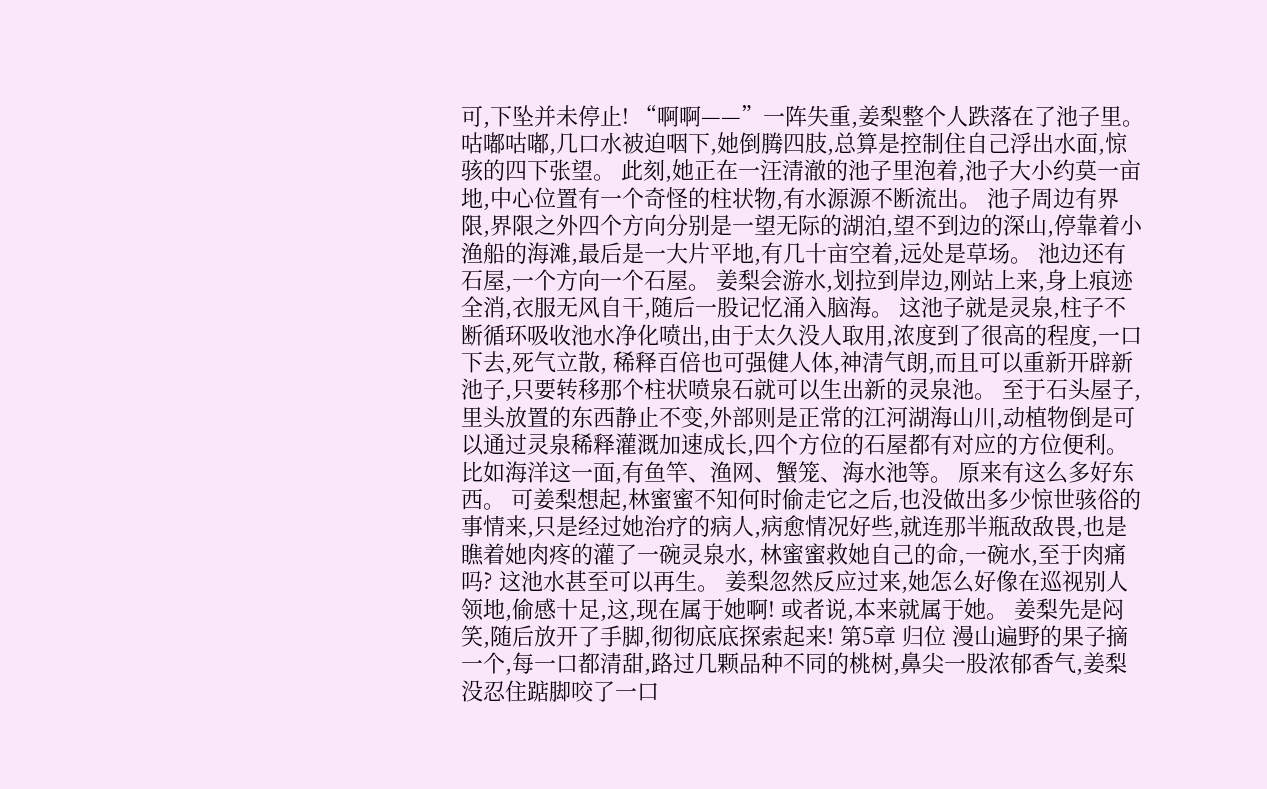可,下坠并未停止! “啊啊——”一阵失重,姜梨整个人跌落在了池子里。 咕嘟咕嘟,几口水被迫咽下,她倒腾四肢,总算是控制住自己浮出水面,惊骇的四下张望。 此刻,她正在一汪清澈的池子里泡着,池子大小约莫一亩地,中心位置有一个奇怪的柱状物,有水源源不断流出。 池子周边有界限,界限之外四个方向分别是一望无际的湖泊,望不到边的深山,停靠着小渔船的海滩,最后是一大片平地,有几十亩空着,远处是草场。 池边还有石屋,一个方向一个石屋。 姜梨会游水,划拉到岸边,刚站上来,身上痕迹全消,衣服无风自干,随后一股记忆涌入脑海。 这池子就是灵泉,柱子不断循环吸收池水净化喷出,由于太久没人取用,浓度到了很高的程度,一口下去,死气立散, 稀释百倍也可强健人体,神清气朗,而且可以重新开辟新池子,只要转移那个柱状喷泉石就可以生出新的灵泉池。 至于石头屋子,里头放置的东西静止不变,外部则是正常的江河湖海山川,动植物倒是可以通过灵泉稀释灌溉加速成长,四个方位的石屋都有对应的方位便利。 比如海洋这一面,有鱼竿、渔网、蟹笼、海水池等。 原来有这么多好东西。 可姜梨想起,林蜜蜜不知何时偷走它之后,也没做出多少惊世骇俗的事情来,只是经过她治疗的病人,病愈情况好些,就连那半瓶敌敌畏,也是瞧着她肉疼的灌了一碗灵泉水, 林蜜蜜救她自己的命,一碗水,至于肉痛吗? 这池水甚至可以再生。 姜梨忽然反应过来,她怎么好像在巡视别人领地,偷感十足,这,现在属于她啊! 或者说,本来就属于她。 姜梨先是闷笑,随后放开了手脚,彻彻底底探索起来! 第5章 归位 漫山遍野的果子摘一个,每一口都清甜,路过几颗品种不同的桃树,鼻尖一股浓郁香气,姜梨没忍住踮脚咬了一口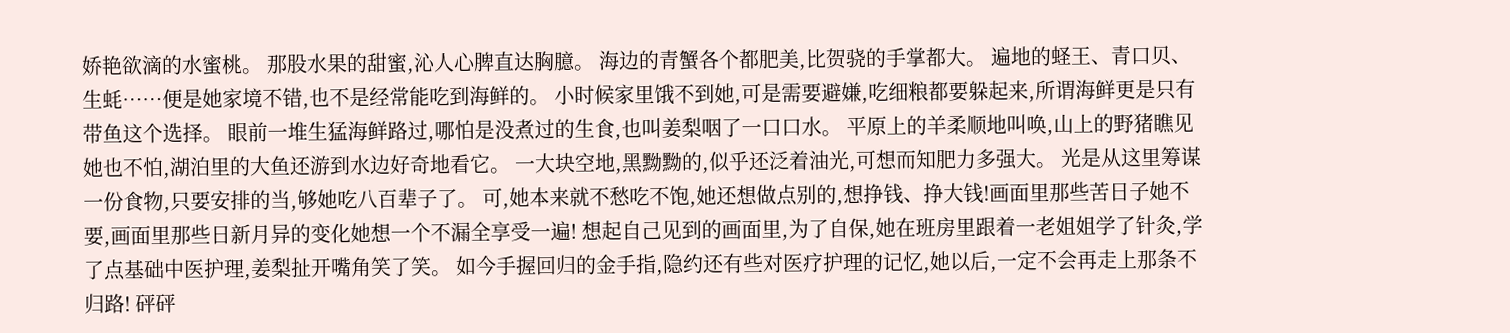娇艳欲滴的水蜜桃。 那股水果的甜蜜,沁人心脾直达胸臆。 海边的青蟹各个都肥美,比贺骁的手掌都大。 遍地的蛏王、青口贝、生蚝……便是她家境不错,也不是经常能吃到海鲜的。 小时候家里饿不到她,可是需要避嫌,吃细粮都要躲起来,所谓海鲜更是只有带鱼这个选择。 眼前一堆生猛海鲜路过,哪怕是没煮过的生食,也叫姜梨咽了一口口水。 平原上的羊柔顺地叫唤,山上的野猪瞧见她也不怕,湖泊里的大鱼还游到水边好奇地看它。 一大块空地,黑黝黝的,似乎还泛着油光,可想而知肥力多强大。 光是从这里筹谋一份食物,只要安排的当,够她吃八百辈子了。 可,她本来就不愁吃不饱,她还想做点别的,想挣钱、挣大钱!画面里那些苦日子她不要,画面里那些日新月异的变化她想一个不漏全享受一遍! 想起自己见到的画面里,为了自保,她在班房里跟着一老姐姐学了针灸,学了点基础中医护理,姜梨扯开嘴角笑了笑。 如今手握回归的金手指,隐约还有些对医疗护理的记忆,她以后,一定不会再走上那条不归路! 砰砰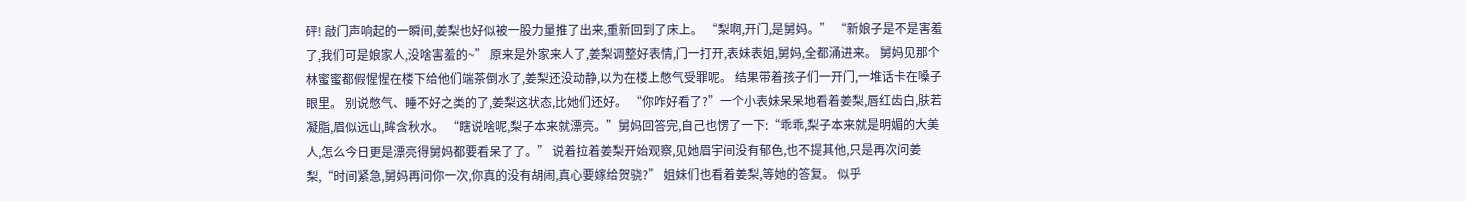砰! 敲门声响起的一瞬间,姜梨也好似被一股力量推了出来,重新回到了床上。 “梨啊,开门,是舅妈。” “新娘子是不是害羞了,我们可是娘家人,没啥害羞的~” 原来是外家来人了,姜梨调整好表情,门一打开,表妹表姐,舅妈,全都涌进来。 舅妈见那个林蜜蜜都假惺惺在楼下给他们端茶倒水了,姜梨还没动静,以为在楼上憋气受罪呢。 结果带着孩子们一开门,一堆话卡在嗓子眼里。 别说憋气、睡不好之类的了,姜梨这状态,比她们还好。 “你咋好看了?”一个小表妹呆呆地看着姜梨,唇红齿白,肤若凝脂,眉似远山,眸含秋水。 “瞎说啥呢,梨子本来就漂亮。”舅妈回答完,自己也愣了一下:“乖乖,梨子本来就是明媚的大美人,怎么今日更是漂亮得舅妈都要看呆了了。” 说着拉着姜梨开始观察,见她眉宇间没有郁色,也不提其他,只是再次问姜梨,“时间紧急,舅妈再问你一次,你真的没有胡闹,真心要嫁给贺骁?” 姐妹们也看着姜梨,等她的答复。 似乎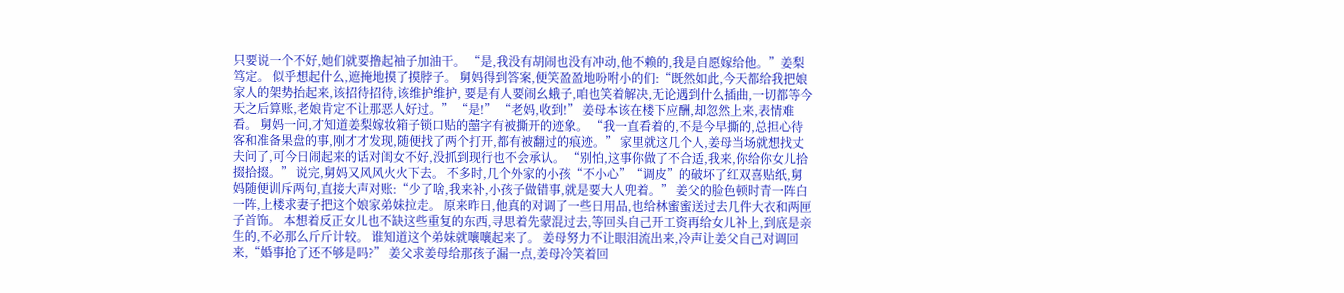只要说一个不好,她们就要撸起袖子加油干。 “是,我没有胡闹也没有冲动,他不赖的,我是自愿嫁给他。”姜梨笃定。 似乎想起什么,遮掩地摸了摸脖子。 舅妈得到答案,便笑盈盈地吩咐小的们:“既然如此,今天都给我把娘家人的架势抬起来,该招待招待,该维护维护, 要是有人要闹幺蛾子,咱也笑着解决,无论遇到什么插曲,一切都等今天之后算账,老娘肯定不让那恶人好过。” “是!” “老妈,收到!” 姜母本该在楼下应酬,却忽然上来,表情难看。 舅妈一问,才知道姜梨嫁妆箱子锁口贴的囍字有被撕开的迹象。 “我一直看着的,不是今早撕的,总担心待客和准备果盘的事,刚才才发现,随便找了两个打开,都有被翻过的痕迹。” 家里就这几个人,姜母当场就想找丈夫问了,可今日闹起来的话对闺女不好,没抓到现行也不会承认。 “别怕,这事你做了不合适,我来,你给你女儿拾掇拾掇。” 说完,舅妈又风风火火下去。 不多时,几个外家的小孩“不小心”“调皮”的破坏了红双喜贴纸,舅妈随便训斥两句,直接大声对账:“少了啥,我来补,小孩子做错事,就是要大人兜着。” 姜父的脸色顿时青一阵白一阵,上楼求妻子把这个娘家弟妹拉走。 原来昨日,他真的对调了一些日用品,也给林蜜蜜送过去几件大衣和两匣子首饰。 本想着反正女儿也不缺这些重复的东西,寻思着先蒙混过去,等回头自己开工资再给女儿补上,到底是亲生的,不必那么斤斤计较。 谁知道这个弟妹就嚷嚷起来了。 姜母努力不让眼泪流出来,冷声让姜父自己对调回来,“婚事抢了还不够是吗?” 姜父求姜母给那孩子漏一点,姜母冷笑着回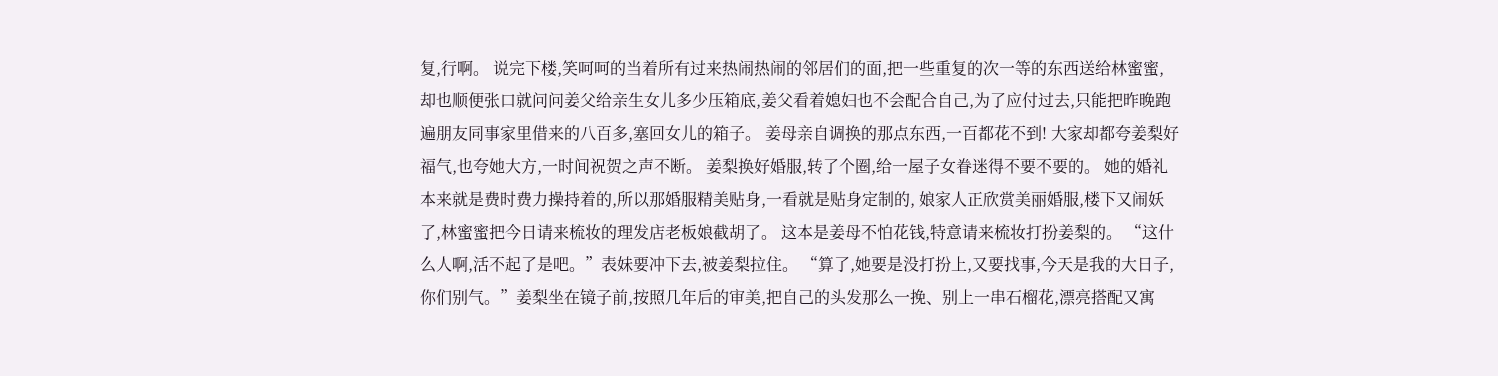复,行啊。 说完下楼,笑呵呵的当着所有过来热闹热闹的邻居们的面,把一些重复的次一等的东西送给林蜜蜜, 却也顺便张口就问问姜父给亲生女儿多少压箱底,姜父看着媳妇也不会配合自己,为了应付过去,只能把昨晚跑遍朋友同事家里借来的八百多,塞回女儿的箱子。 姜母亲自调换的那点东西,一百都花不到! 大家却都夸姜梨好福气,也夸她大方,一时间祝贺之声不断。 姜梨换好婚服,转了个圈,给一屋子女眷迷得不要不要的。 她的婚礼本来就是费时费力操持着的,所以那婚服精美贴身,一看就是贴身定制的, 娘家人正欣赏美丽婚服,楼下又闹妖了,林蜜蜜把今日请来梳妆的理发店老板娘截胡了。 这本是姜母不怕花钱,特意请来梳妆打扮姜梨的。 “这什么人啊,活不起了是吧。”表妹要冲下去,被姜梨拉住。 “算了,她要是没打扮上,又要找事,今天是我的大日子,你们别气。”姜梨坐在镜子前,按照几年后的审美,把自己的头发那么一挽、别上一串石榴花,漂亮搭配又寓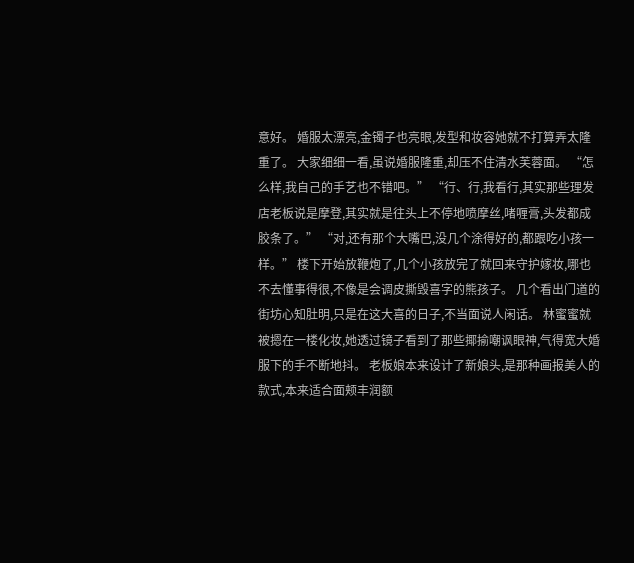意好。 婚服太漂亮,金镯子也亮眼,发型和妆容她就不打算弄太隆重了。 大家细细一看,虽说婚服隆重,却压不住清水芙蓉面。 “怎么样,我自己的手艺也不错吧。” “行、行,我看行,其实那些理发店老板说是摩登,其实就是往头上不停地喷摩丝,啫喱膏,头发都成胶条了。” “对,还有那个大嘴巴,没几个涂得好的,都跟吃小孩一样。” 楼下开始放鞭炮了,几个小孩放完了就回来守护嫁妆,哪也不去懂事得很,不像是会调皮撕毁喜字的熊孩子。 几个看出门道的街坊心知肚明,只是在这大喜的日子,不当面说人闲话。 林蜜蜜就被摁在一楼化妆,她透过镜子看到了那些揶揄嘲讽眼神,气得宽大婚服下的手不断地抖。 老板娘本来设计了新娘头,是那种画报美人的款式,本来适合面颊丰润额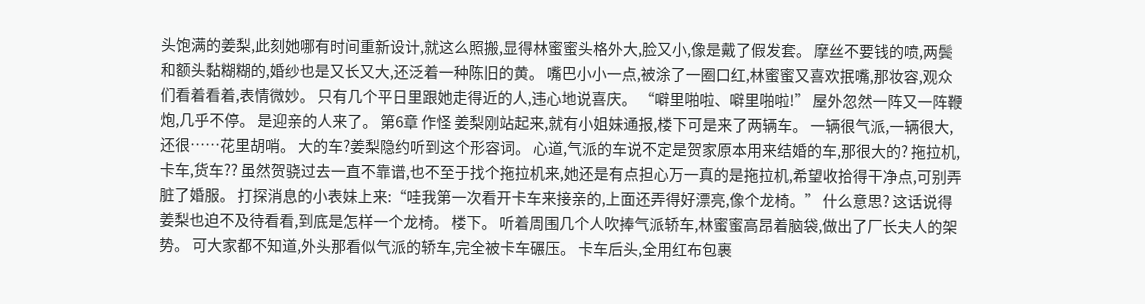头饱满的姜梨,此刻她哪有时间重新设计,就这么照搬,显得林蜜蜜头格外大,脸又小,像是戴了假发套。 摩丝不要钱的喷,两鬓和额头黏糊糊的,婚纱也是又长又大,还泛着一种陈旧的黄。 嘴巴小小一点,被涂了一圈口红,林蜜蜜又喜欢抿嘴,那妆容,观众们看着看着,表情微妙。 只有几个平日里跟她走得近的人,违心地说喜庆。 “噼里啪啦、噼里啪啦!” 屋外忽然一阵又一阵鞭炮,几乎不停。 是迎亲的人来了。 第6章 作怪 姜梨刚站起来,就有小姐妹通报,楼下可是来了两辆车。 一辆很气派,一辆很大,还很……花里胡哨。 大的车?姜梨隐约听到这个形容词。 心道,气派的车说不定是贺家原本用来结婚的车,那很大的? 拖拉机,卡车,货车?? 虽然贺骁过去一直不靠谱,也不至于找个拖拉机来,她还是有点担心万一真的是拖拉机,希望收拾得干净点,可别弄脏了婚服。 打探消息的小表妹上来:“哇我第一次看开卡车来接亲的,上面还弄得好漂亮,像个龙椅。” 什么意思? 这话说得姜梨也迫不及待看看,到底是怎样一个龙椅。 楼下。 听着周围几个人吹捧气派轿车,林蜜蜜高昂着脑袋,做出了厂长夫人的架势。 可大家都不知道,外头那看似气派的轿车,完全被卡车碾压。 卡车后头,全用红布包裹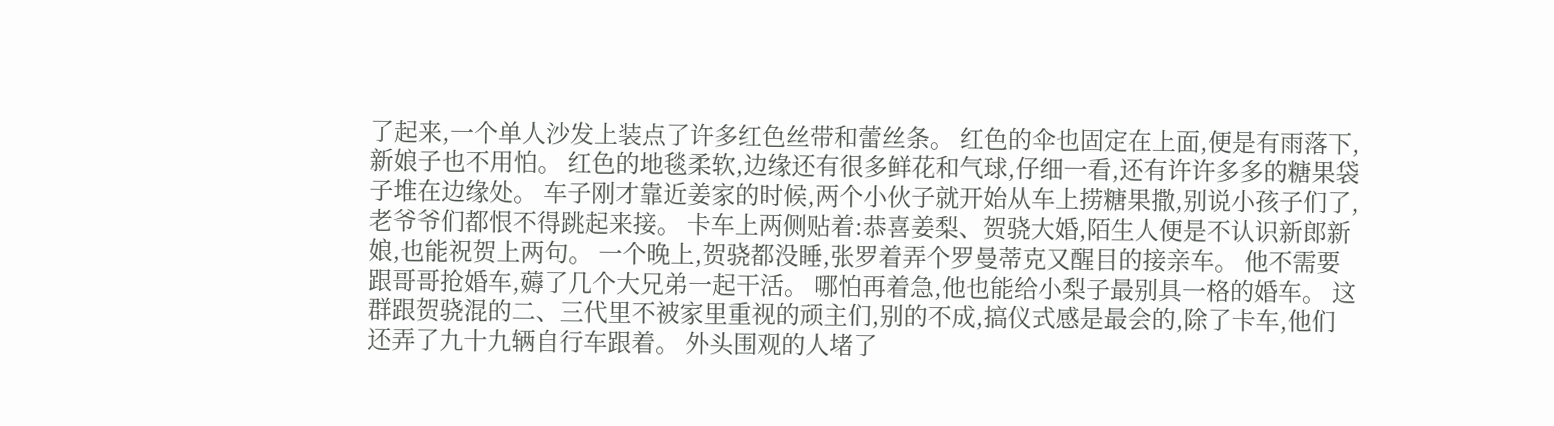了起来,一个单人沙发上装点了许多红色丝带和蕾丝条。 红色的伞也固定在上面,便是有雨落下,新娘子也不用怕。 红色的地毯柔软,边缘还有很多鲜花和气球,仔细一看,还有许许多多的糖果袋子堆在边缘处。 车子刚才靠近姜家的时候,两个小伙子就开始从车上捞糖果撒,别说小孩子们了,老爷爷们都恨不得跳起来接。 卡车上两侧贴着:恭喜姜梨、贺骁大婚,陌生人便是不认识新郎新娘,也能祝贺上两句。 一个晚上,贺骁都没睡,张罗着弄个罗曼蒂克又醒目的接亲车。 他不需要跟哥哥抢婚车,薅了几个大兄弟一起干活。 哪怕再着急,他也能给小梨子最别具一格的婚车。 这群跟贺骁混的二、三代里不被家里重视的顽主们,别的不成,搞仪式感是最会的,除了卡车,他们还弄了九十九辆自行车跟着。 外头围观的人堵了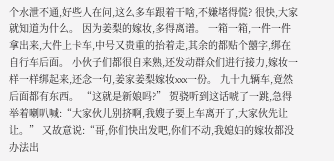个水泄不通,好些人在问,这么多车跟着干啥,不嫌堵得慌? 很快,大家就知道为什么。 因为姜梨的嫁妆,多得离谱。 一箱一箱,一件一件拿出来,大件上卡车,中号又贵重的抬着走,其余的都贴个囍字,绑在自行车后面。 小伙子们都很自来熟,还发动群众们进行接力,嫁妆一样一样绑起来,还念一句,姜家姜梨嫁妆xxx一份。 九十九辆车,竟然后面都有东西。 “这就是新娘吗?” 贺骁听到这话唬了一跳,急得举着喇叭喊:“大家伙儿别挤啊,我嫂子要上车离开了,大家伙先让让。” 又故意说:“哥,你们快出发吧,你们不动,我媳妇的嫁妆都没办法出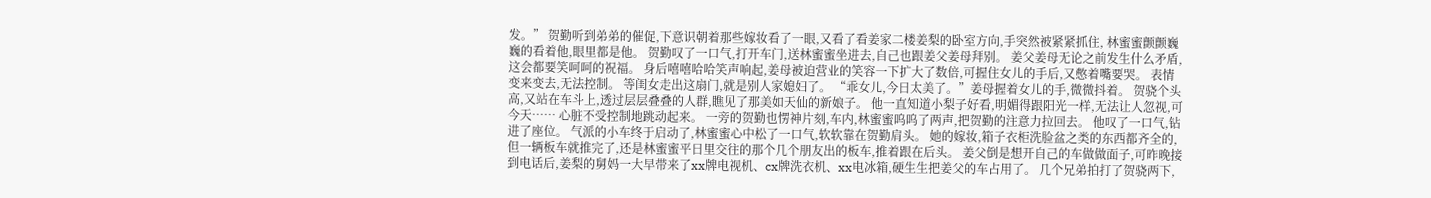发。” 贺勤听到弟弟的催促,下意识朝着那些嫁妆看了一眼,又看了看姜家二楼姜梨的卧室方向,手突然被紧紧抓住, 林蜜蜜颤颤巍巍的看着他,眼里都是他。 贺勤叹了一口气,打开车门,送林蜜蜜坐进去,自己也跟姜父姜母拜别。 姜父姜母无论之前发生什么矛盾,这会都要笑呵呵的祝福。 身后嘻嘻哈哈笑声响起,姜母被迫营业的笑容一下扩大了数倍,可握住女儿的手后,又憋着嘴要哭。 表情变来变去,无法控制。 等闺女走出这扇门,就是别人家媳妇了。 “乖女儿,今日太美了。”姜母握着女儿的手,微微抖着。 贺骁个头高,又站在车斗上,透过层层叠叠的人群,瞧见了那美如天仙的新娘子。 他一直知道小梨子好看,明媚得跟阳光一样,无法让人忽视,可今天…… 心脏不受控制地跳动起来。 一旁的贺勤也愣神片刻,车内,林蜜蜜呜呜了两声,把贺勤的注意力拉回去。 他叹了一口气,钻进了座位。 气派的小车终于启动了,林蜜蜜心中松了一口气,软软靠在贺勤肩头。 她的嫁妆,箱子衣柜洗脸盆之类的东西都齐全的,但一辆板车就推完了,还是林蜜蜜平日里交往的那个几个朋友出的板车,推着跟在后头。 姜父倒是想开自己的车做做面子,可昨晚接到电话后,姜梨的舅妈一大早带来了xx牌电视机、cx牌洗衣机、xx电冰箱,硬生生把姜父的车占用了。 几个兄弟拍打了贺骁两下,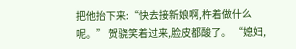把他抬下来:“快去接新娘啊,杵着做什么呢。” 贺骁笑着过来,脸皮都酸了。 “媳妇,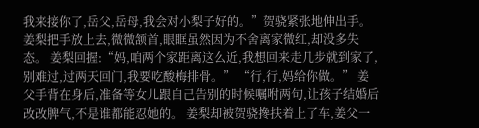我来接你了,岳父,岳母,我会对小梨子好的。”贺骁紧张地伸出手。 姜梨把手放上去,微微颔首,眼眶虽然因为不舍离家微红,却没多失态。 姜梨回握:“妈,咱两个家距离这么近,我想回来走几步就到家了,别难过,过两天回门,我要吃酸梅排骨。” “行,行,妈给你做。” 姜父手背在身后,准备等女儿跟自己告别的时候嘱咐两句,让孩子结婚后改改脾气,不是谁都能忍她的。 姜梨却被贺骁搀扶着上了车,姜父一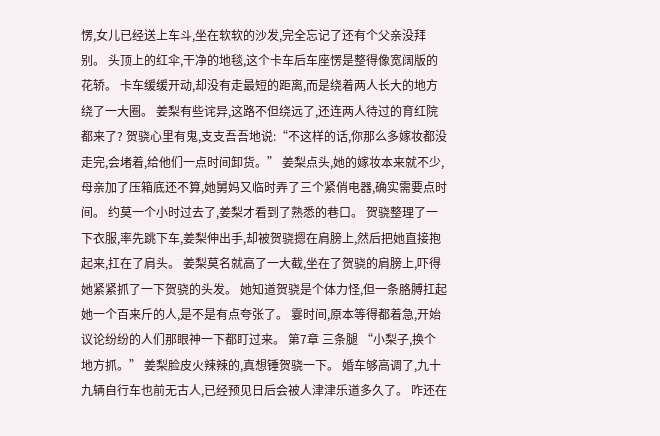愣,女儿已经送上车斗,坐在软软的沙发,完全忘记了还有个父亲没拜别。 头顶上的红伞,干净的地毯,这个卡车后车座愣是整得像宽阔版的花轿。 卡车缓缓开动,却没有走最短的距离,而是绕着两人长大的地方绕了一大圈。 姜梨有些诧异,这路不但绕远了,还连两人待过的育红院都来了? 贺骁心里有鬼,支支吾吾地说:“不这样的话,你那么多嫁妆都没走完,会堵着,给他们一点时间卸货。” 姜梨点头,她的嫁妆本来就不少,母亲加了压箱底还不算,她舅妈又临时弄了三个紧俏电器,确实需要点时间。 约莫一个小时过去了,姜梨才看到了熟悉的巷口。 贺骁整理了一下衣服,率先跳下车,姜梨伸出手,却被贺骁摁在肩膀上,然后把她直接抱起来,扛在了肩头。 姜梨莫名就高了一大截,坐在了贺骁的肩膀上,吓得她紧紧抓了一下贺骁的头发。 她知道贺骁是个体力怪,但一条胳膊扛起她一个百来斤的人,是不是有点夸张了。 霎时间,原本等得都着急,开始议论纷纷的人们那眼神一下都盯过来。 第7章 三条腿 “小梨子,换个地方抓。” 姜梨脸皮火辣辣的,真想锤贺骁一下。 婚车够高调了,九十九辆自行车也前无古人,已经预见日后会被人津津乐道多久了。 咋还在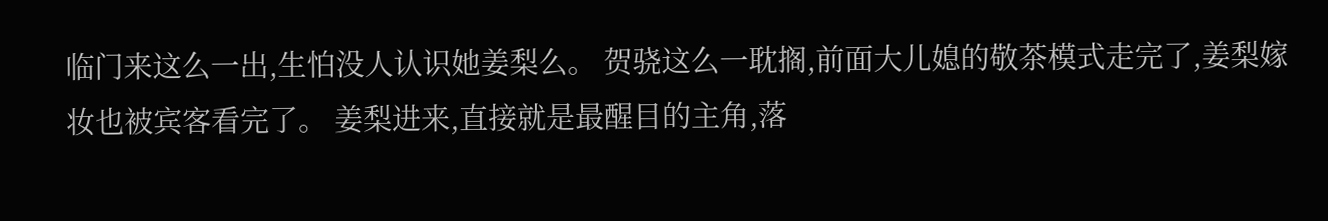临门来这么一出,生怕没人认识她姜梨么。 贺骁这么一耽搁,前面大儿媳的敬茶模式走完了,姜梨嫁妆也被宾客看完了。 姜梨进来,直接就是最醒目的主角,落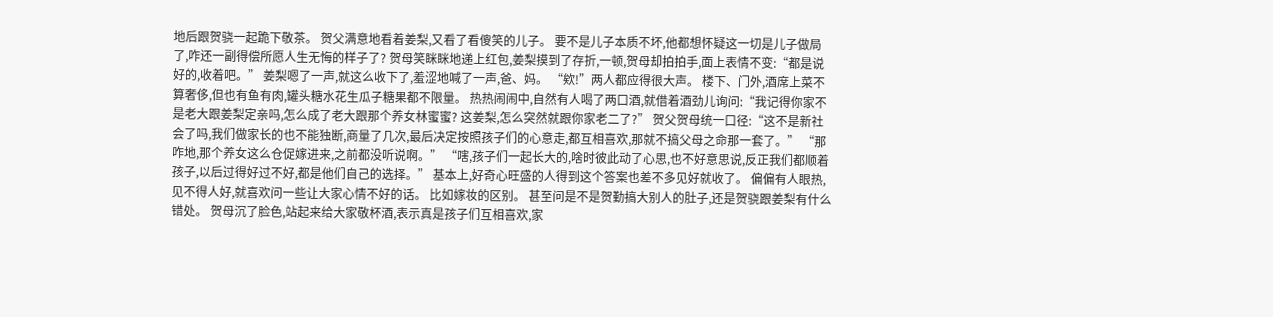地后跟贺骁一起跪下敬茶。 贺父满意地看着姜梨,又看了看傻笑的儿子。 要不是儿子本质不坏,他都想怀疑这一切是儿子做局了,咋还一副得偿所愿人生无悔的样子了? 贺母笑眯眯地递上红包,姜梨摸到了存折,一顿,贺母却拍拍手,面上表情不变:“都是说好的,收着吧。” 姜梨嗯了一声,就这么收下了,羞涩地喊了一声,爸、妈。 “欸!”两人都应得很大声。 楼下、门外,酒席上菜不算奢侈,但也有鱼有肉,罐头糖水花生瓜子糖果都不限量。 热热闹闹中,自然有人喝了两口酒,就借着酒劲儿询问:“我记得你家不是老大跟姜梨定亲吗,怎么成了老大跟那个养女林蜜蜜? 这姜梨,怎么突然就跟你家老二了?” 贺父贺母统一口径:“这不是新社会了吗,我们做家长的也不能独断,商量了几次,最后决定按照孩子们的心意走,都互相喜欢,那就不搞父母之命那一套了。” “那咋地,那个养女这么仓促嫁进来,之前都没听说啊。” “嗐,孩子们一起长大的,啥时彼此动了心思,也不好意思说,反正我们都顺着孩子,以后过得好过不好,都是他们自己的选择。” 基本上,好奇心旺盛的人得到这个答案也差不多见好就收了。 偏偏有人眼热,见不得人好,就喜欢问一些让大家心情不好的话。 比如嫁妆的区别。 甚至问是不是贺勤搞大别人的肚子,还是贺骁跟姜梨有什么错处。 贺母沉了脸色,站起来给大家敬杯酒,表示真是孩子们互相喜欢,家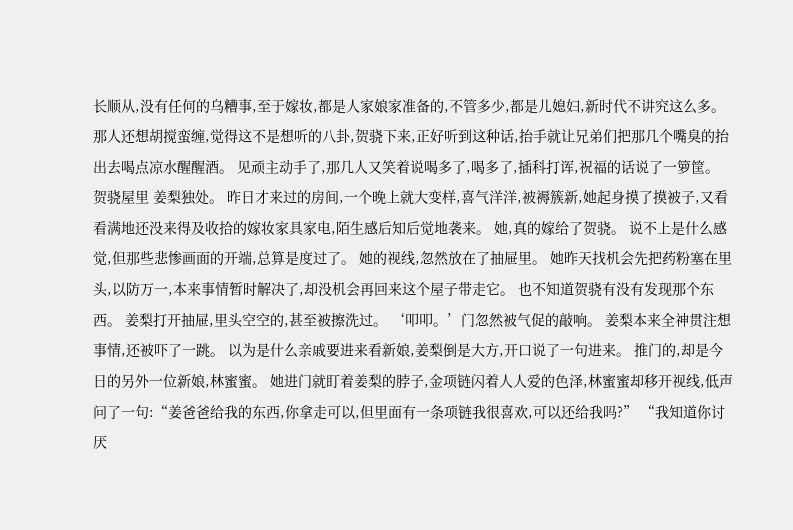长顺从,没有任何的乌糟事,至于嫁妆,都是人家娘家准备的,不管多少,都是儿媳妇,新时代不讲究这么多。 那人还想胡搅蛮缠,觉得这不是想听的八卦,贺骁下来,正好听到这种话,抬手就让兄弟们把那几个嘴臭的抬出去喝点凉水醒醒酒。 见顽主动手了,那几人又笑着说喝多了,喝多了,插科打诨,祝福的话说了一箩筐。 贺骁屋里 姜梨独处。 昨日才来过的房间,一个晚上就大变样,喜气洋洋,被褥簇新,她起身摸了摸被子,又看看满地还没来得及收拾的嫁妆家具家电,陌生感后知后觉地袭来。 她,真的嫁给了贺骁。 说不上是什么感觉,但那些悲惨画面的开端,总算是度过了。 她的视线,忽然放在了抽屉里。 她昨天找机会先把药粉塞在里头,以防万一,本来事情暂时解决了,却没机会再回来这个屋子带走它。 也不知道贺骁有没有发现那个东西。 姜梨打开抽屉,里头空空的,甚至被擦洗过。 ‘叩叩。’门忽然被气促的敲响。 姜梨本来全神贯注想事情,还被吓了一跳。 以为是什么亲戚要进来看新娘,姜梨倒是大方,开口说了一句进来。 推门的,却是今日的另外一位新娘,林蜜蜜。 她进门就盯着姜梨的脖子,金项链闪着人人爱的色泽,林蜜蜜却移开视线,低声问了一句:“姜爸爸给我的东西,你拿走可以,但里面有一条项链我很喜欢,可以还给我吗?” “我知道你讨厌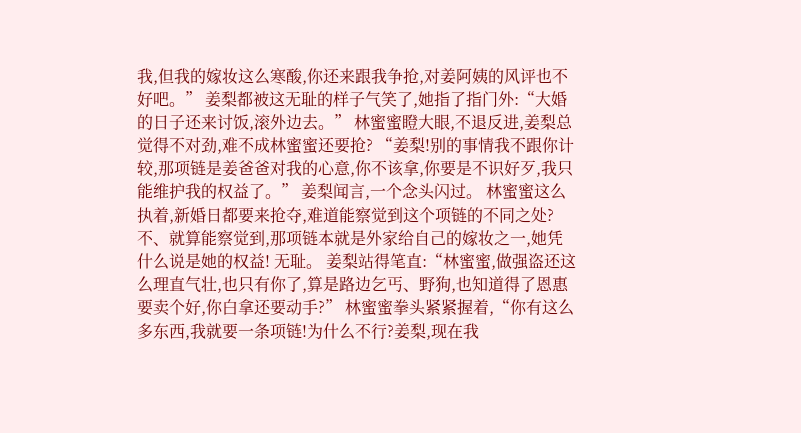我,但我的嫁妆这么寒酸,你还来跟我争抢,对姜阿姨的风评也不好吧。” 姜梨都被这无耻的样子气笑了,她指了指门外:“大婚的日子还来讨饭,滚外边去。” 林蜜蜜瞪大眼,不退反进,姜梨总觉得不对劲,难不成林蜜蜜还要抢? “姜梨!别的事情我不跟你计较,那项链是姜爸爸对我的心意,你不该拿,你要是不识好歹,我只能维护我的权益了。” 姜梨闻言,一个念头闪过。 林蜜蜜这么执着,新婚日都要来抢夺,难道能察觉到这个项链的不同之处? 不、就算能察觉到,那项链本就是外家给自己的嫁妆之一,她凭什么说是她的权益! 无耻。 姜梨站得笔直:“林蜜蜜,做强盗还这么理直气壮,也只有你了,算是路边乞丐、野狗,也知道得了恩惠要卖个好,你白拿还要动手?” 林蜜蜜拳头紧紧握着,“你有这么多东西,我就要一条项链!为什么不行?姜梨,现在我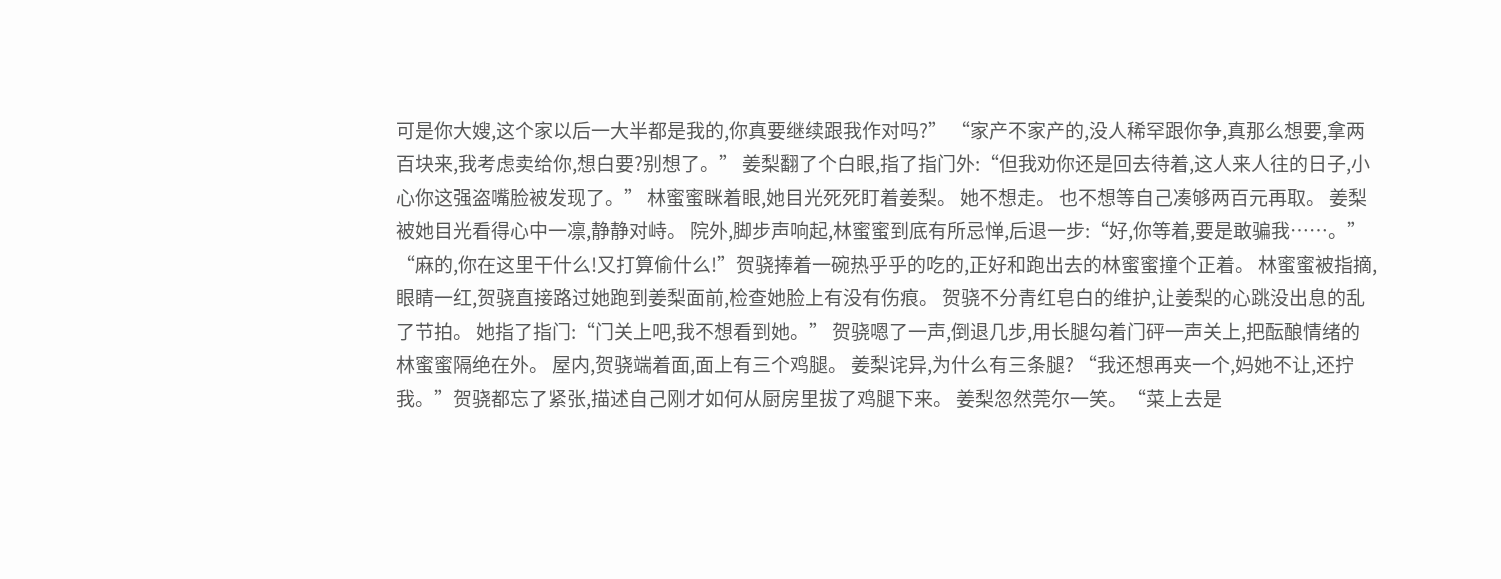可是你大嫂,这个家以后一大半都是我的,你真要继续跟我作对吗?” “家产不家产的,没人稀罕跟你争,真那么想要,拿两百块来,我考虑卖给你,想白要?别想了。” 姜梨翻了个白眼,指了指门外:“但我劝你还是回去待着,这人来人往的日子,小心你这强盗嘴脸被发现了。” 林蜜蜜眯着眼,她目光死死盯着姜梨。 她不想走。 也不想等自己凑够两百元再取。 姜梨被她目光看得心中一凛,静静对峙。 院外,脚步声响起,林蜜蜜到底有所忌惮,后退一步:“好,你等着,要是敢骗我……。” “麻的,你在这里干什么!又打算偷什么!”贺骁捧着一碗热乎乎的吃的,正好和跑出去的林蜜蜜撞个正着。 林蜜蜜被指摘,眼睛一红,贺骁直接路过她跑到姜梨面前,检查她脸上有没有伤痕。 贺骁不分青红皂白的维护,让姜梨的心跳没出息的乱了节拍。 她指了指门:“门关上吧,我不想看到她。” 贺骁嗯了一声,倒退几步,用长腿勾着门砰一声关上,把酝酿情绪的林蜜蜜隔绝在外。 屋内,贺骁端着面,面上有三个鸡腿。 姜梨诧异,为什么有三条腿? “我还想再夹一个,妈她不让,还拧我。”贺骁都忘了紧张,描述自己刚才如何从厨房里拔了鸡腿下来。 姜梨忽然莞尔一笑。“菜上去是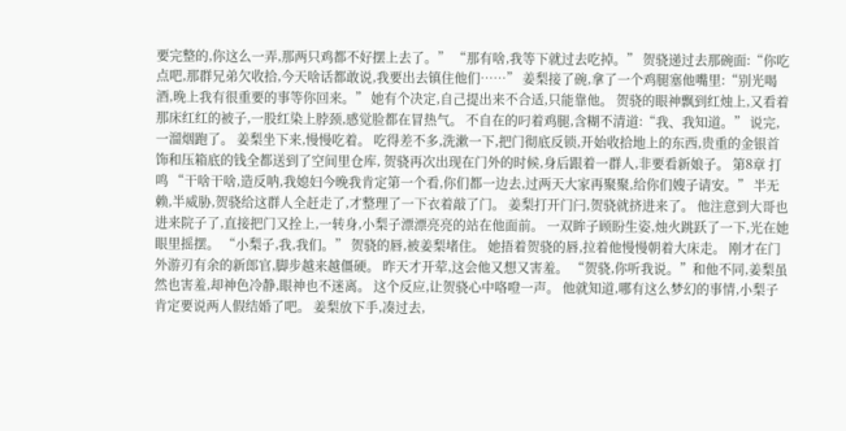要完整的,你这么一弄,那两只鸡都不好摆上去了。” “那有啥,我等下就过去吃掉。” 贺骁递过去那碗面:“你吃点吧,那群兄弟欠收拾,今天啥话都敢说,我要出去镇住他们……” 姜梨接了碗,拿了一个鸡腿塞他嘴里:“别光喝酒,晚上我有很重要的事等你回来。” 她有个决定,自己提出来不合适,只能靠他。 贺骁的眼神飘到红烛上,又看着那床红红的被子,一股红染上脖颈,感觉脸都在冒热气。 不自在的叼着鸡腿,含糊不清道:“我、我知道。” 说完,一溜烟跑了。 姜梨坐下来,慢慢吃着。 吃得差不多,洗漱一下,把门彻底反锁,开始收拾地上的东西,贵重的金银首饰和压箱底的钱全都送到了空间里仓库, 贺骁再次出现在门外的时候,身后跟着一群人,非要看新娘子。 第8章 打鸣 “干啥干啥,造反呐,我媳妇今晚我肯定第一个看,你们都一边去,过两天大家再聚聚,给你们嫂子请安。” 半无赖,半威胁,贺骁给这群人全赶走了,才整理了一下衣着敲了门。 姜梨打开门闩,贺骁就挤进来了。 他注意到大哥也进来院子了,直接把门又拴上,一转身,小梨子漂漂亮亮的站在他面前。 一双眸子顾盼生姿,烛火跳跃了一下,光在她眼里摇摆。 “小梨子,我,我们。” 贺骁的唇,被姜梨堵住。 她捂着贺骁的唇,拉着他慢慢朝着大床走。 刚才在门外游刃有余的新郎官,脚步越来越僵硬。 昨天才开荤,这会他又想又害羞。 “贺骁,你听我说。”和他不同,姜梨虽然也害羞,却神色冷静,眼神也不迷离。 这个反应,让贺骁心中咯噔一声。 他就知道,哪有这么梦幻的事情,小梨子肯定要说两人假结婚了吧。 姜梨放下手,凑过去,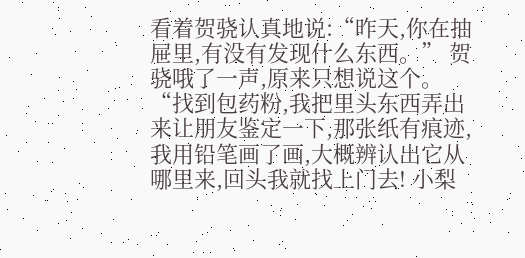看着贺骁认真地说:“昨天,你在抽屉里,有没有发现什么东西。” 贺骁哦了一声,原来只想说这个。 “找到包药粉,我把里头东西弄出来让朋友鉴定一下,那张纸有痕迹,我用铅笔画了画,大概辨认出它从哪里来,回头我就找上门去! 小梨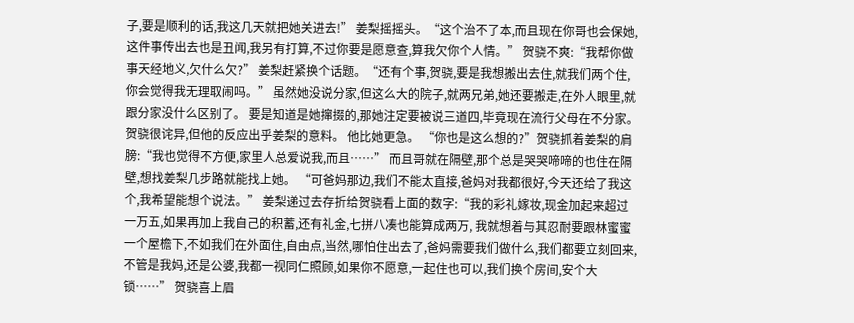子,要是顺利的话,我这几天就把她关进去!” 姜梨摇摇头。“这个治不了本,而且现在你哥也会保她,这件事传出去也是丑闻,我另有打算,不过你要是愿意查,算我欠你个人情。” 贺骁不爽:“我帮你做事天经地义,欠什么欠?” 姜梨赶紧换个话题。“还有个事,贺骁,要是我想搬出去住,就我们两个住,你会觉得我无理取闹吗。” 虽然她没说分家,但这么大的院子,就两兄弟,她还要搬走,在外人眼里,就跟分家没什么区别了。 要是知道是她撺掇的,那她注定要被说三道四,毕竟现在流行父母在不分家。 贺骁很诧异,但他的反应出乎姜梨的意料。 他比她更急。 “你也是这么想的?”贺骁抓着姜梨的肩膀:“我也觉得不方便,家里人总爱说我,而且……” 而且哥就在隔壁,那个总是哭哭啼啼的也住在隔壁,想找姜梨几步路就能找上她。 “可爸妈那边,我们不能太直接,爸妈对我都很好,今天还给了我这个,我希望能想个说法。” 姜梨递过去存折给贺骁看上面的数字:“我的彩礼嫁妆,现金加起来超过一万五,如果再加上我自己的积蓄,还有礼金,七拼八凑也能算成两万, 我就想着与其忍耐要跟林蜜蜜一个屋檐下,不如我们在外面住,自由点,当然,哪怕住出去了,爸妈需要我们做什么,我们都要立刻回来, 不管是我妈,还是公婆,我都一视同仁照顾,如果你不愿意,一起住也可以,我们换个房间,安个大锁……” 贺骁喜上眉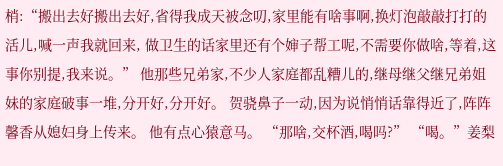梢:“搬出去好搬出去好,省得我成天被念叨,家里能有啥事啊,换灯泡敲敲打打的活儿,喊一声我就回来, 做卫生的话家里还有个婶子帮工呢,不需要你做啥,等着,这事你别提,我来说。” 他那些兄弟家,不少人家庭都乱糟儿的,继母继父继兄弟姐妹的家庭破事一堆,分开好,分开好。 贺骁鼻子一动,因为说悄悄话靠得近了,阵阵馨香从媳妇身上传来。 他有点心猿意马。 “那啥,交杯酒,喝吗?” “喝。”姜梨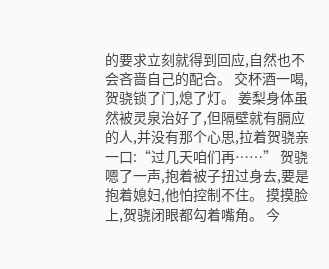的要求立刻就得到回应,自然也不会吝啬自己的配合。 交杯酒一喝,贺骁锁了门,熄了灯。 姜梨身体虽然被灵泉治好了,但隔壁就有膈应的人,并没有那个心思,拉着贺骁亲一口:“过几天咱们再……” 贺骁嗯了一声,抱着被子扭过身去,要是抱着媳妇,他怕控制不住。 摸摸脸上,贺骁闭眼都勾着嘴角。 今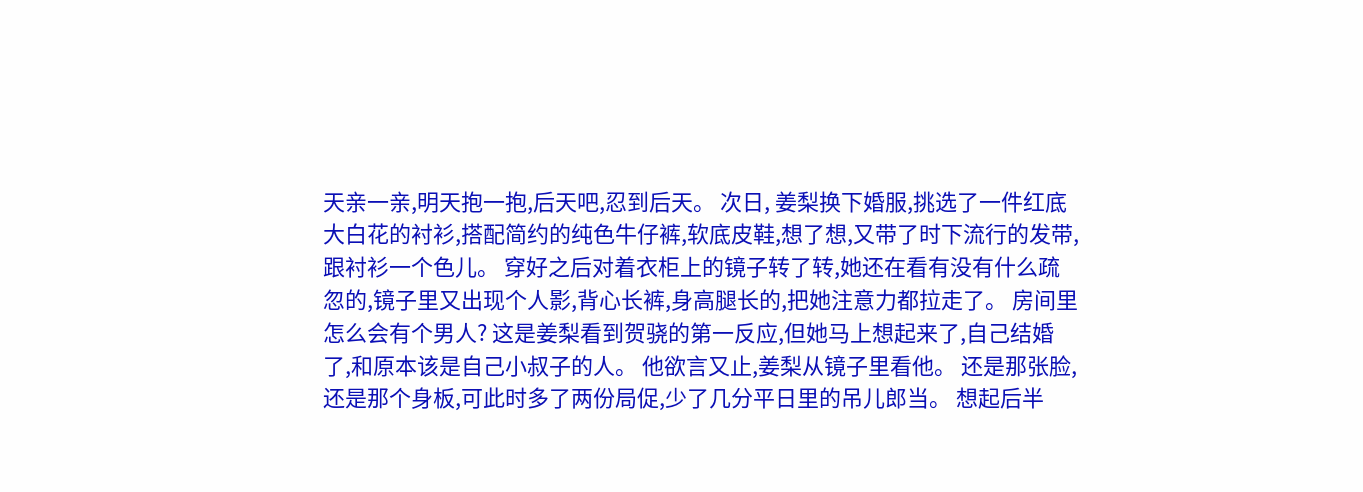天亲一亲,明天抱一抱,后天吧,忍到后天。 次日, 姜梨换下婚服,挑选了一件红底大白花的衬衫,搭配简约的纯色牛仔裤,软底皮鞋,想了想,又带了时下流行的发带,跟衬衫一个色儿。 穿好之后对着衣柜上的镜子转了转,她还在看有没有什么疏忽的,镜子里又出现个人影,背心长裤,身高腿长的,把她注意力都拉走了。 房间里怎么会有个男人? 这是姜梨看到贺骁的第一反应,但她马上想起来了,自己结婚了,和原本该是自己小叔子的人。 他欲言又止,姜梨从镜子里看他。 还是那张脸,还是那个身板,可此时多了两份局促,少了几分平日里的吊儿郎当。 想起后半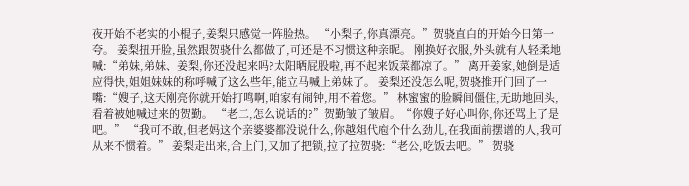夜开始不老实的小棍子,姜梨只感觉一阵脸热。 “小梨子,你真漂亮。”贺骁直白的开始今日第一夸。 姜梨扭开脸,虽然跟贺骁什么都做了,可还是不习惯这种亲昵。 刚换好衣服,外头就有人轻柔地喊:“弟妹,弟妹、姜梨,你还没起来吗?太阳晒屁股啦,再不起来饭菜都凉了。” 离开姜家,她倒是适应得快,姐姐妹妹的称呼喊了这么些年,能立马喊上弟妹了。 姜梨还没怎么呢,贺骁推开门回了一嘴:“嫂子,这天刚亮你就开始打鸣啊,咱家有闹钟,用不着您。” 林蜜蜜的脸瞬间僵住,无助地回头,看着被她喊过来的贺勤。 “老二,怎么说话的?”贺勤皱了皱眉。“你嫂子好心叫你,你还骂上了是吧。” “我可不敢,但老妈这个亲婆婆都没说什么,你越俎代庖个什么劲儿,在我面前摆谱的人,我可从来不惯着。” 姜梨走出来,合上门,又加了把锁,拉了拉贺骁:“老公,吃饭去吧。” 贺骁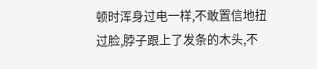顿时浑身过电一样,不敢置信地扭过脸,脖子跟上了发条的木头,不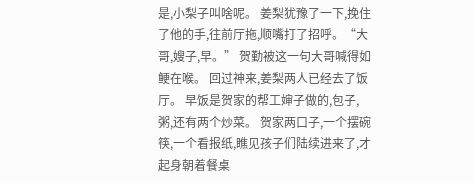是,小梨子叫啥呢。 姜梨犹豫了一下,挽住了他的手,往前厅拖,顺嘴打了招呼。“大哥,嫂子,早。” 贺勤被这一句大哥喊得如鲠在喉。 回过神来,姜梨两人已经去了饭厅。 早饭是贺家的帮工婶子做的,包子,粥,还有两个炒菜。 贺家两口子,一个摆碗筷,一个看报纸,瞧见孩子们陆续进来了,才起身朝着餐桌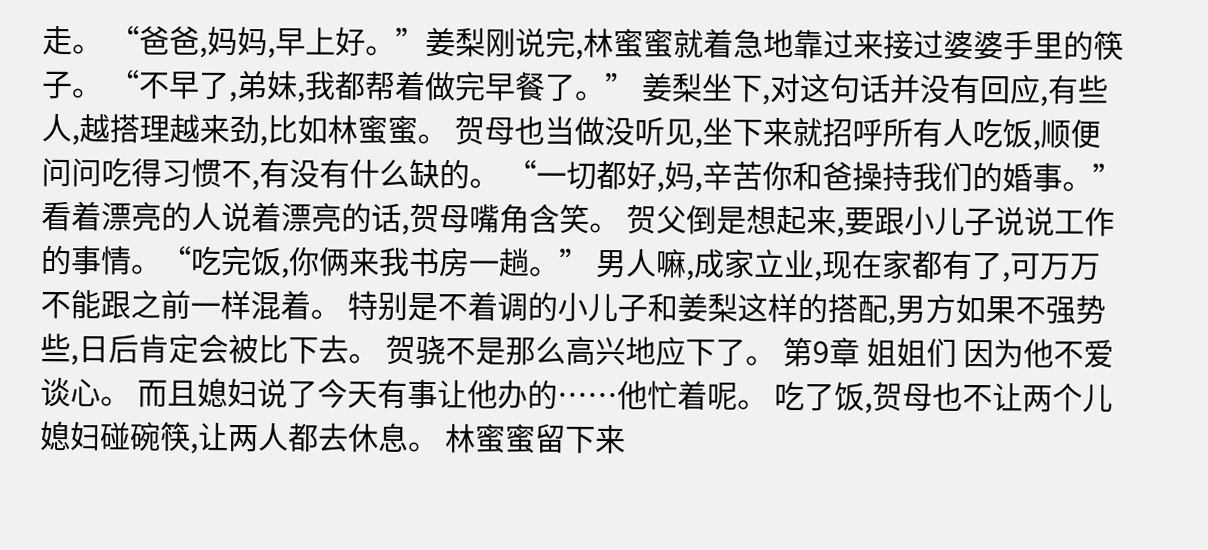走。 “爸爸,妈妈,早上好。”姜梨刚说完,林蜜蜜就着急地靠过来接过婆婆手里的筷子。 “不早了,弟妹,我都帮着做完早餐了。” 姜梨坐下,对这句话并没有回应,有些人,越搭理越来劲,比如林蜜蜜。 贺母也当做没听见,坐下来就招呼所有人吃饭,顺便问问吃得习惯不,有没有什么缺的。 “一切都好,妈,辛苦你和爸操持我们的婚事。” 看着漂亮的人说着漂亮的话,贺母嘴角含笑。 贺父倒是想起来,要跟小儿子说说工作的事情。“吃完饭,你俩来我书房一趟。” 男人嘛,成家立业,现在家都有了,可万万不能跟之前一样混着。 特别是不着调的小儿子和姜梨这样的搭配,男方如果不强势些,日后肯定会被比下去。 贺骁不是那么高兴地应下了。 第9章 姐姐们 因为他不爱谈心。 而且媳妇说了今天有事让他办的……他忙着呢。 吃了饭,贺母也不让两个儿媳妇碰碗筷,让两人都去休息。 林蜜蜜留下来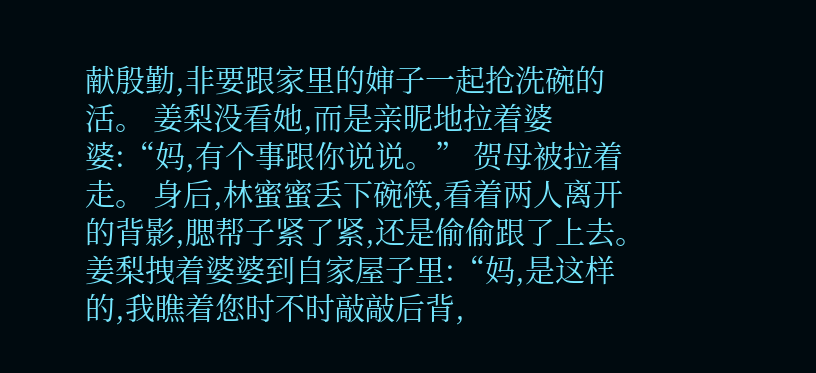献殷勤,非要跟家里的婶子一起抢洗碗的活。 姜梨没看她,而是亲昵地拉着婆婆:“妈,有个事跟你说说。” 贺母被拉着走。 身后,林蜜蜜丢下碗筷,看着两人离开的背影,腮帮子紧了紧,还是偷偷跟了上去。 姜梨拽着婆婆到自家屋子里:“妈,是这样的,我瞧着您时不时敲敲后背,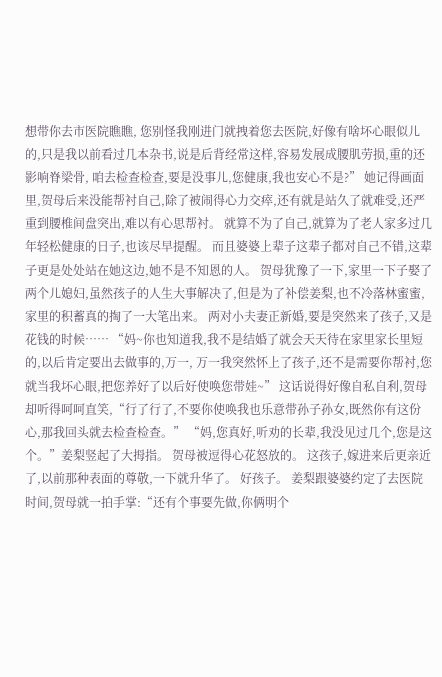想带你去市医院瞧瞧, 您别怪我刚进门就拽着您去医院,好像有啥坏心眼似儿的,只是我以前看过几本杂书,说是后背经常这样,容易发展成腰肌劳损,重的还影响脊梁骨, 咱去检查检查,要是没事儿,您健康,我也安心不是?” 她记得画面里,贺母后来没能帮衬自己,除了被闹得心力交瘁,还有就是站久了就难受,还严重到腰椎间盘突出,难以有心思帮衬。 就算不为了自己,就算为了老人家多过几年轻松健康的日子,也该尽早提醒。 而且婆婆上辈子这辈子都对自己不错,这辈子更是处处站在她这边,她不是不知恩的人。 贺母犹豫了一下,家里一下子娶了两个儿媳妇,虽然孩子的人生大事解决了,但是为了补偿姜梨,也不冷落林蜜蜜,家里的积蓄真的掏了一大笔出来。 两对小夫妻正新婚,要是突然来了孩子,又是花钱的时候…… “妈~你也知道我,我不是结婚了就会天天待在家里家长里短的,以后肯定要出去做事的,万一, 万一我突然怀上了孩子,还不是需要你帮衬,您就当我坏心眼,把您养好了以后好使唤您带娃~” 这话说得好像自私自利,贺母却听得呵呵直笑,“行了行了,不要你使唤我也乐意带孙子孙女,既然你有这份心,那我回头就去检查检查。” “妈,您真好,听劝的长辈,我没见过几个,您是这个。”姜梨竖起了大拇指。 贺母被逗得心花怒放的。 这孩子,嫁进来后更亲近了,以前那种表面的尊敬,一下就升华了。 好孩子。 姜梨跟婆婆约定了去医院时间,贺母就一拍手掌:“还有个事要先做,你俩明个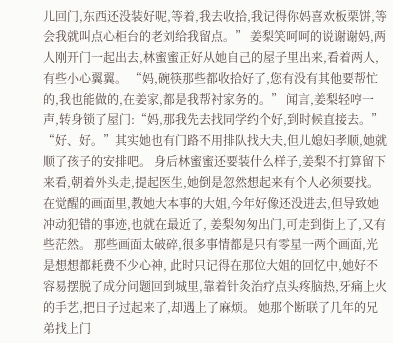儿回门,东西还没装好呢,等着,我去收拾,我记得你妈喜欢板栗饼,等会我就叫点心柜台的老刘给我留点。” 姜梨笑呵呵的说谢谢妈,两人刚开门一起出去,林蜜蜜正好从她自己的屋子里出来,看着两人,有些小心翼翼。 “妈,碗筷那些都收拾好了,您有没有其他要帮忙的,我也能做的,在姜家,都是我帮衬家务的。” 闻言,姜梨轻哼一声,转身锁了屋门:“妈,那我先去找同学约个好,到时候直接去。” “好、好。”其实她也有门路不用排队找大夫,但儿媳妇孝顺,她就顺了孩子的安排吧。 身后林蜜蜜还要装什么样子,姜梨不打算留下来看,朝着外头走,提起医生,她倒是忽然想起来有个人必须要找。 在觉醒的画面里,教她大本事的大姐,今年好像还没进去,但导致她冲动犯错的事迹,也就在最近了, 姜梨匆匆出门,可走到街上了,又有些茫然。 那些画面太破碎,很多事情都是只有零星一两个画面,光是想想都耗费不少心神, 此时只记得在那位大姐的回忆中,她好不容易摆脱了成分问题回到城里,靠着针灸治疗点头疼脑热,牙痛上火的手艺,把日子过起来了,却遇上了麻烦。 她那个断联了几年的兄弟找上门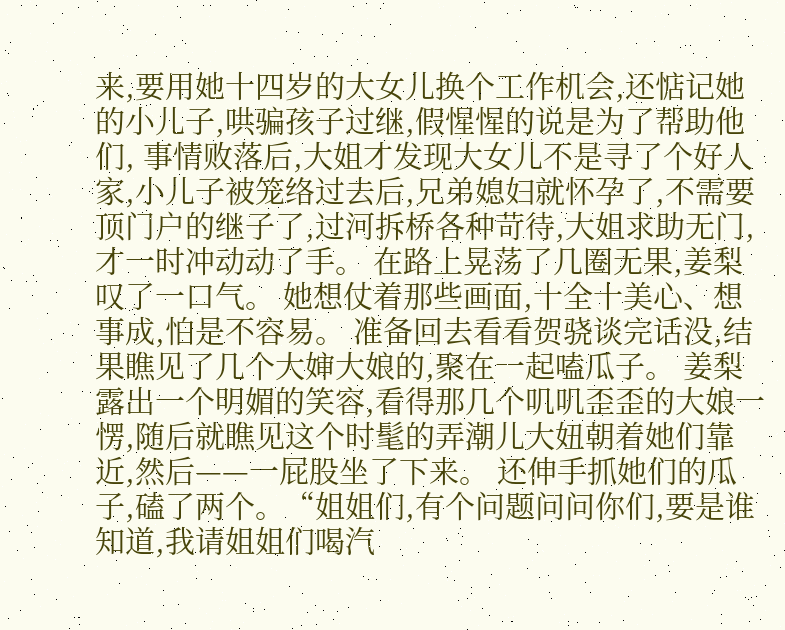来,要用她十四岁的大女儿换个工作机会,还惦记她的小儿子,哄骗孩子过继,假惺惺的说是为了帮助他们, 事情败落后,大姐才发现大女儿不是寻了个好人家,小儿子被笼络过去后,兄弟媳妇就怀孕了,不需要顶门户的继子了,过河拆桥各种苛待,大姐求助无门,才一时冲动动了手。 在路上晃荡了几圈无果,姜梨叹了一口气。 她想仗着那些画面,十全十美心、想事成,怕是不容易。 准备回去看看贺骁谈完话没,结果瞧见了几个大婶大娘的,聚在一起嗑瓜子。 姜梨露出一个明媚的笑容,看得那几个叽叽歪歪的大娘一愣,随后就瞧见这个时髦的弄潮儿大妞朝着她们靠近,然后——一屁股坐了下来。 还伸手抓她们的瓜子,磕了两个。“姐姐们,有个问题问问你们,要是谁知道,我请姐姐们喝汽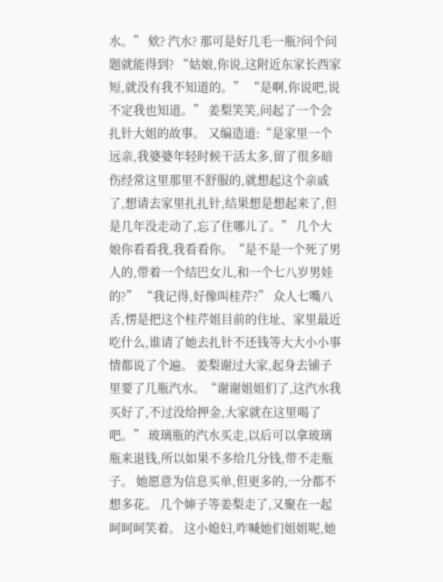水。” 欸? 汽水? 那可是好几毛一瓶?问个问题就能得到? “姑娘,你说,这附近东家长西家短,就没有我不知道的。” “是啊,你说吧,说不定我也知道。” 姜梨笑笑,问起了一个会扎针大姐的故事。 又编造道:“是家里一个远亲,我婆婆年轻时候干活太多,留了很多暗伤经常这里那里不舒服的,就想起这个亲戚了,想请去家里扎扎针,结果想是想起来了,但是几年没走动了,忘了住哪儿了。” 几个大娘你看看我,我看看你。“是不是一个死了男人的,带着一个结巴女儿,和一个七八岁男娃的?” “我记得,好像叫桂芹?” 众人七嘴八舌,愣是把这个桂芹姐目前的住址、家里最近吃什么,谁请了她去扎针不还钱等大大小小事情都说了个遍。 姜梨谢过大家,起身去铺子里要了几瓶汽水。“谢谢姐姐们了,这汽水我买好了,不过没给押金,大家就在这里喝了吧。” 玻璃瓶的汽水买走,以后可以拿玻璃瓶来退钱,所以如果不多给几分钱,带不走瓶子。 她愿意为信息买单,但更多的,一分都不想多花。 几个婶子等姜梨走了,又聚在一起呵呵呵笑着。 这小媳妇,咋喊她们姐姐呢,她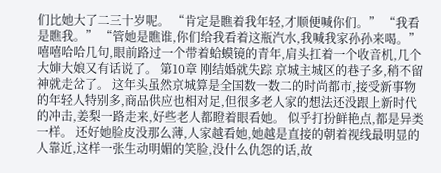们比她大了二三十岁呢。 “肯定是瞧着我年轻,才顺便喊你们。” “我看是瞧我。” “管她是瞧谁,你们给我看着这瓶汽水,我喊我家孙孙来喝。” 嘻嘻哈哈几句,眼前路过一个带着蛤蟆镜的青年,肩头扛着一个收音机,几个大婶大娘又有话说了。 第10章 刚结婚就失踪 京城主城区的巷子多,稍不留神就走岔了。 这年头虽然京城算是全国数一数二的时尚都市,接受新事物的年轻人特别多,商品供应也相对足,但很多老人家的想法还没跟上新时代的冲击,姜梨一路走来,好些老人都瞪着眼看她。 似乎打扮鲜艳点,都是异类一样。 还好她脸皮没那么薄,人家越看她,她越是直接的朝着视线最明显的人靠近,这样一张生动明媚的笑脸,没什么仇怨的话,故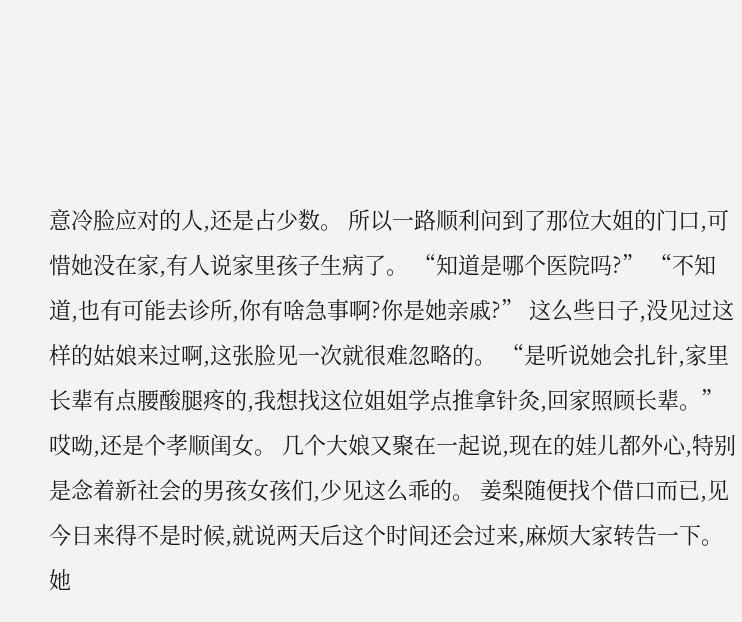意冷脸应对的人,还是占少数。 所以一路顺利问到了那位大姐的门口,可惜她没在家,有人说家里孩子生病了。 “知道是哪个医院吗?” “不知道,也有可能去诊所,你有啥急事啊?你是她亲戚?” 这么些日子,没见过这样的姑娘来过啊,这张脸见一次就很难忽略的。 “是听说她会扎针,家里长辈有点腰酸腿疼的,我想找这位姐姐学点推拿针灸,回家照顾长辈。” 哎呦,还是个孝顺闺女。 几个大娘又聚在一起说,现在的娃儿都外心,特别是念着新社会的男孩女孩们,少见这么乖的。 姜梨随便找个借口而已,见今日来得不是时候,就说两天后这个时间还会过来,麻烦大家转告一下。 她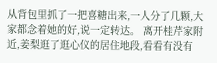从背包里抓了一把喜糖出来,一人分了几颗,大家都念着她的好,说一定转达。 离开桂芹家附近,姜梨逛了逛心仪的居住地段,看看有没有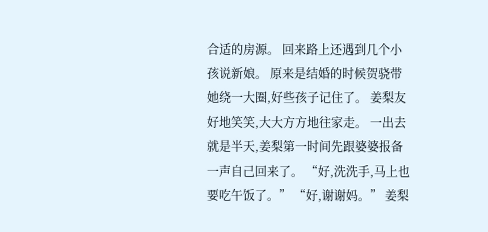合适的房源。 回来路上还遇到几个小孩说新娘。 原来是结婚的时候贺骁带她绕一大圈,好些孩子记住了。 姜梨友好地笑笑,大大方方地往家走。 一出去就是半天,姜梨第一时间先跟婆婆报备一声自己回来了。 “好,洗洗手,马上也要吃午饭了。” “好,谢谢妈。” 姜梨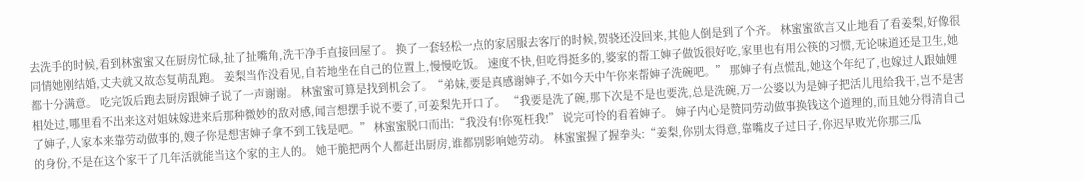去洗手的时候,看到林蜜蜜又在厨房忙碌,扯了扯嘴角,洗干净手直接回屋了。 换了一套轻松一点的家居服去客厅的时候,贺骁还没回来,其他人倒是到了个齐。 林蜜蜜欲言又止地看了看姜梨,好像很同情她刚结婚,丈夫就又故态复萌乱跑。 姜梨当作没看见,自若地坐在自己的位置上,慢慢吃饭。 速度不快,但吃得挺多的,婆家的帮工婶子做饭很好吃,家里也有用公筷的习惯,无论味道还是卫生,她都十分满意。 吃完饭后跑去厨房跟婶子说了一声谢谢。 林蜜蜜可算是找到机会了。“弟妹,要是真感谢婶子,不如今天中午你来帮婶子洗碗吧。” 那婶子有点慌乱,她这个年纪了,也嫁过人跟妯娌相处过,哪里看不出来这对姐妹嫁进来后那种微妙的敌对感,闻言想摆手说不要了,可姜梨先开口了。 “我要是洗了碗,那下次是不是也要洗,总是洗碗,万一公婆以为是婶子把活儿甩给我干,岂不是害了婶子,人家本来靠劳动做事的,嫂子你是想害婶子拿不到工钱是吧。” 林蜜蜜脱口而出:“我没有!你冤枉我!” 说完可怜的看着婶子。 婶子内心是赞同劳动做事换钱这个道理的,而且她分得清自己的身份,不是在这个家干了几年活就能当这个家的主人的。 她干脆把两个人都赶出厨房,谁都别影响她劳动。 林蜜蜜握了握拳头:“姜梨,你别太得意,靠嘴皮子过日子,你迟早败光你那三瓜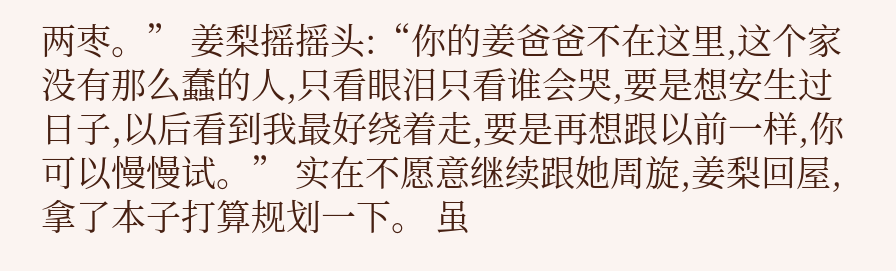两枣。” 姜梨摇摇头:“你的姜爸爸不在这里,这个家没有那么蠢的人,只看眼泪只看谁会哭,要是想安生过日子,以后看到我最好绕着走,要是再想跟以前一样,你可以慢慢试。” 实在不愿意继续跟她周旋,姜梨回屋,拿了本子打算规划一下。 虽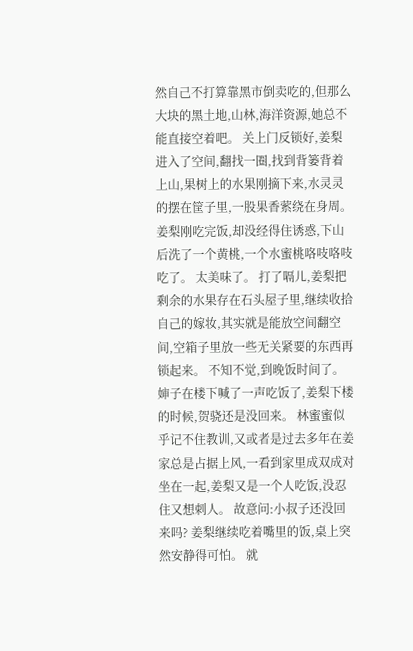然自己不打算靠黑市倒卖吃的,但那么大块的黑土地,山林,海洋资源,她总不能直接空着吧。 关上门反锁好,姜梨进入了空间,翻找一圈,找到背篓背着上山,果树上的水果刚摘下来,水灵灵的摆在筐子里,一股果香萦绕在身周。 姜梨刚吃完饭,却没经得住诱惑,下山后洗了一个黄桃,一个水蜜桃咯吱咯吱吃了。 太美味了。 打了嗝儿,姜梨把剩余的水果存在石头屋子里,继续收拾自己的嫁妆,其实就是能放空间翻空间,空箱子里放一些无关紧要的东西再锁起来。 不知不觉,到晚饭时间了。 婶子在楼下喊了一声吃饭了,姜梨下楼的时候,贺骁还是没回来。 林蜜蜜似乎记不住教训,又或者是过去多年在姜家总是占据上风,一看到家里成双成对坐在一起,姜梨又是一个人吃饭,没忍住又想刺人。 故意问:小叔子还没回来吗? 姜梨继续吃着嘴里的饭,桌上突然安静得可怕。 就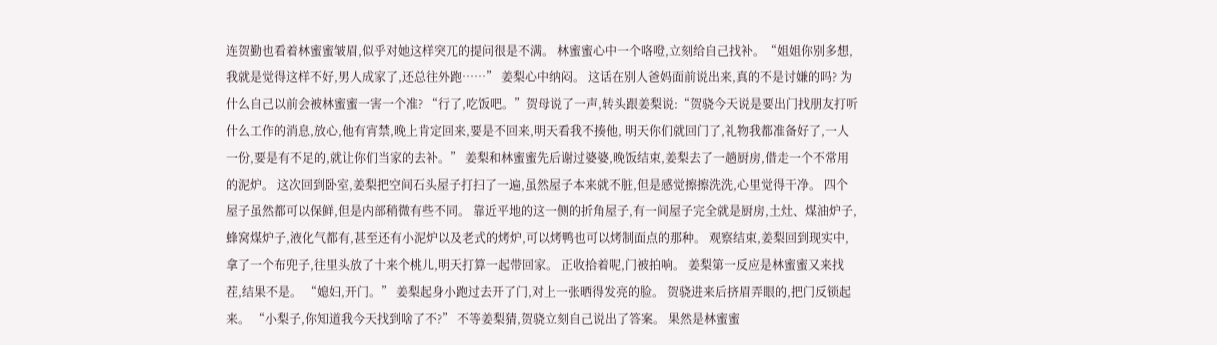连贺勤也看着林蜜蜜皱眉,似乎对她这样突兀的提问很是不满。 林蜜蜜心中一个咯噔,立刻给自己找补。“姐姐你别多想,我就是觉得这样不好,男人成家了,还总往外跑……” 姜梨心中纳闷。 这话在别人爸妈面前说出来,真的不是讨嫌的吗? 为什么自己以前会被林蜜蜜一害一个准? “行了,吃饭吧。”贺母说了一声,转头跟姜梨说:“贺骁今天说是要出门找朋友打听什么工作的消息,放心,他有宵禁,晚上肯定回来,要是不回来,明天看我不揍他, 明天你们就回门了,礼物我都准备好了,一人一份,要是有不足的,就让你们当家的去补。” 姜梨和林蜜蜜先后谢过婆婆,晚饭结束,姜梨去了一趟厨房,借走一个不常用的泥炉。 这次回到卧室,姜梨把空间石头屋子打扫了一遍,虽然屋子本来就不脏,但是感觉擦擦洗洗,心里觉得干净。 四个屋子虽然都可以保鲜,但是内部稍微有些不同。 靠近平地的这一侧的折角屋子,有一间屋子完全就是厨房,土灶、煤油炉子,蜂窝煤炉子,液化气都有,甚至还有小泥炉以及老式的烤炉,可以烤鸭也可以烤制面点的那种。 观察结束,姜梨回到现实中,拿了一个布兜子,往里头放了十来个桃儿,明天打算一起带回家。 正收拾着呢,门被拍响。 姜梨第一反应是林蜜蜜又来找茬,结果不是。 “媳妇,开门。” 姜梨起身小跑过去开了门,对上一张晒得发亮的脸。 贺骁进来后挤眉弄眼的,把门反锁起来。 “小梨子,你知道我今天找到啥了不?” 不等姜梨猜,贺骁立刻自己说出了答案。 果然是林蜜蜜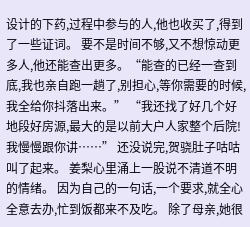设计的下药,过程中参与的人,他也收买了,得到了一些证词。 要不是时间不够,又不想惊动更多人,他还能查出更多。“能查的已经一查到底,我也亲自跑一趟了,别担心,等你需要的时候,我全给你抖落出来。” “我还找了好几个好地段好房源,最大的是以前大户人家整个后院!我慢慢跟你讲……” 还没说完,贺骁肚子咕咕叫了起来。 姜梨心里涌上一股说不清道不明的情绪。 因为自己的一句话,一个要求,就全心全意去办,忙到饭都来不及吃。 除了母亲,她很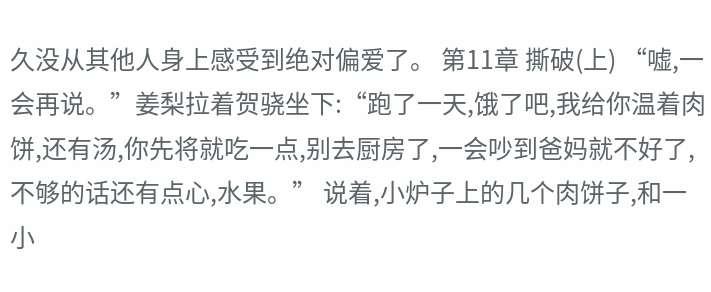久没从其他人身上感受到绝对偏爱了。 第11章 撕破(上) “嘘,一会再说。”姜梨拉着贺骁坐下:“跑了一天,饿了吧,我给你温着肉饼,还有汤,你先将就吃一点,别去厨房了,一会吵到爸妈就不好了,不够的话还有点心,水果。” 说着,小炉子上的几个肉饼子,和一小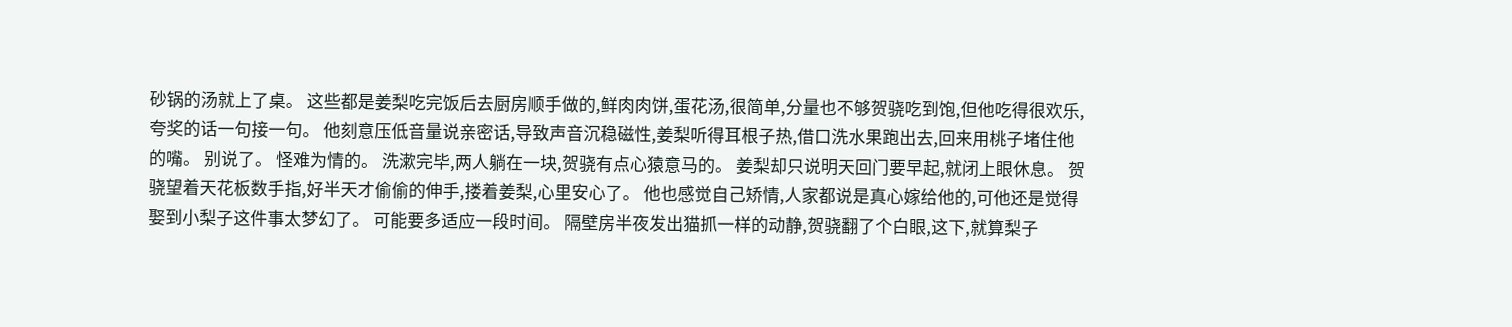砂锅的汤就上了桌。 这些都是姜梨吃完饭后去厨房顺手做的,鲜肉肉饼,蛋花汤,很简单,分量也不够贺骁吃到饱,但他吃得很欢乐,夸奖的话一句接一句。 他刻意压低音量说亲密话,导致声音沉稳磁性,姜梨听得耳根子热,借口洗水果跑出去,回来用桃子堵住他的嘴。 别说了。 怪难为情的。 洗漱完毕,两人躺在一块,贺骁有点心猿意马的。 姜梨却只说明天回门要早起,就闭上眼休息。 贺骁望着天花板数手指,好半天才偷偷的伸手,搂着姜梨,心里安心了。 他也感觉自己矫情,人家都说是真心嫁给他的,可他还是觉得娶到小梨子这件事太梦幻了。 可能要多适应一段时间。 隔壁房半夜发出猫抓一样的动静,贺骁翻了个白眼,这下,就算梨子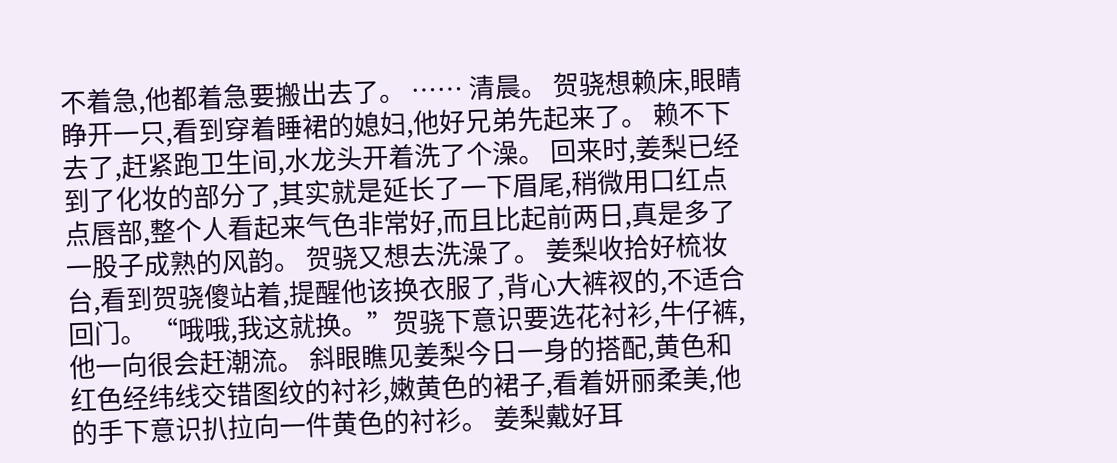不着急,他都着急要搬出去了。 …… 清晨。 贺骁想赖床,眼睛睁开一只,看到穿着睡裙的媳妇,他好兄弟先起来了。 赖不下去了,赶紧跑卫生间,水龙头开着洗了个澡。 回来时,姜梨已经到了化妆的部分了,其实就是延长了一下眉尾,稍微用口红点点唇部,整个人看起来气色非常好,而且比起前两日,真是多了一股子成熟的风韵。 贺骁又想去洗澡了。 姜梨收拾好梳妆台,看到贺骁傻站着,提醒他该换衣服了,背心大裤衩的,不适合回门。 “哦哦,我这就换。”贺骁下意识要选花衬衫,牛仔裤,他一向很会赶潮流。 斜眼瞧见姜梨今日一身的搭配,黄色和红色经纬线交错图纹的衬衫,嫩黄色的裙子,看着妍丽柔美,他的手下意识扒拉向一件黄色的衬衫。 姜梨戴好耳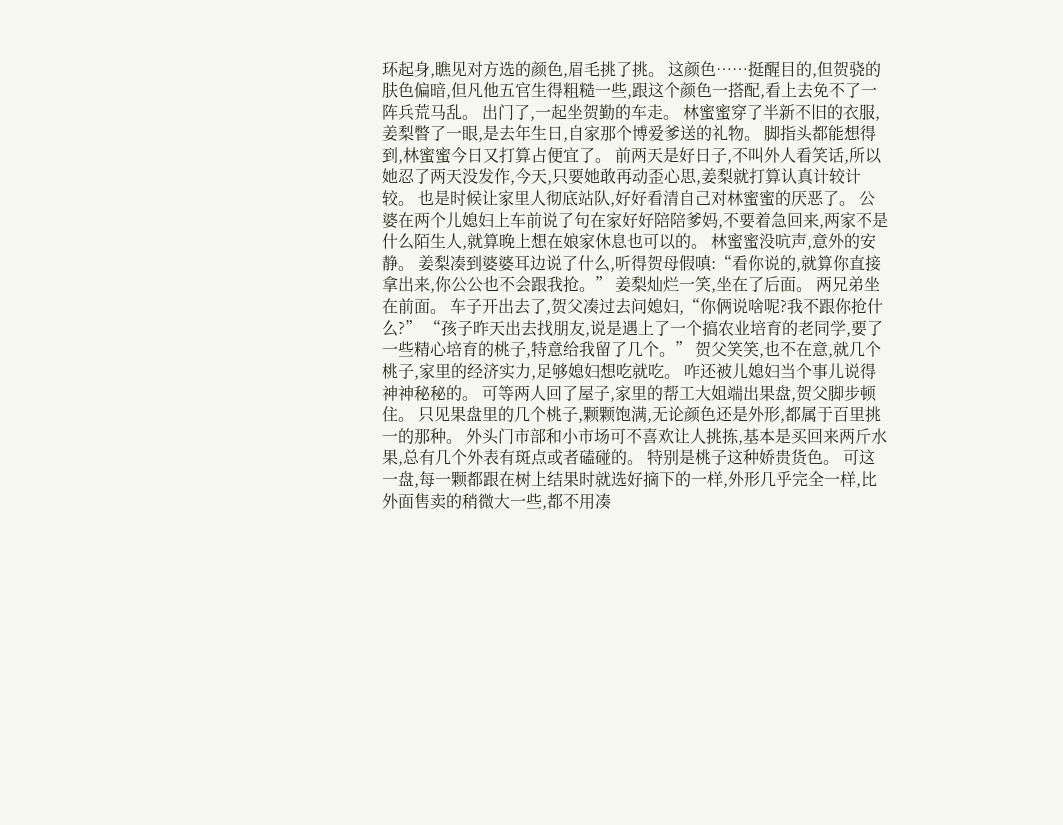环起身,瞧见对方选的颜色,眉毛挑了挑。 这颜色……挺醒目的,但贺骁的肤色偏暗,但凡他五官生得粗糙一些,跟这个颜色一搭配,看上去免不了一阵兵荒马乱。 出门了,一起坐贺勤的车走。 林蜜蜜穿了半新不旧的衣服,姜梨瞥了一眼,是去年生日,自家那个博爱爹送的礼物。 脚指头都能想得到,林蜜蜜今日又打算占便宜了。 前两天是好日子,不叫外人看笑话,所以她忍了两天没发作,今天,只要她敢再动歪心思,姜梨就打算认真计较计较。 也是时候让家里人彻底站队,好好看清自己对林蜜蜜的厌恶了。 公婆在两个儿媳妇上车前说了句在家好好陪陪爹妈,不要着急回来,两家不是什么陌生人,就算晚上想在娘家休息也可以的。 林蜜蜜没吭声,意外的安静。 姜梨凑到婆婆耳边说了什么,听得贺母假嗔:“看你说的,就算你直接拿出来,你公公也不会跟我抢。” 姜梨灿烂一笑,坐在了后面。 两兄弟坐在前面。 车子开出去了,贺父凑过去问媳妇,“你俩说啥呢?我不跟你抢什么?” “孩子昨天出去找朋友,说是遇上了一个搞农业培育的老同学,要了一些精心培育的桃子,特意给我留了几个。” 贺父笑笑,也不在意,就几个桃子,家里的经济实力,足够媳妇想吃就吃。 咋还被儿媳妇当个事儿说得神神秘秘的。 可等两人回了屋子,家里的帮工大姐端出果盘,贺父脚步顿住。 只见果盘里的几个桃子,颗颗饱满,无论颜色还是外形,都属于百里挑一的那种。 外头门市部和小市场可不喜欢让人挑拣,基本是买回来两斤水果,总有几个外表有斑点或者磕碰的。 特别是桃子这种娇贵货色。 可这一盘,每一颗都跟在树上结果时就选好摘下的一样,外形几乎完全一样,比外面售卖的稍微大一些,都不用凑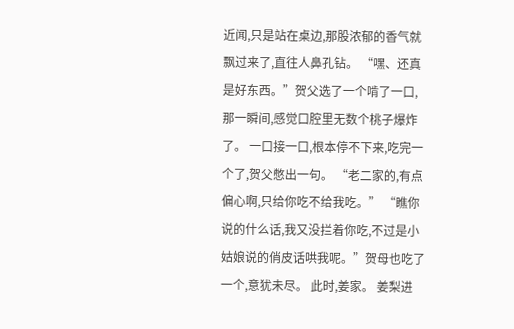近闻,只是站在桌边,那股浓郁的香气就飘过来了,直往人鼻孔钻。 “嘿、还真是好东西。”贺父选了一个啃了一口,那一瞬间,感觉口腔里无数个桃子爆炸了。 一口接一口,根本停不下来,吃完一个了,贺父憋出一句。 “老二家的,有点偏心啊,只给你吃不给我吃。” “瞧你说的什么话,我又没拦着你吃,不过是小姑娘说的俏皮话哄我呢。”贺母也吃了一个,意犹未尽。 此时,姜家。 姜梨进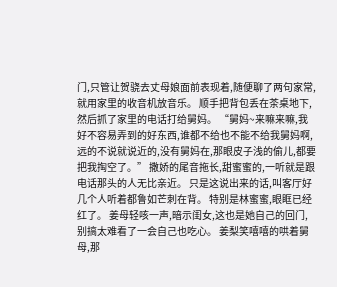门,只管让贺骁去丈母娘面前表现着,随便聊了两句家常,就用家里的收音机放音乐。 顺手把背包丢在茶桌地下,然后抓了家里的电话打给舅妈。 “舅妈~来嘛来嘛,我好不容易弄到的好东西,谁都不给也不能不给我舅妈啊,远的不说就说近的,没有舅妈在,那眼皮子浅的偷儿,都要把我掏空了。” 撒娇的尾音拖长,甜蜜蜜的,一听就是跟电话那头的人无比亲近。 只是这说出来的话,叫客厅好几个人听着都鲁如芒刺在背。 特别是林蜜蜜,眼眶已经红了。 姜母轻咳一声,暗示闺女,这也是她自己的回门,别搞太难看了一会自己也吃心。 姜梨笑嘻嘻的哄着舅母,那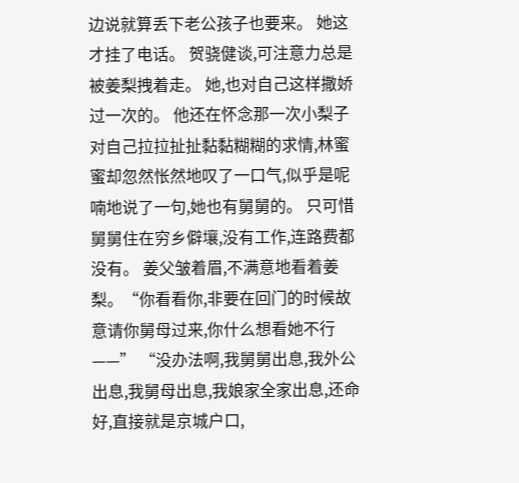边说就算丢下老公孩子也要来。 她这才挂了电话。 贺骁健谈,可注意力总是被姜梨拽着走。 她,也对自己这样撒娇过一次的。 他还在怀念那一次小梨子对自己拉拉扯扯黏黏糊糊的求情,林蜜蜜却忽然怅然地叹了一口气,似乎是呢喃地说了一句,她也有舅舅的。 只可惜舅舅住在穷乡僻壤,没有工作,连路费都没有。 姜父皱着眉,不满意地看着姜梨。“你看看你,非要在回门的时候故意请你舅母过来,你什么想看她不行——” “没办法啊,我舅舅出息,我外公出息,我舅母出息,我娘家全家出息,还命好,直接就是京城户口,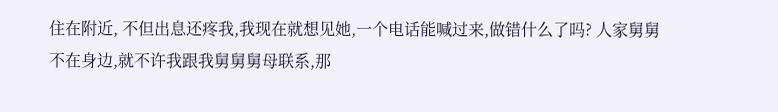住在附近, 不但出息还疼我,我现在就想见她,一个电话能喊过来,做错什么了吗? 人家舅舅不在身边,就不许我跟我舅舅舅母联系,那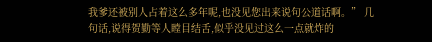我爹还被别人占着这么多年呢,也没见您出来说句公道话啊。” 几句话,说得贺勤等人瞠目结舌,似乎没见过这么一点就炸的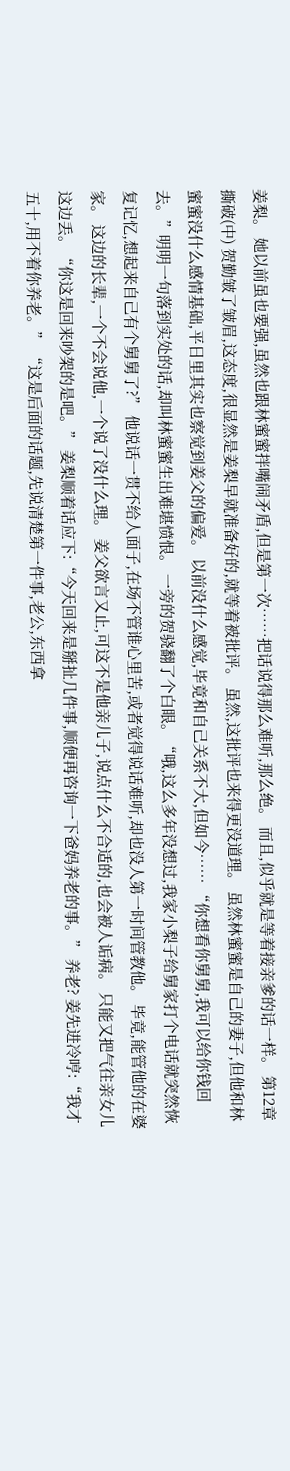姜梨。 她以前虽也要强,虽然也跟林蜜蜜拌嘴闹矛盾,但是第一次……把话说得那么难听,那么绝。 而且,似乎就是等着接亲爹的话一样。 第12章 撕破(中) 贺勤皱了皱眉,这态度,很显然是姜梨早就准备好的,就等着被批评。 虽然,这批评也来得更没道理。 虽然林蜜蜜是自己的妻子,但他和林蜜蜜没什么感情基础,平日里其实也察觉到姜父的偏爱。 以前没什么感觉,毕竟和自己关系不大,但如今…… “你想看你舅舅,我可以给你钱回去。”明明一句落到实处的话,却叫林蜜蜜生出难堪愤恨。 一旁的贺骁翻了个白眼。“哦,这么多年没想过,我家小梨子给舅家打个电话就突然恢复记忆,想起来自己有个舅舅了?” 他说话一贯不给人面子,在场不管谁心里苦,或者觉得说话难听,却也没人第一时间管教他。 毕竟,能管他的在婆家。 这边的长辈,一个不会说他,一个说了没什么理。 姜父欲言又止,可这不是他亲儿子,说点什么不合适的,也会被人诟病。 只能又把气往亲女儿这边丢。“你这是回来吵架的是吧。” 姜梨顺着话应下:“今天回来是掰扯几件事,顺便再咨询一下爸妈养老的事。” 养老? 姜先进冷哼:“我才五十,用不着你养老。” “这是后面的话题,先说清楚第一件事,老公,东西拿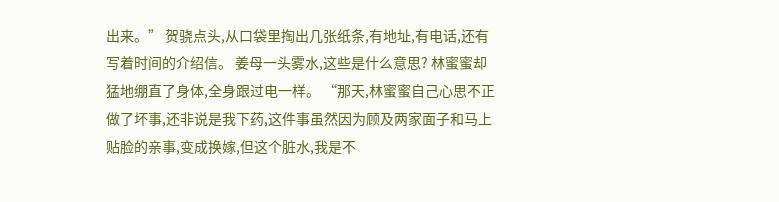出来。” 贺骁点头,从口袋里掏出几张纸条,有地址,有电话,还有写着时间的介绍信。 姜母一头雾水,这些是什么意思? 林蜜蜜却猛地绷直了身体,全身跟过电一样。 “那天,林蜜蜜自己心思不正做了坏事,还非说是我下药,这件事虽然因为顾及两家面子和马上贴脸的亲事,变成换嫁,但这个脏水,我是不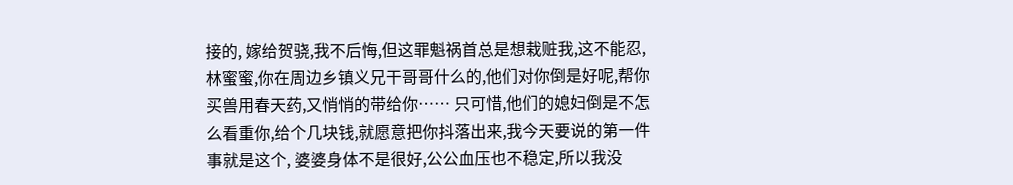接的, 嫁给贺骁,我不后悔,但这罪魁祸首总是想栽赃我,这不能忍,林蜜蜜,你在周边乡镇义兄干哥哥什么的,他们对你倒是好呢,帮你买兽用春天药,又悄悄的带给你…… 只可惜,他们的媳妇倒是不怎么看重你,给个几块钱,就愿意把你抖落出来,我今天要说的第一件事就是这个, 婆婆身体不是很好,公公血压也不稳定,所以我没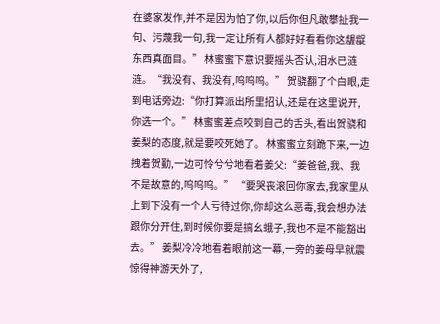在婆家发作,并不是因为怕了你,以后你但凡敢攀扯我一句、污蔑我一句,我一定让所有人都好好看看你这龌龊东西真面目。” 林蜜蜜下意识要摇头否认,泪水已涟涟。“我没有、我没有,呜呜呜。” 贺骁翻了个白眼,走到电话旁边:“你打算派出所里招认,还是在这里说开,你选一个。” 林蜜蜜差点咬到自己的舌头,看出贺骁和姜梨的态度,就是要咬死她了。 林蜜蜜立刻跪下来,一边拽着贺勤,一边可怜兮兮地看着姜父:“姜爸爸,我、我不是故意的,呜呜呜。” “要哭丧滚回你家去,我家里从上到下没有一个人亏待过你,你却这么恶毒,我会想办法跟你分开住,到时候你要是搞幺蛾子,我也不是不能豁出去。” 姜梨冷冷地看着眼前这一幕,一旁的姜母早就震惊得神游天外了,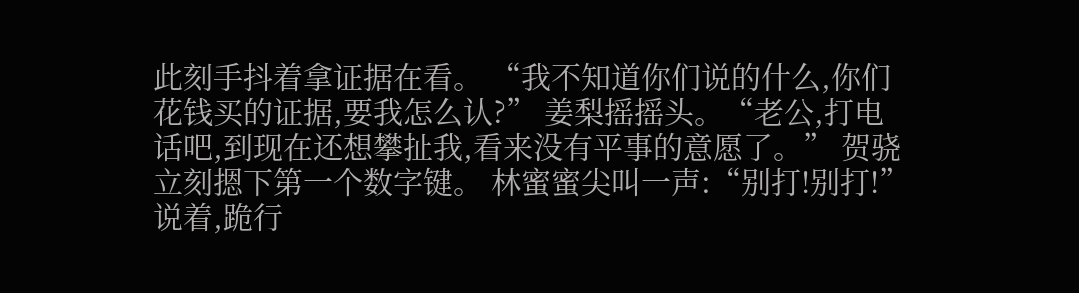此刻手抖着拿证据在看。 “我不知道你们说的什么,你们花钱买的证据,要我怎么认?” 姜梨摇摇头。“老公,打电话吧,到现在还想攀扯我,看来没有平事的意愿了。” 贺骁立刻摁下第一个数字键。 林蜜蜜尖叫一声:“别打!别打!” 说着,跪行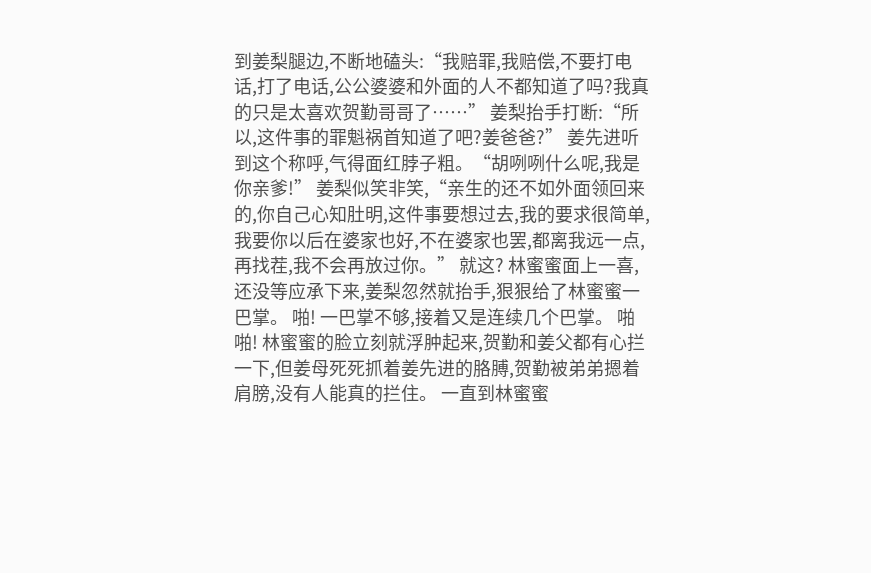到姜梨腿边,不断地磕头:“我赔罪,我赔偿,不要打电话,打了电话,公公婆婆和外面的人不都知道了吗?我真的只是太喜欢贺勤哥哥了……” 姜梨抬手打断:“所以,这件事的罪魁祸首知道了吧?姜爸爸?” 姜先进听到这个称呼,气得面红脖子粗。“胡咧咧什么呢,我是你亲爹!” 姜梨似笑非笑,“亲生的还不如外面领回来的,你自己心知肚明,这件事要想过去,我的要求很简单,我要你以后在婆家也好,不在婆家也罢,都离我远一点,再找茬,我不会再放过你。” 就这? 林蜜蜜面上一喜,还没等应承下来,姜梨忽然就抬手,狠狠给了林蜜蜜一巴掌。 啪! 一巴掌不够,接着又是连续几个巴掌。 啪啪! 林蜜蜜的脸立刻就浮肿起来,贺勤和姜父都有心拦一下,但姜母死死抓着姜先进的胳膊,贺勤被弟弟摁着肩膀,没有人能真的拦住。 一直到林蜜蜜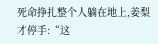死命挣扎整个人躺在地上,姜梨才停手:“这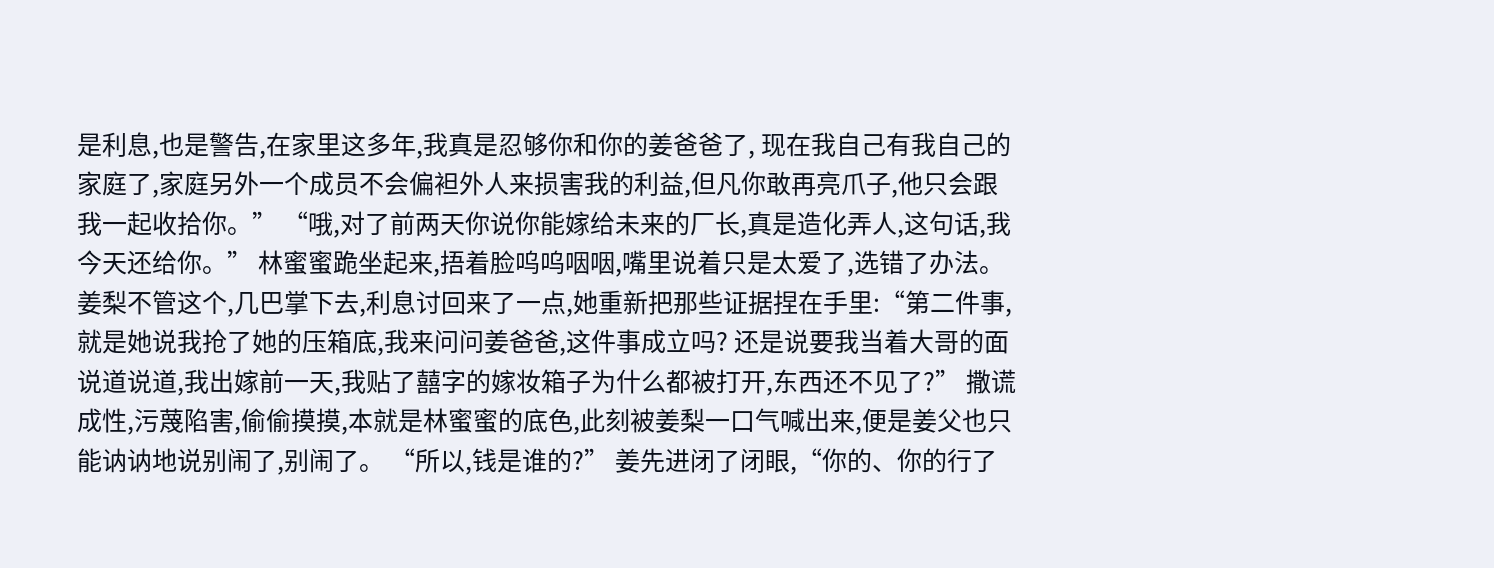是利息,也是警告,在家里这多年,我真是忍够你和你的姜爸爸了, 现在我自己有我自己的家庭了,家庭另外一个成员不会偏袒外人来损害我的利益,但凡你敢再亮爪子,他只会跟我一起收拾你。” “哦,对了前两天你说你能嫁给未来的厂长,真是造化弄人,这句话,我今天还给你。” 林蜜蜜跪坐起来,捂着脸呜呜咽咽,嘴里说着只是太爱了,选错了办法。 姜梨不管这个,几巴掌下去,利息讨回来了一点,她重新把那些证据捏在手里:“第二件事,就是她说我抢了她的压箱底,我来问问姜爸爸,这件事成立吗? 还是说要我当着大哥的面说道说道,我出嫁前一天,我贴了囍字的嫁妆箱子为什么都被打开,东西还不见了?” 撒谎成性,污蔑陷害,偷偷摸摸,本就是林蜜蜜的底色,此刻被姜梨一口气喊出来,便是姜父也只能讷讷地说别闹了,别闹了。 “所以,钱是谁的?” 姜先进闭了闭眼,“你的、你的行了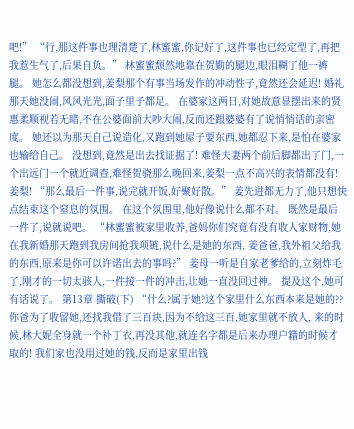吧!” “行,那这件事也理清楚了,林蜜蜜,你记好了,这件事也已经定型了,再把我惹生气了,后果自负。” 林蜜蜜颓然地靠在贺勤的腿边,眼泪糊了他一裤腿。 她怎么都没想到,姜梨那个有事当场发作的冲动性子,竟然还会延迟! 婚礼那天她没闹,风风光光,面子里子都足。 在婆家这两日,对她故意显摆出来的贤惠柔顺视若无睹,不在公婆面前大吵大闹,反而还跟婆婆有了说悄悄话的亲密度。 她还以为那天自己说造化,又跑到她屋子要东西,她都忍下来,是怕在婆家也输给自己。 没想到,竟然是出去找证据了! 难怪夫妻两个前后脚都出了门,一个出远门一个就近调查,难怪贺骁那么晚回来,姜梨一点不高兴的表情都没有! 姜梨! “那么最后一件事,说完就开饭,好聚好散。” 姜先进都无力了,他只想快点结束这个窒息的氛围。 在这个氛围里,他好像说什么都不对。 既然是最后一件了,说就说吧。 “林蜜蜜被家里收养,爸妈你们究竟有没有收人家财物,她在我新婚那天跑到我房间抢我项链,说什么是她的东西, 姜爸爸,我外祖父给我的东西,原来是你可以许诺出去的事吗?” 姜母一听是自家老爹给的,立刻炸毛了,刚才的一切太骇人,一件接一件的冲击,让她一直没回过神。 提及这个,她可有话说了。 第13章 撕破(下) “什么?属于她?这个家里什么东西本来是她的??你爸为了收留她,还找我借了三百块,因为不给这三百,她家里就不放人, 来的时候,林大妮全身就一个补丁衣,再没其他,就连名字都是后来办理户籍的时候才取的! 我们家也没用过她的钱,反而是家里出钱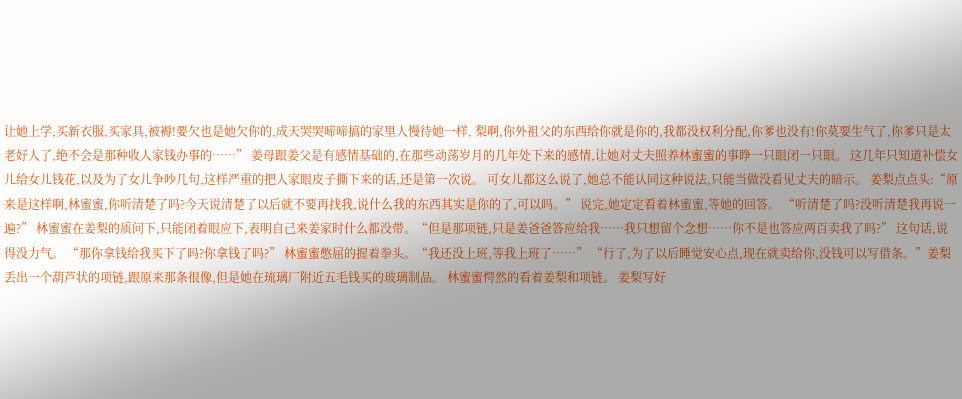让她上学,买新衣服,买家具,被褥!要欠也是她欠你的,成天哭哭啼啼搞的家里人慢待她一样, 梨啊,你外祖父的东西给你就是你的,我都没权利分配,你爹也没有!你莫要生气了,你爹只是太老好人了,绝不会是那种收人家钱办事的……” 姜母跟姜父是有感情基础的,在那些动荡岁月的几年处下来的感情,让她对丈夫照养林蜜蜜的事睁一只眼闭一只眼。 这几年只知道补偿女儿给女儿钱花,以及为了女儿争吵几句,这样严重的把人家眼皮子撕下来的话,还是第一次说。 可女儿都这么说了,她总不能认同这种说法,只能当做没看见丈夫的暗示。 姜梨点点头:“原来是这样啊,林蜜蜜,你听清楚了吗?今天说清楚了以后就不要再找我,说什么我的东西其实是你的了,可以吗。” 说完,她定定看着林蜜蜜,等她的回答。 “听清楚了吗?没听清楚我再说一遍?” 林蜜蜜在姜梨的质问下,只能闭着眼应下,表明自己来姜家时什么都没带。“但是那项链,只是姜爸爸答应给我……我只想留个念想……你不是也答应两百卖我了吗?” 这句话,说得没力气。 “那你拿钱给我买下了吗?你拿钱了吗?” 林蜜蜜憋屈的握着拳头。“我还没上班,等我上班了……” “行了,为了以后睡觉安心点,现在就卖给你,没钱可以写借条。”姜梨丢出一个葫芦状的项链,跟原来那条很像,但是她在琉璃厂附近五毛钱买的玻璃制品。 林蜜蜜愕然的看着姜梨和项链。 姜梨写好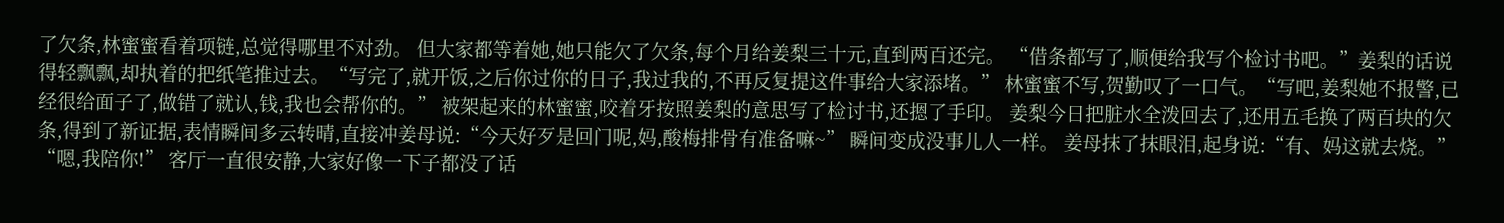了欠条,林蜜蜜看着项链,总觉得哪里不对劲。 但大家都等着她,她只能欠了欠条,每个月给姜梨三十元,直到两百还完。 “借条都写了,顺便给我写个检讨书吧。”姜梨的话说得轻飘飘,却执着的把纸笔推过去。“写完了,就开饭,之后你过你的日子,我过我的,不再反复提这件事给大家添堵。” 林蜜蜜不写,贺勤叹了一口气。“写吧,姜梨她不报警,已经很给面子了,做错了就认,钱,我也会帮你的。” 被架起来的林蜜蜜,咬着牙按照姜梨的意思写了检讨书,还摁了手印。 姜梨今日把脏水全泼回去了,还用五毛换了两百块的欠条,得到了新证据,表情瞬间多云转晴,直接冲姜母说:“今天好歹是回门呢,妈,酸梅排骨有准备嘛~” 瞬间变成没事儿人一样。 姜母抹了抹眼泪,起身说:“有、妈这就去烧。” “嗯,我陪你!” 客厅一直很安静,大家好像一下子都没了话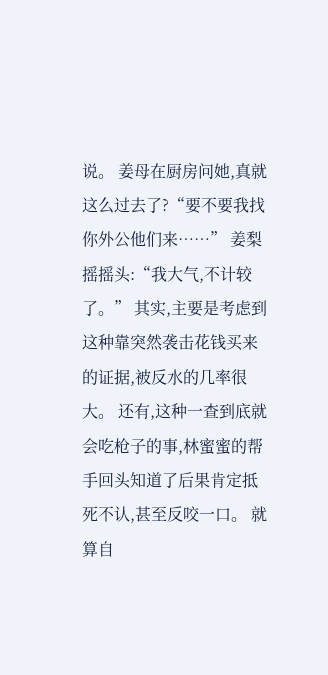说。 姜母在厨房问她,真就这么过去了?“要不要我找你外公他们来……” 姜梨摇摇头:“我大气,不计较了。” 其实,主要是考虑到这种靠突然袭击花钱买来的证据,被反水的几率很大。 还有,这种一查到底就会吃枪子的事,林蜜蜜的帮手回头知道了后果肯定抵死不认,甚至反咬一口。 就算自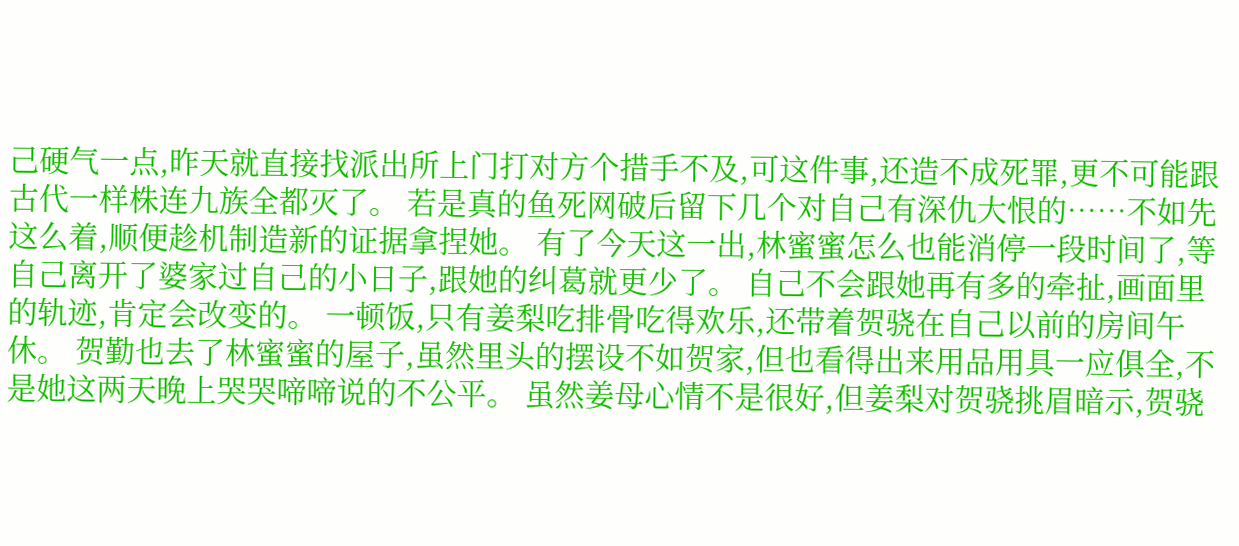己硬气一点,昨天就直接找派出所上门打对方个措手不及,可这件事,还造不成死罪,更不可能跟古代一样株连九族全都灭了。 若是真的鱼死网破后留下几个对自己有深仇大恨的……不如先这么着,顺便趁机制造新的证据拿捏她。 有了今天这一出,林蜜蜜怎么也能消停一段时间了,等自己离开了婆家过自己的小日子,跟她的纠葛就更少了。 自己不会跟她再有多的牵扯,画面里的轨迹,肯定会改变的。 一顿饭,只有姜梨吃排骨吃得欢乐,还带着贺骁在自己以前的房间午休。 贺勤也去了林蜜蜜的屋子,虽然里头的摆设不如贺家,但也看得出来用品用具一应俱全,不是她这两天晚上哭哭啼啼说的不公平。 虽然姜母心情不是很好,但姜梨对贺骁挑眉暗示,贺骁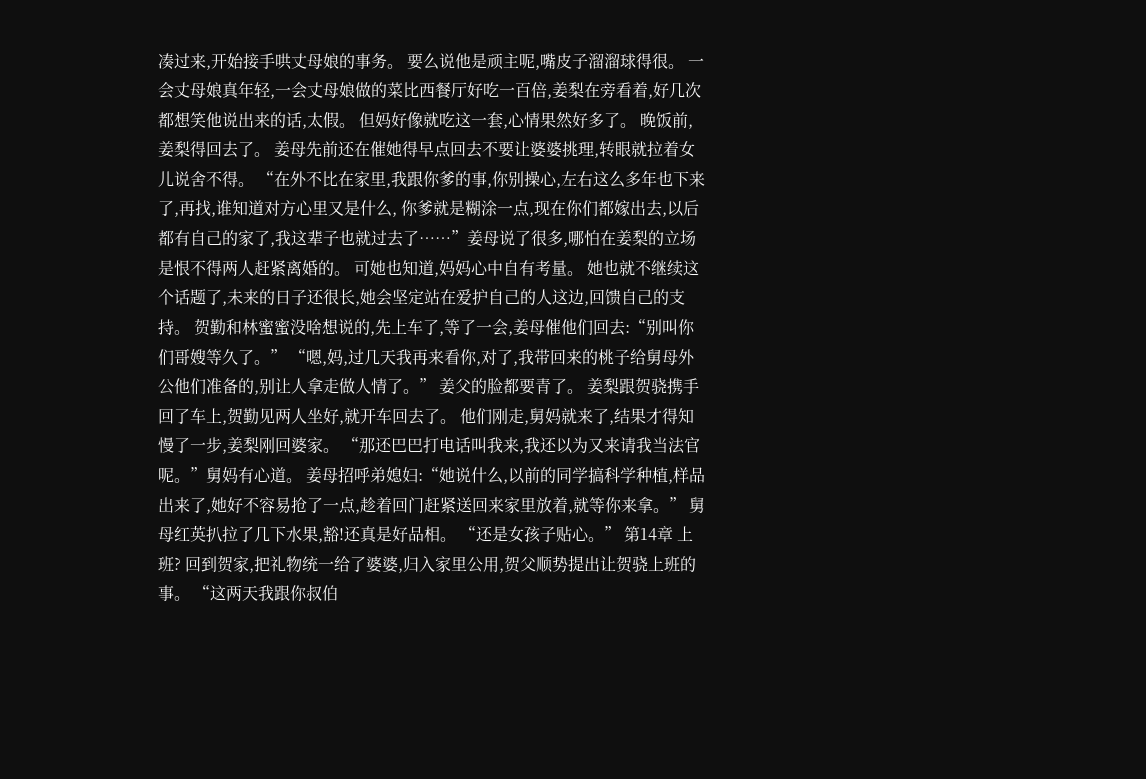凑过来,开始接手哄丈母娘的事务。 要么说他是顽主呢,嘴皮子溜溜球得很。 一会丈母娘真年轻,一会丈母娘做的菜比西餐厅好吃一百倍,姜梨在旁看着,好几次都想笑他说出来的话,太假。 但妈好像就吃这一套,心情果然好多了。 晚饭前,姜梨得回去了。 姜母先前还在催她得早点回去不要让婆婆挑理,转眼就拉着女儿说舍不得。 “在外不比在家里,我跟你爹的事,你别操心,左右这么多年也下来了,再找,谁知道对方心里又是什么, 你爹就是糊涂一点,现在你们都嫁出去,以后都有自己的家了,我这辈子也就过去了……”姜母说了很多,哪怕在姜梨的立场是恨不得两人赶紧离婚的。 可她也知道,妈妈心中自有考量。 她也就不继续这个话题了,未来的日子还很长,她会坚定站在爱护自己的人这边,回馈自己的支持。 贺勤和林蜜蜜没啥想说的,先上车了,等了一会,姜母催他们回去:“别叫你们哥嫂等久了。” “嗯,妈,过几天我再来看你,对了,我带回来的桃子给舅母外公他们准备的,别让人拿走做人情了。” 姜父的脸都要青了。 姜梨跟贺骁携手回了车上,贺勤见两人坐好,就开车回去了。 他们刚走,舅妈就来了,结果才得知慢了一步,姜梨刚回婆家。 “那还巴巴打电话叫我来,我还以为又来请我当法官呢。”舅妈有心道。 姜母招呼弟媳妇:“她说什么,以前的同学搞科学种植,样品出来了,她好不容易抢了一点,趁着回门赶紧送回来家里放着,就等你来拿。” 舅母红英扒拉了几下水果,豁!还真是好品相。 “还是女孩子贴心。” 第14章 上班? 回到贺家,把礼物统一给了婆婆,归入家里公用,贺父顺势提出让贺骁上班的事。 “这两天我跟你叔伯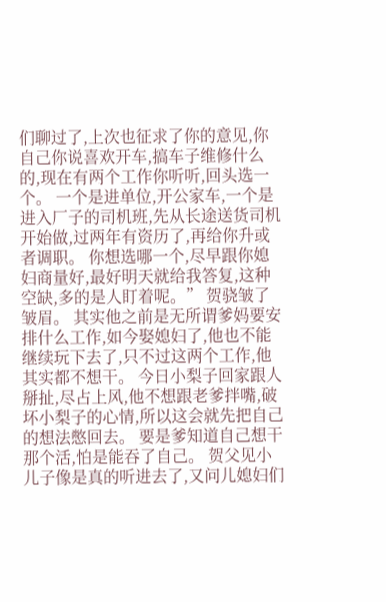们聊过了,上次也征求了你的意见,你自己你说喜欢开车,搞车子维修什么的,现在有两个工作你听听,回头选一个。 一个是进单位,开公家车,一个是进入厂子的司机班,先从长途送货司机开始做,过两年有资历了,再给你升或者调职。 你想选哪一个,尽早跟你媳妇商量好,最好明天就给我答复,这种空缺,多的是人盯着呢。” 贺骁皱了皱眉。 其实他之前是无所谓爹妈要安排什么工作,如今娶媳妇了,他也不能继续玩下去了,只不过这两个工作,他其实都不想干。 今日小梨子回家跟人掰扯,尽占上风,他不想跟老爹拌嘴,破坏小梨子的心情,所以这会就先把自己的想法憋回去。 要是爹知道自己想干那个活,怕是能吞了自己。 贺父见小儿子像是真的听进去了,又问儿媳妇们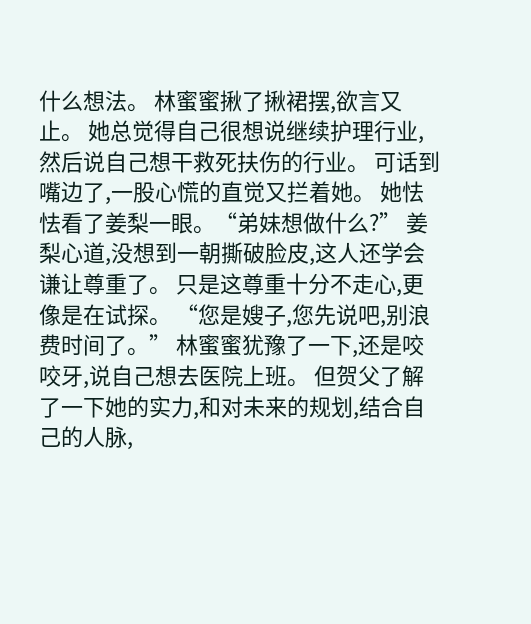什么想法。 林蜜蜜揪了揪裙摆,欲言又止。 她总觉得自己很想说继续护理行业,然后说自己想干救死扶伤的行业。 可话到嘴边了,一股心慌的直觉又拦着她。 她怯怯看了姜梨一眼。“弟妹想做什么?” 姜梨心道,没想到一朝撕破脸皮,这人还学会谦让尊重了。 只是这尊重十分不走心,更像是在试探。 “您是嫂子,您先说吧,别浪费时间了。” 林蜜蜜犹豫了一下,还是咬咬牙,说自己想去医院上班。 但贺父了解了一下她的实力,和对未来的规划,结合自己的人脉,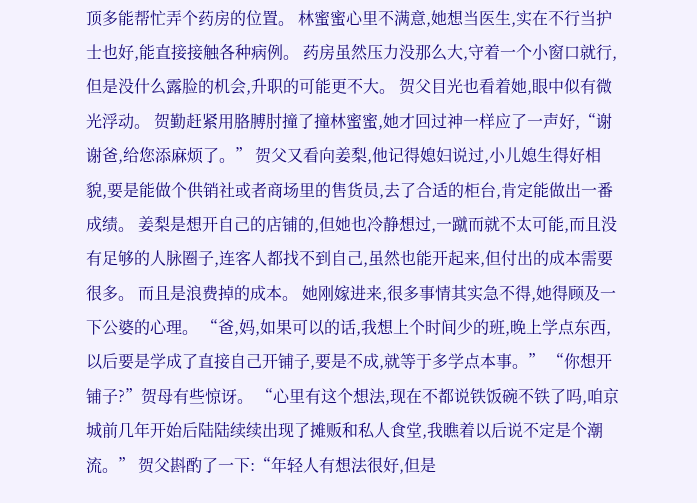顶多能帮忙弄个药房的位置。 林蜜蜜心里不满意,她想当医生,实在不行当护士也好,能直接接触各种病例。 药房虽然压力没那么大,守着一个小窗口就行,但是没什么露脸的机会,升职的可能更不大。 贺父目光也看着她,眼中似有微光浮动。 贺勤赶紧用胳膊肘撞了撞林蜜蜜,她才回过神一样应了一声好,“谢谢爸,给您添麻烦了。” 贺父又看向姜梨,他记得媳妇说过,小儿媳生得好相貌,要是能做个供销社或者商场里的售货员,去了合适的柜台,肯定能做出一番成绩。 姜梨是想开自己的店铺的,但她也冷静想过,一蹴而就不太可能,而且没有足够的人脉圈子,连客人都找不到自己,虽然也能开起来,但付出的成本需要很多。 而且是浪费掉的成本。 她刚嫁进来,很多事情其实急不得,她得顾及一下公婆的心理。 “爸,妈,如果可以的话,我想上个时间少的班,晚上学点东西,以后要是学成了直接自己开铺子,要是不成,就等于多学点本事。” “你想开铺子?”贺母有些惊讶。 “心里有这个想法,现在不都说铁饭碗不铁了吗,咱京城前几年开始后陆陆续续出现了摊贩和私人食堂,我瞧着以后说不定是个潮流。” 贺父斟酌了一下:“年轻人有想法很好,但是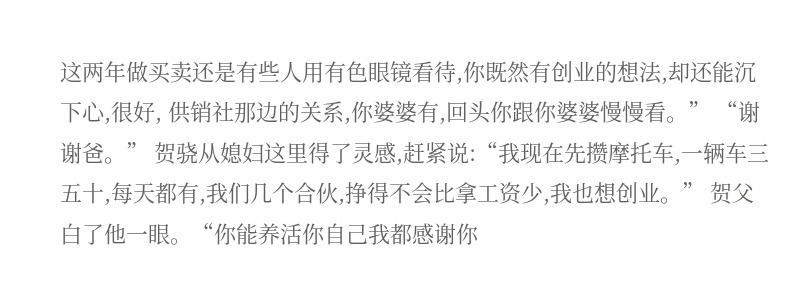这两年做买卖还是有些人用有色眼镜看待,你既然有创业的想法,却还能沉下心,很好, 供销社那边的关系,你婆婆有,回头你跟你婆婆慢慢看。” “谢谢爸。” 贺骁从媳妇这里得了灵感,赶紧说:“我现在先攒摩托车,一辆车三五十,每天都有,我们几个合伙,挣得不会比拿工资少,我也想创业。” 贺父白了他一眼。“你能养活你自己我都感谢你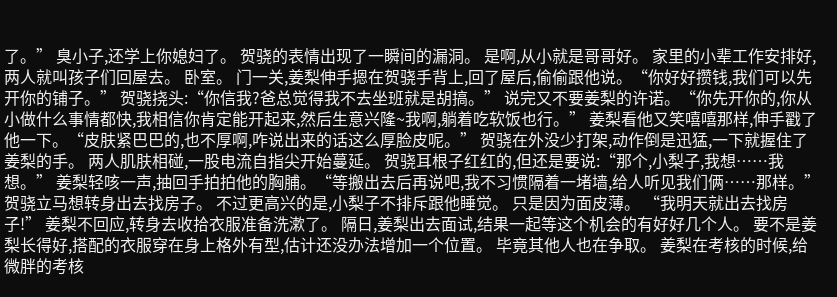了。” 臭小子,还学上你媳妇了。 贺骁的表情出现了一瞬间的漏洞。 是啊,从小就是哥哥好。 家里的小辈工作安排好,两人就叫孩子们回屋去。 卧室。 门一关,姜梨伸手摁在贺骁手背上,回了屋后,偷偷跟他说。“你好好攒钱,我们可以先开你的铺子。” 贺骁挠头:“你信我?爸总觉得我不去坐班就是胡搞。” 说完又不要姜梨的许诺。“你先开你的,你从小做什么事情都快,我相信你肯定能开起来,然后生意兴隆~我啊,躺着吃软饭也行。” 姜梨看他又笑嘻嘻那样,伸手戳了他一下。“皮肤紧巴巴的,也不厚啊,咋说出来的话这么厚脸皮呢。” 贺骁在外没少打架,动作倒是迅猛,一下就握住了姜梨的手。 两人肌肤相碰,一股电流自指尖开始蔓延。 贺骁耳根子红红的,但还是要说:“那个,小梨子,我想……我想。” 姜梨轻咳一声,抽回手拍拍他的胸脯。“等搬出去后再说吧,我不习惯隔着一堵墙,给人听见我们俩……那样。” 贺骁立马想转身出去找房子。 不过更高兴的是,小梨子不排斥跟他睡觉。 只是因为面皮薄。 “我明天就出去找房子!” 姜梨不回应,转身去收拾衣服准备洗漱了。 隔日,姜梨出去面试,结果一起等这个机会的有好好几个人。 要不是姜梨长得好,搭配的衣服穿在身上格外有型,估计还没办法增加一个位置。 毕竟其他人也在争取。 姜梨在考核的时候,给微胖的考核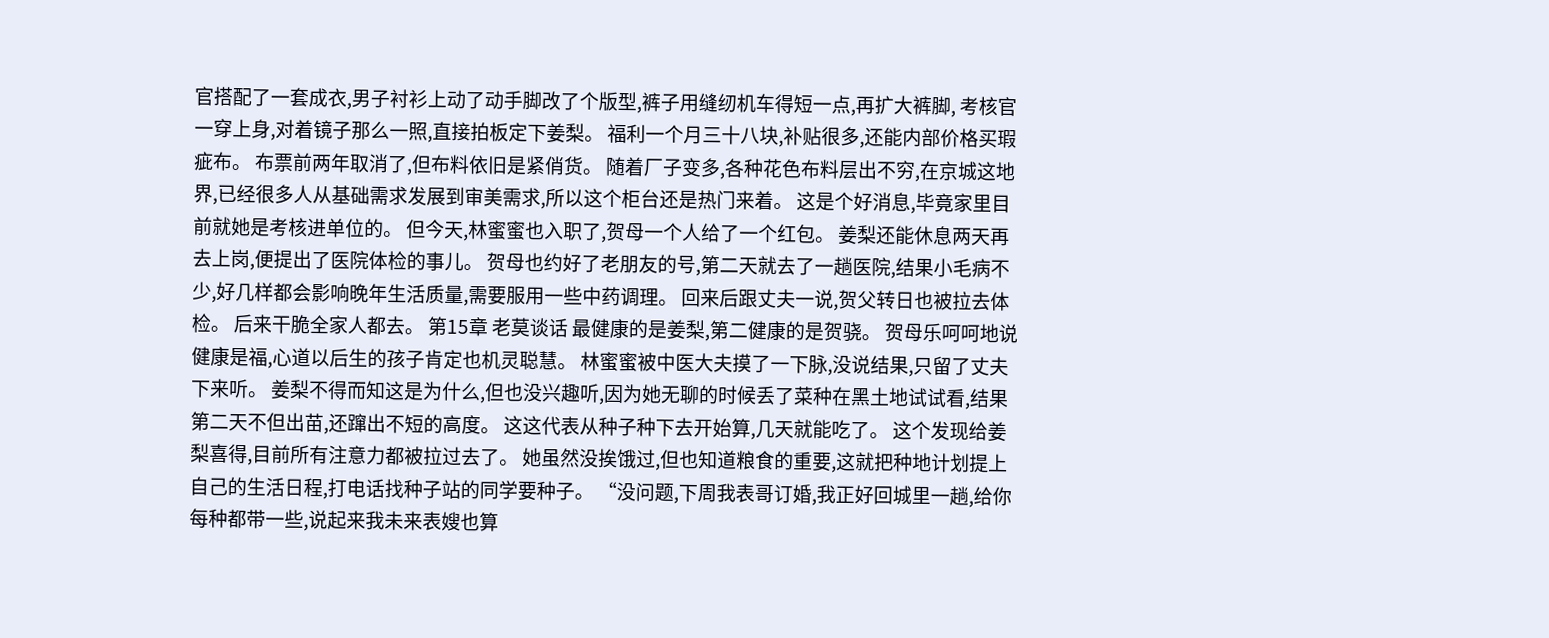官搭配了一套成衣,男子衬衫上动了动手脚改了个版型,裤子用缝纫机车得短一点,再扩大裤脚, 考核官一穿上身,对着镜子那么一照,直接拍板定下姜梨。 福利一个月三十八块,补贴很多,还能内部价格买瑕疵布。 布票前两年取消了,但布料依旧是紧俏货。 随着厂子变多,各种花色布料层出不穷,在京城这地界,已经很多人从基础需求发展到审美需求,所以这个柜台还是热门来着。 这是个好消息,毕竟家里目前就她是考核进单位的。 但今天,林蜜蜜也入职了,贺母一个人给了一个红包。 姜梨还能休息两天再去上岗,便提出了医院体检的事儿。 贺母也约好了老朋友的号,第二天就去了一趟医院,结果小毛病不少,好几样都会影响晚年生活质量,需要服用一些中药调理。 回来后跟丈夫一说,贺父转日也被拉去体检。 后来干脆全家人都去。 第15章 老莫谈话 最健康的是姜梨,第二健康的是贺骁。 贺母乐呵呵地说健康是福,心道以后生的孩子肯定也机灵聪慧。 林蜜蜜被中医大夫摸了一下脉,没说结果,只留了丈夫下来听。 姜梨不得而知这是为什么,但也没兴趣听,因为她无聊的时候丢了菜种在黑土地试试看,结果第二天不但出苗,还蹿出不短的高度。 这这代表从种子种下去开始算,几天就能吃了。 这个发现给姜梨喜得,目前所有注意力都被拉过去了。 她虽然没挨饿过,但也知道粮食的重要,这就把种地计划提上自己的生活日程,打电话找种子站的同学要种子。 “没问题,下周我表哥订婚,我正好回城里一趟,给你每种都带一些,说起来我未来表嫂也算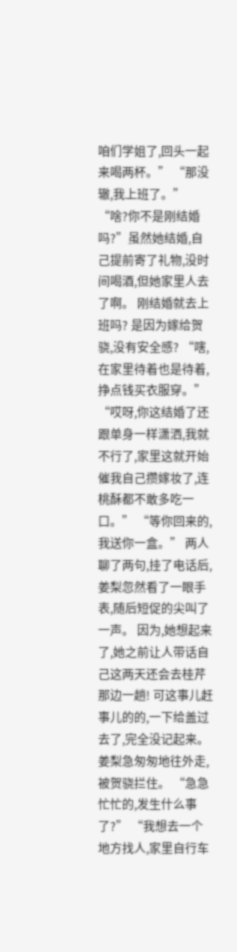咱们学姐了,回头一起来喝两杯。” “那没辙,我上班了。” “啥?你不是刚结婚吗?”虽然她结婚,自己提前寄了礼物,没时间喝酒,但她家里人去了啊。 刚结婚就去上班吗? 是因为嫁给贺骁,没有安全感? “嗐,在家里待着也是待着,挣点钱买衣服穿。” “哎呀,你这结婚了还跟单身一样潇洒,我就不行了,家里这就开始催我自己攒嫁妆了,连桃酥都不敢多吃一口。” “等你回来的,我送你一盒。” 两人聊了两句,挂了电话后,姜梨忽然看了一眼手表,随后短促的尖叫了一声。 因为,她想起来了,她之前让人带话自己这两天还会去桂芹那边一趟! 可这事儿赶事儿的的,一下给盖过去了,完全没记起来。 姜梨急匆匆地往外走,被贺骁拦住。 “急急忙忙的,发生什么事了?” “我想去一个地方找人,家里自行车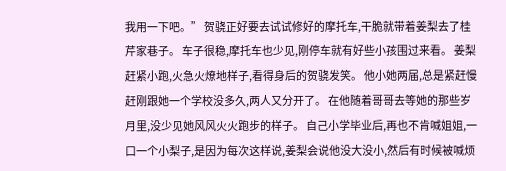我用一下吧。” 贺骁正好要去试试修好的摩托车,干脆就带着姜梨去了桂芹家巷子。 车子很稳,摩托车也少见,刚停车就有好些小孩围过来看。 姜梨赶紧小跑,火急火燎地样子,看得身后的贺骁发笑。 他小她两届,总是紧赶慢赶刚跟她一个学校没多久,两人又分开了。 在他随着哥哥去等她的那些岁月里,没少见她风风火火跑步的样子。 自己小学毕业后,再也不肯喊姐姐,一口一个小梨子,是因为每次这样说,姜梨会说他没大没小,然后有时候被喊烦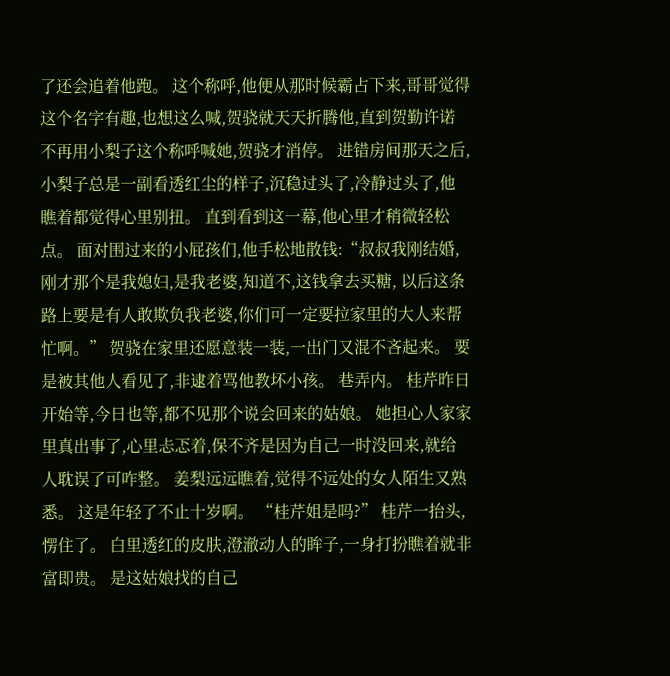了还会追着他跑。 这个称呼,他便从那时候霸占下来,哥哥觉得这个名字有趣,也想这么喊,贺骁就天天折腾他,直到贺勤许诺不再用小梨子这个称呼喊她,贺骁才消停。 进错房间那天之后,小梨子总是一副看透红尘的样子,沉稳过头了,冷静过头了,他瞧着都觉得心里别扭。 直到看到这一幕,他心里才稍微轻松点。 面对围过来的小屁孩们,他手松地散钱:“叔叔我刚结婚,刚才那个是我媳妇,是我老婆,知道不,这钱拿去买糖, 以后这条路上要是有人敢欺负我老婆,你们可一定要拉家里的大人来帮忙啊。” 贺骁在家里还愿意装一装,一出门又混不吝起来。 要是被其他人看见了,非逮着骂他教坏小孩。 巷弄内。 桂芹昨日开始等,今日也等,都不见那个说会回来的姑娘。 她担心人家家里真出事了,心里忐忑着,保不齐是因为自己一时没回来,就给人耽误了可咋整。 姜梨远远瞧着,觉得不远处的女人陌生又熟悉。 这是年轻了不止十岁啊。 “桂芹姐是吗?” 桂芹一抬头,愣住了。 白里透红的皮肤,澄澈动人的眸子,一身打扮瞧着就非富即贵。 是这姑娘找的自己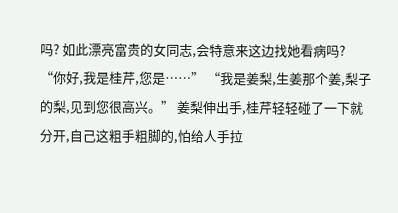吗? 如此漂亮富贵的女同志,会特意来这边找她看病吗? “你好,我是桂芹,您是……” “我是姜梨,生姜那个姜,梨子的梨,见到您很高兴。” 姜梨伸出手,桂芹轻轻碰了一下就分开,自己这粗手粗脚的,怕给人手拉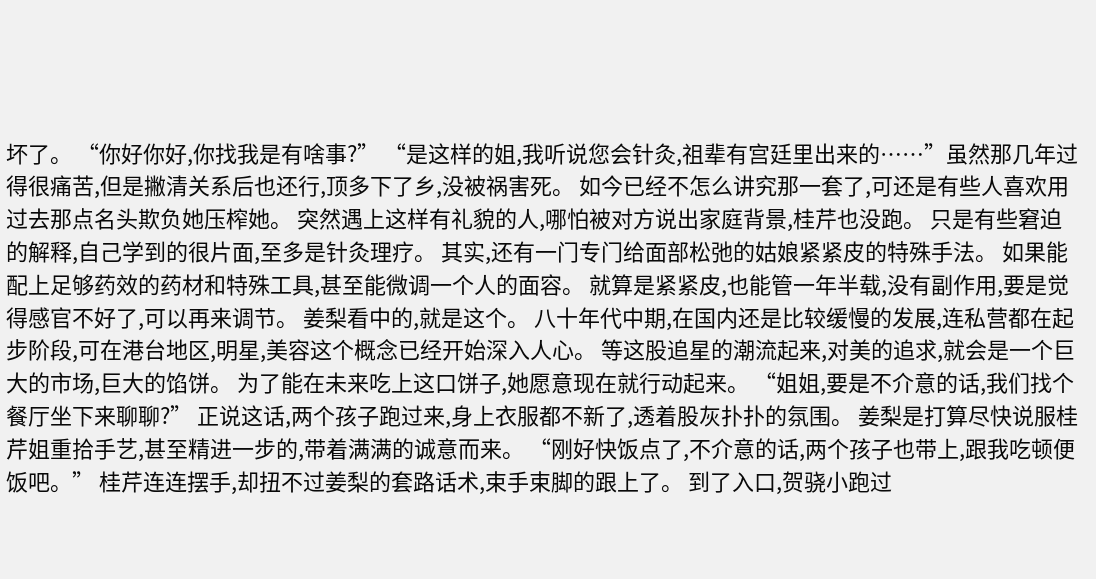坏了。 “你好你好,你找我是有啥事?” “是这样的姐,我听说您会针灸,祖辈有宫廷里出来的……”虽然那几年过得很痛苦,但是撇清关系后也还行,顶多下了乡,没被祸害死。 如今已经不怎么讲究那一套了,可还是有些人喜欢用过去那点名头欺负她压榨她。 突然遇上这样有礼貌的人,哪怕被对方说出家庭背景,桂芹也没跑。 只是有些窘迫的解释,自己学到的很片面,至多是针灸理疗。 其实,还有一门专门给面部松弛的姑娘紧紧皮的特殊手法。 如果能配上足够药效的药材和特殊工具,甚至能微调一个人的面容。 就算是紧紧皮,也能管一年半载,没有副作用,要是觉得感官不好了,可以再来调节。 姜梨看中的,就是这个。 八十年代中期,在国内还是比较缓慢的发展,连私营都在起步阶段,可在港台地区,明星,美容这个概念已经开始深入人心。 等这股追星的潮流起来,对美的追求,就会是一个巨大的市场,巨大的馅饼。 为了能在未来吃上这口饼子,她愿意现在就行动起来。 “姐姐,要是不介意的话,我们找个餐厅坐下来聊聊?” 正说这话,两个孩子跑过来,身上衣服都不新了,透着股灰扑扑的氛围。 姜梨是打算尽快说服桂芹姐重拾手艺,甚至精进一步的,带着满满的诚意而来。 “刚好快饭点了,不介意的话,两个孩子也带上,跟我吃顿便饭吧。” 桂芹连连摆手,却扭不过姜梨的套路话术,束手束脚的跟上了。 到了入口,贺骁小跑过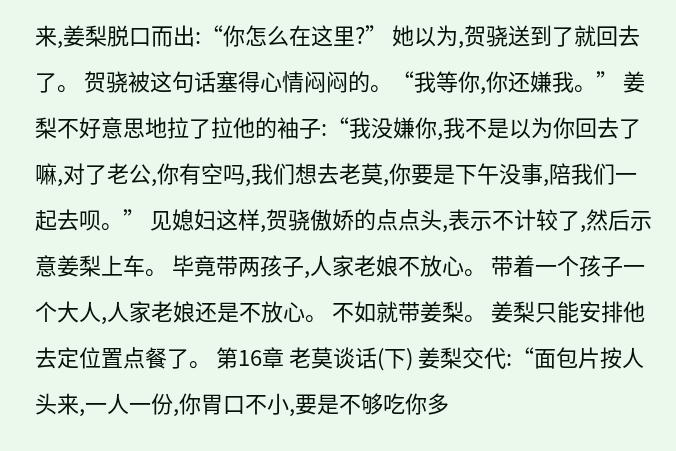来,姜梨脱口而出:“你怎么在这里?” 她以为,贺骁送到了就回去了。 贺骁被这句话塞得心情闷闷的。“我等你,你还嫌我。” 姜梨不好意思地拉了拉他的袖子:“我没嫌你,我不是以为你回去了嘛,对了老公,你有空吗,我们想去老莫,你要是下午没事,陪我们一起去呗。” 见媳妇这样,贺骁傲娇的点点头,表示不计较了,然后示意姜梨上车。 毕竟带两孩子,人家老娘不放心。 带着一个孩子一个大人,人家老娘还是不放心。 不如就带姜梨。 姜梨只能安排他去定位置点餐了。 第16章 老莫谈话(下) 姜梨交代:“面包片按人头来,一人一份,你胃口不小,要是不够吃你多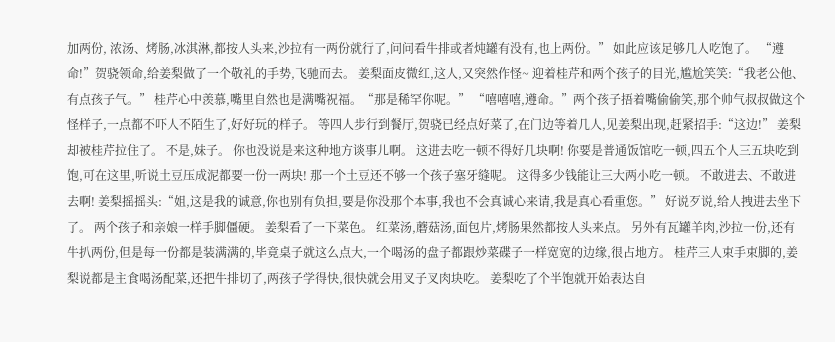加两份, 浓汤、烤肠,冰淇淋,都按人头来,沙拉有一两份就行了,问问看牛排或者炖罐有没有,也上两份。” 如此应该足够几人吃饱了。 “遵命!”贺骁领命,给姜梨做了一个敬礼的手势,飞驰而去。 姜梨面皮微红,这人,又突然作怪~ 迎着桂芹和两个孩子的目光,尴尬笑笑:“我老公他、有点孩子气。” 桂芹心中羡慕,嘴里自然也是满嘴祝福。“那是稀罕你呢。” “嘻嘻嘻,遵命。”两个孩子捂着嘴偷偷笑,那个帅气叔叔做这个怪样子,一点都不吓人不陌生了,好好玩的样子。 等四人步行到餐厅,贺骁已经点好菜了,在门边等着几人,见姜梨出现,赶紧招手:“这边!” 姜梨却被桂芹拉住了。 不是,妹子。 你也没说是来这种地方谈事儿啊。 这进去吃一顿不得好几块啊! 你要是普通饭馆吃一顿,四五个人三五块吃到饱,可在这里,听说土豆压成泥都要一份一两块! 那一个土豆还不够一个孩子塞牙缝呢。 这得多少钱能让三大两小吃一顿。 不敢进去、不敢进去啊! 姜梨摇摇头:“姐,这是我的诚意,你也别有负担,要是你没那个本事,我也不会真诚心来请,我是真心看重您。” 好说歹说,给人拽进去坐下了。 两个孩子和亲娘一样手脚僵硬。 姜梨看了一下菜色。 红菜汤,蘑菇汤,面包片,烤肠果然都按人头来点。 另外有瓦罐羊肉,沙拉一份,还有牛扒两份,但是每一份都是装满满的,毕竟桌子就这么点大,一个喝汤的盘子都跟炒菜碟子一样宽宽的边缘,很占地方。 桂芹三人束手束脚的,姜梨说都是主食喝汤配菜,还把牛排切了,两孩子学得快,很快就会用叉子叉肉块吃。 姜梨吃了个半饱就开始表达自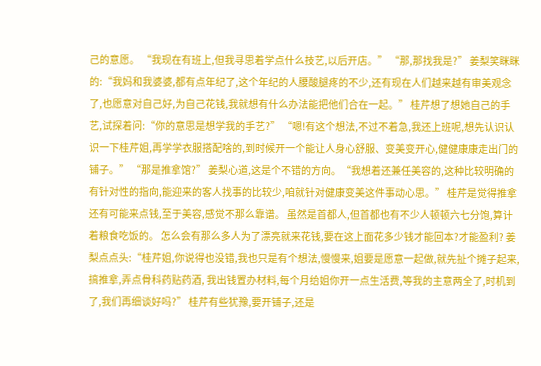己的意愿。 “我现在有班上,但我寻思着学点什么技艺,以后开店。” “那,那找我是?” 姜梨笑眯眯的:“我妈和我婆婆,都有点年纪了,这个年纪的人腰酸腿疼的不少,还有现在人们越来越有审美观念了,也愿意对自己好,为自己花钱,我就想有什么办法能把他们合在一起。” 桂芹想了想她自己的手艺,试探着问:“你的意思是想学我的手艺?” “嗯!有这个想法,不过不着急,我还上班呢,想先认识认识一下桂芹姐,再学学衣服搭配啥的,到时候开一个能让人身心舒服、变美变开心,健健康康走出门的铺子。” “那是推拿馆?” 姜梨心道,这是个不错的方向。“我想着还兼任美容的,这种比较明确的有针对性的指向,能迎来的客人找事的比较少,咱就针对健康变美这件事动心思。” 桂芹是觉得推拿还有可能来点钱,至于美容,感觉不那么靠谱。 虽然是首都人,但首都也有不少人顿顿六七分饱,算计着粮食吃饭的。 怎么会有那么多人为了漂亮就来花钱,要在这上面花多少钱才能回本?才能盈利? 姜梨点点头:“桂芹姐,你说得也没错,我也只是有个想法,慢慢来,姐要是愿意一起做,就先扯个摊子起来,搞推拿,弄点骨科药贴药酒, 我出钱置办材料,每个月给姐你开一点生活费,等我的主意两全了,时机到了,我们再细谈好吗?” 桂芹有些犹豫,要开铺子,还是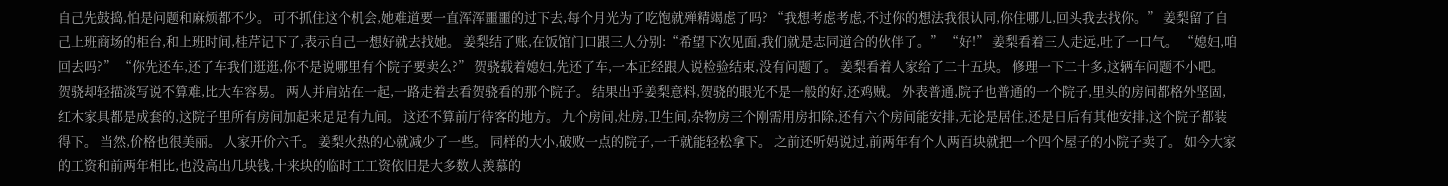自己先鼓捣,怕是问题和麻烦都不少。 可不抓住这个机会,她难道要一直浑浑噩噩的过下去,每个月光为了吃饱就殚精竭虑了吗? “我想考虑考虑,不过你的想法我很认同,你住哪儿,回头我去找你。” 姜梨留了自己上班商场的柜台,和上班时间,桂芹记下了,表示自己一想好就去找她。 姜梨结了账,在饭馆门口跟三人分别:“希望下次见面,我们就是志同道合的伙伴了。” “好!” 姜梨看着三人走远,吐了一口气。 “媳妇,咱回去吗?” “你先还车,还了车我们逛逛,你不是说哪里有个院子要卖么?” 贺骁载着媳妇,先还了车,一本正经跟人说检验结束,没有问题了。 姜梨看着人家给了二十五块。 修理一下二十多,这辆车问题不小吧。 贺骁却轻描淡写说不算难,比大车容易。 两人并肩站在一起,一路走着去看贺骁看的那个院子。 结果出乎姜梨意料,贺骁的眼光不是一般的好,还鸡贼。 外表普通,院子也普通的一个院子,里头的房间都格外坚固,红木家具都是成套的,这院子里所有房间加起来足足有九间。 这还不算前厅待客的地方。 九个房间,灶房,卫生间,杂物房三个刚需用房扣除,还有六个房间能安排,无论是居住,还是日后有其他安排,这个院子都装得下。 当然,价格也很美丽。 人家开价六千。 姜梨火热的心就减少了一些。 同样的大小,破败一点的院子,一千就能轻松拿下。 之前还听妈说过,前两年有个人两百块就把一个四个屋子的小院子卖了。 如今大家的工资和前两年相比,也没高出几块钱,十来块的临时工工资依旧是大多数人羡慕的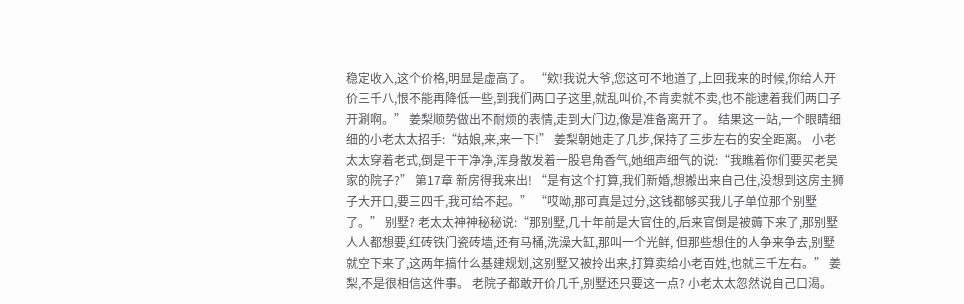稳定收入,这个价格,明显是虚高了。 “欸!我说大爷,您这可不地道了,上回我来的时候,你给人开价三千八,恨不能再降低一些,到我们两口子这里,就乱叫价,不肯卖就不卖,也不能逮着我们两口子开涮啊。” 姜梨顺势做出不耐烦的表情,走到大门边,像是准备离开了。 结果这一站,一个眼睛细细的小老太太招手:“姑娘,来,来一下!” 姜梨朝她走了几步,保持了三步左右的安全距离。 小老太太穿着老式,倒是干干净净,浑身散发着一股皂角香气,她细声细气的说:“我瞧着你们要买老吴家的院子?” 第17章 新房得我来出! “是有这个打算,我们新婚,想搬出来自己住,没想到这房主狮子大开口,要三四千,我可给不起。” “哎呦,那可真是过分,这钱都够买我儿子单位那个别墅了。” 别墅? 老太太神神秘秘说:“那别墅,几十年前是大官住的,后来官倒是被薅下来了,那别墅人人都想要,红砖铁门瓷砖墙,还有马桶,洗澡大缸,那叫一个光鲜, 但那些想住的人争来争去,别墅就空下来了,这两年搞什么基建规划,这别墅又被拎出来,打算卖给小老百姓,也就三千左右。” 姜梨,不是很相信这件事。 老院子都敢开价几千,别墅还只要这一点? 小老太太忽然说自己口渴。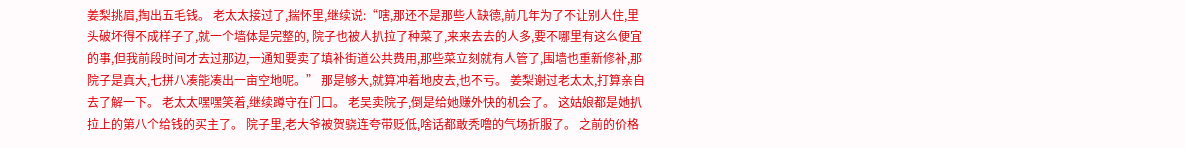姜梨挑眉,掏出五毛钱。 老太太接过了,揣怀里,继续说:“嗐,那还不是那些人缺德,前几年为了不让别人住,里头破坏得不成样子了,就一个墙体是完整的, 院子也被人扒拉了种菜了,来来去去的人多,要不哪里有这么便宜的事,但我前段时间才去过那边,一通知要卖了填补街道公共费用,那些菜立刻就有人管了,围墙也重新修补,那院子是真大,七拼八凑能凑出一亩空地呢。” 那是够大,就算冲着地皮去,也不亏。 姜梨谢过老太太,打算亲自去了解一下。 老太太嘿嘿笑着,继续蹲守在门口。 老吴卖院子,倒是给她赚外快的机会了。 这姑娘都是她扒拉上的第八个给钱的买主了。 院子里,老大爷被贺骁连夸带贬低,啥话都敢秃噜的气场折服了。 之前的价格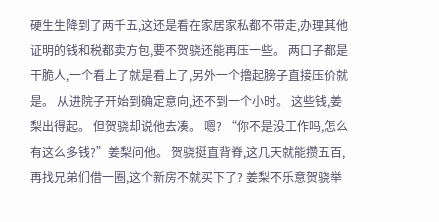硬生生降到了两千五,这还是看在家居家私都不带走,办理其他证明的钱和税都卖方包,要不贺骁还能再压一些。 两口子都是干脆人,一个看上了就是看上了,另外一个撸起膀子直接压价就是。 从进院子开始到确定意向,还不到一个小时。 这些钱,姜梨出得起。 但贺骁却说他去凑。 嗯? “你不是没工作吗,怎么有这么多钱?”姜梨问他。 贺骁挺直背脊,这几天就能攒五百,再找兄弟们借一圈,这个新房不就买下了? 姜梨不乐意贺骁举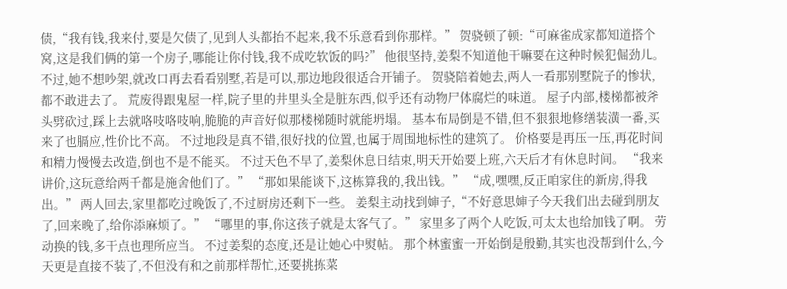债,“我有钱,我来付,要是欠债了,见到人头都抬不起来,我不乐意看到你那样。” 贺骁顿了顿:“可麻雀成家都知道搭个窝,这是我们俩的第一个房子,哪能让你付钱,我不成吃软饭的吗?” 他很坚持,姜梨不知道他干嘛要在这种时候犯倔劲儿。 不过,她不想吵架,就改口再去看看别墅,若是可以,那边地段很适合开铺子。 贺骁陪着她去,两人一看那别墅院子的惨状,都不敢进去了。 荒废得跟鬼屋一样,院子里的井里头全是脏东西,似乎还有动物尸体腐烂的味道。 屋子内部,楼梯都被斧头劈砍过,踩上去就咯吱咯吱响,脆脆的声音好似那楼梯随时就能坍塌。 基本布局倒是不错,但不狠狠地修缮装潢一番,买来了也膈应,性价比不高。 不过地段是真不错,很好找的位置,也属于周围地标性的建筑了。 价格要是再压一压,再花时间和精力慢慢去改造,倒也不是不能买。 不过天色不早了,姜梨休息日结束,明天开始要上班,六天后才有休息时间。 “我来讲价,这玩意给两千都是施舍他们了。” “那如果能谈下,这栋算我的,我出钱。” “成,嘿嘿,反正咱家住的新房,得我出。” 两人回去,家里都吃过晚饭了,不过厨房还剩下一些。 姜梨主动找到婶子,“不好意思婶子今天我们出去碰到朋友了,回来晚了,给你添麻烦了。” “哪里的事,你这孩子就是太客气了。” 家里多了两个人吃饭,可太太也给加钱了啊。 劳动换的钱,多干点也理所应当。 不过姜梨的态度,还是让她心中熨帖。 那个林蜜蜜一开始倒是殷勤,其实也没帮到什么,今天更是直接不装了,不但没有和之前那样帮忙,还要挑拣菜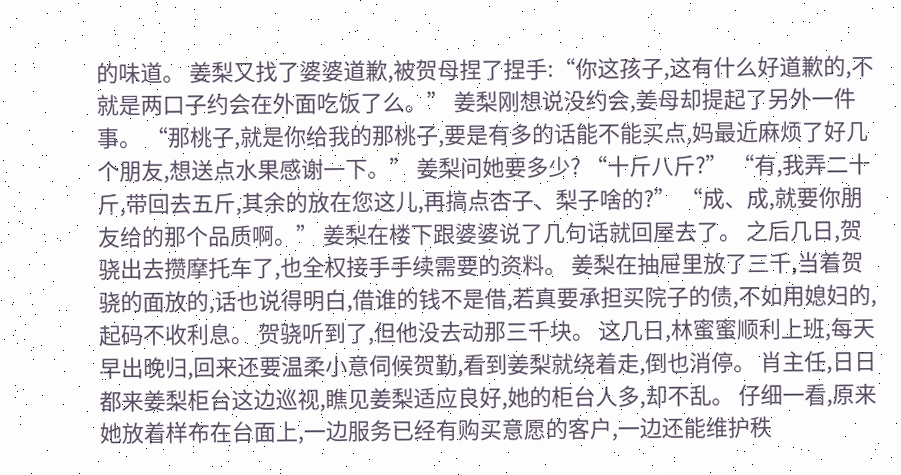的味道。 姜梨又找了婆婆道歉,被贺母捏了捏手:“你这孩子,这有什么好道歉的,不就是两口子约会在外面吃饭了么。” 姜梨刚想说没约会,姜母却提起了另外一件事。 “那桃子,就是你给我的那桃子,要是有多的话能不能买点,妈最近麻烦了好几个朋友,想送点水果感谢一下。” 姜梨问她要多少? “十斤八斤?” “有,我弄二十斤,带回去五斤,其余的放在您这儿,再搞点杏子、梨子啥的?” “成、成,就要你朋友给的那个品质啊。” 姜梨在楼下跟婆婆说了几句话就回屋去了。 之后几日,贺骁出去攒摩托车了,也全权接手手续需要的资料。 姜梨在抽屉里放了三千,当着贺骁的面放的,话也说得明白,借谁的钱不是借,若真要承担买院子的债,不如用媳妇的,起码不收利息。 贺骁听到了,但他没去动那三千块。 这几日,林蜜蜜顺利上班,每天早出晚归,回来还要温柔小意伺候贺勤,看到姜梨就绕着走,倒也消停。 肖主任,日日都来姜梨柜台这边巡视,瞧见姜梨适应良好,她的柜台人多,却不乱。 仔细一看,原来她放着样布在台面上,一边服务已经有购买意愿的客户,一边还能维护秩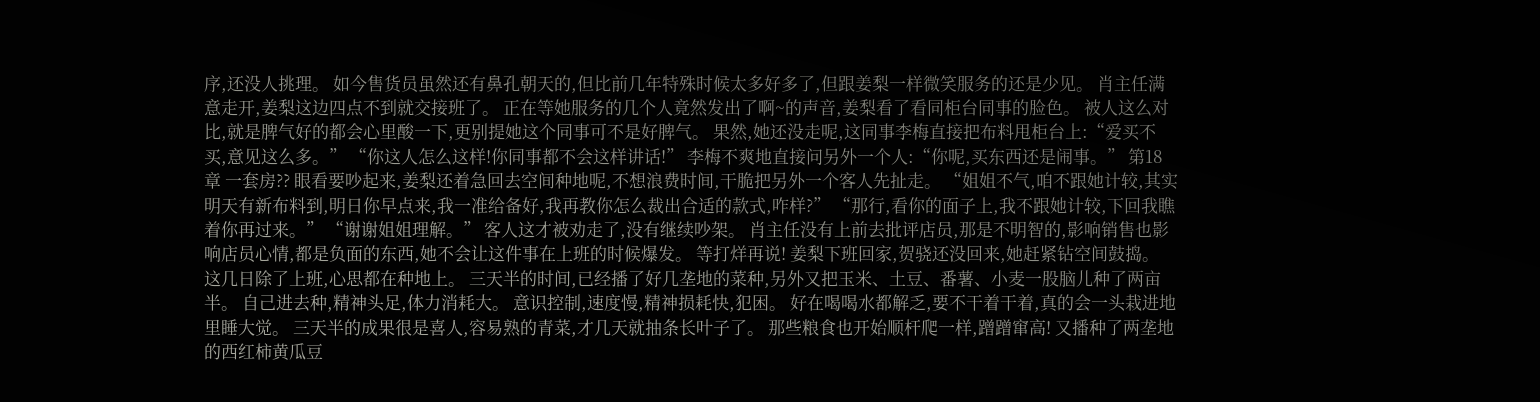序,还没人挑理。 如今售货员虽然还有鼻孔朝天的,但比前几年特殊时候太多好多了,但跟姜梨一样微笑服务的还是少见。 肖主任满意走开,姜梨这边四点不到就交接班了。 正在等她服务的几个人竟然发出了啊~的声音,姜梨看了看同柜台同事的脸色。 被人这么对比,就是脾气好的都会心里酸一下,更别提她这个同事可不是好脾气。 果然,她还没走呢,这同事李梅直接把布料甩柜台上:“爱买不买,意见这么多。” “你这人怎么这样!你同事都不会这样讲话!” 李梅不爽地直接问另外一个人:“你呢,买东西还是闹事。” 第18章 一套房?? 眼看要吵起来,姜梨还着急回去空间种地呢,不想浪费时间,干脆把另外一个客人先扯走。 “姐姐不气,咱不跟她计较,其实明天有新布料到,明日你早点来,我一准给备好,我再教你怎么裁出合适的款式,咋样?” “那行,看你的面子上,我不跟她计较,下回我瞧着你再过来。” “谢谢姐姐理解。” 客人这才被劝走了,没有继续吵架。 肖主任没有上前去批评店员,那是不明智的,影响销售也影响店员心情,都是负面的东西,她不会让这件事在上班的时候爆发。 等打烊再说! 姜梨下班回家,贺骁还没回来,她赶紧钻空间鼓捣。 这几日除了上班,心思都在种地上。 三天半的时间,已经播了好几垄地的菜种,另外又把玉米、土豆、番薯、小麦一股脑儿种了两亩半。 自己进去种,精神头足,体力消耗大。 意识控制,速度慢,精神损耗快,犯困。 好在喝喝水都解乏,要不干着干着,真的会一头栽进地里睡大觉。 三天半的成果很是喜人,容易熟的青菜,才几天就抽条长叶子了。 那些粮食也开始顺杆爬一样,蹭蹭窜高! 又播种了两垄地的西红柿黄瓜豆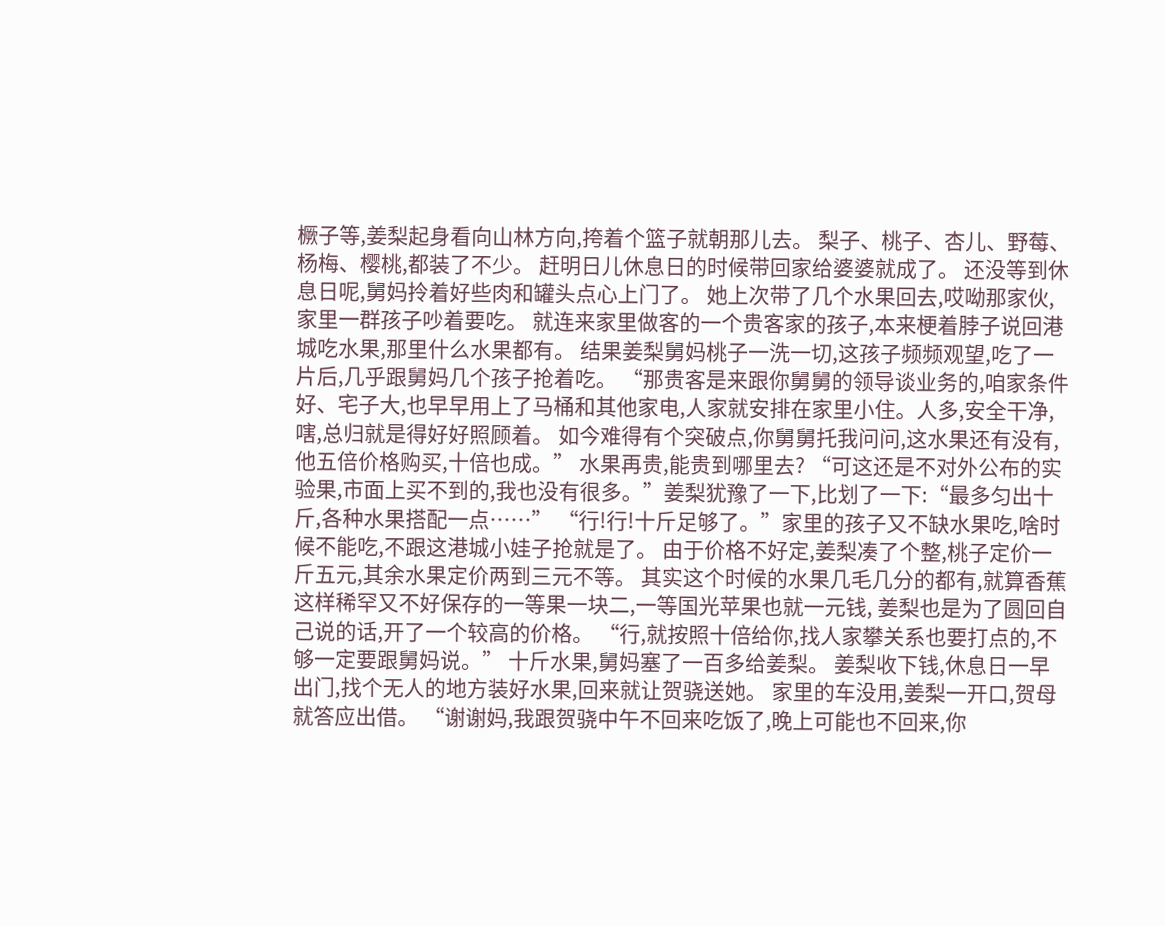橛子等,姜梨起身看向山林方向,挎着个篮子就朝那儿去。 梨子、桃子、杏儿、野莓、杨梅、樱桃,都装了不少。 赶明日儿休息日的时候带回家给婆婆就成了。 还没等到休息日呢,舅妈拎着好些肉和罐头点心上门了。 她上次带了几个水果回去,哎呦那家伙,家里一群孩子吵着要吃。 就连来家里做客的一个贵客家的孩子,本来梗着脖子说回港城吃水果,那里什么水果都有。 结果姜梨舅妈桃子一洗一切,这孩子频频观望,吃了一片后,几乎跟舅妈几个孩子抢着吃。 “那贵客是来跟你舅舅的领导谈业务的,咱家条件好、宅子大,也早早用上了马桶和其他家电,人家就安排在家里小住。人多,安全干净,嗐,总归就是得好好照顾着。 如今难得有个突破点,你舅舅托我问问,这水果还有没有,他五倍价格购买,十倍也成。” 水果再贵,能贵到哪里去? “可这还是不对外公布的实验果,市面上买不到的,我也没有很多。”姜梨犹豫了一下,比划了一下:“最多匀出十斤,各种水果搭配一点……” “行!行!十斤足够了。”家里的孩子又不缺水果吃,啥时候不能吃,不跟这港城小娃子抢就是了。 由于价格不好定,姜梨凑了个整,桃子定价一斤五元,其余水果定价两到三元不等。 其实这个时候的水果几毛几分的都有,就算香蕉这样稀罕又不好保存的一等果一块二,一等国光苹果也就一元钱, 姜梨也是为了圆回自己说的话,开了一个较高的价格。 “行,就按照十倍给你,找人家攀关系也要打点的,不够一定要跟舅妈说。” 十斤水果,舅妈塞了一百多给姜梨。 姜梨收下钱,休息日一早出门,找个无人的地方装好水果,回来就让贺骁送她。 家里的车没用,姜梨一开口,贺母就答应出借。 “谢谢妈,我跟贺骁中午不回来吃饭了,晚上可能也不回来,你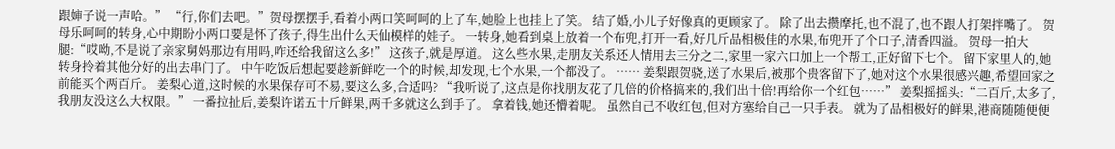跟婶子说一声哈。” “行,你们去吧。”贺母摆摆手,看着小两口笑呵呵的上了车,她脸上也挂上了笑。 结了婚,小儿子好像真的更顾家了。 除了出去攒摩托,也不混了,也不跟人打架拌嘴了。 贺母乐呵呵的转身,心中期盼小两口要是怀了孩子,得生出什么天仙模样的娃子。 一转身,她看到桌上放着一个布兜,打开一看,好几斤品相极佳的水果,布兜开了个口子,清香四溢。 贺母一拍大腿:“哎呦,不是说了亲家舅妈那边有用吗,咋还给我留这么多!” 这孩子,就是厚道。 这么些水果,走朋友关系还人情用去三分之二,家里一家六口加上一个帮工,正好留下七个。 留下家里人的,她转身拎着其他分好的出去串门了。 中午吃饭后想起要趁新鲜吃一个的时候,却发现,七个水果,一个都没了。 …… 姜梨跟贺骁,送了水果后,被那个贵客留下了,她对这个水果很感兴趣,希望回家之前能买个两百斤。 姜梨心道,这时候的水果保存可不易,要这么多,合适吗? “我听说了,这点是你找朋友花了几倍的价格搞来的,我们出十倍!再给你一个红包……” 姜梨摇摇头:“二百斤,太多了,我朋友没这么大权限。” 一番拉扯后,姜梨许诺五十斤鲜果,两千多就这么到手了。 拿着钱,她还懵着呢。 虽然自己不收红包,但对方塞给自己一只手表。 就为了品相极好的鲜果,港商随随便便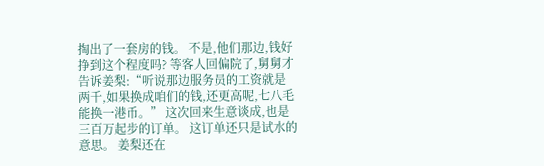掏出了一套房的钱。 不是,他们那边,钱好挣到这个程度吗? 等客人回偏院了,舅舅才告诉姜梨:“听说那边服务员的工资就是两千,如果换成咱们的钱,还更高呢,七八毛能换一港币。” 这次回来生意谈成,也是三百万起步的订单。 这订单还只是试水的意思。 姜梨还在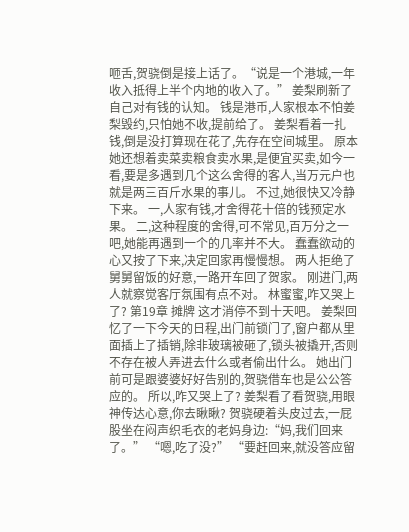咂舌,贺骁倒是接上话了。“说是一个港城,一年收入抵得上半个内地的收入了。” 姜梨刷新了自己对有钱的认知。 钱是港币,人家根本不怕姜梨毁约,只怕她不收,提前给了。 姜梨看着一扎钱,倒是没打算现在花了,先存在空间城里。 原本她还想着卖菜卖粮食卖水果,是便宜买卖,如今一看,要是多遇到几个这么舍得的客人,当万元户也就是两三百斤水果的事儿。 不过,她很快又冷静下来。 一,人家有钱,才舍得花十倍的钱预定水果。 二,这种程度的舍得,可不常见,百万分之一吧,她能再遇到一个的几率并不大。 蠢蠢欲动的心又按了下来,决定回家再慢慢想。 两人拒绝了舅舅留饭的好意,一路开车回了贺家。 刚进门,两人就察觉客厅氛围有点不对。 林蜜蜜,咋又哭上了? 第19章 摊牌 这才消停不到十天吧。 姜梨回忆了一下今天的日程,出门前锁门了,窗户都从里面插上了插销,除非玻璃被砸了,锁头被撬开,否则不存在被人弄进去什么或者偷出什么。 她出门前可是跟婆婆好好告别的,贺骁借车也是公公答应的。 所以,咋又哭上了? 姜梨看了看贺骁,用眼神传达心意,你去瞅瞅? 贺骁硬着头皮过去,一屁股坐在闷声织毛衣的老妈身边:“妈,我们回来了。” “嗯,吃了没?” “要赶回来,就没答应留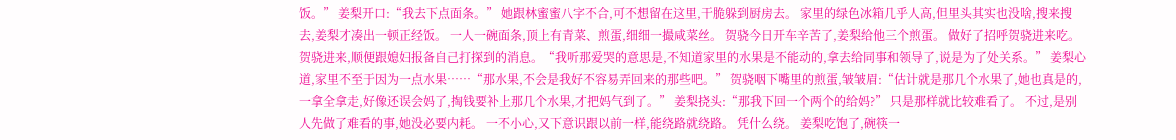饭。” 姜梨开口:“我去下点面条。” 她跟林蜜蜜八字不合,可不想留在这里,干脆躲到厨房去。 家里的绿色冰箱几乎人高,但里头其实也没啥,搜来搜去,姜梨才凑出一顿正经饭。 一人一碗面条,顶上有青菜、煎蛋,细细一撮咸菜丝。 贺骁今日开车辛苦了,姜梨给他三个煎蛋。 做好了招呼贺骁进来吃。 贺骁进来,顺便跟媳妇报备自己打探到的消息。“我听那爱哭的意思是,不知道家里的水果是不能动的,拿去给同事和领导了,说是为了处关系。” 姜梨心道,家里不至于因为一点水果……“那水果,不会是我好不容易弄回来的那些吧。” 贺骁咽下嘴里的煎蛋,皱皱眉:“估计就是那几个水果了,她也真是的,一拿全拿走,好像还误会妈了,掏钱要补上那几个水果,才把妈气到了。” 姜梨挠头:“那我下回一个两个的给妈?” 只是那样就比较难看了。 不过,是别人先做了难看的事,她没必要内耗。 一不小心,又下意识跟以前一样,能绕路就绕路。 凭什么绕。 姜梨吃饱了,碗筷一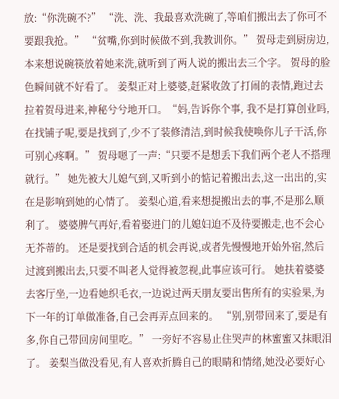放:“你洗碗不?” “洗、洗、我最喜欢洗碗了,等咱们搬出去了你可不要跟我抢。” “贫嘴,你到时候做不到,我教训你。” 贺母走到厨房边,本来想说碗筷放着她来洗,就听到了两人说的搬出去三个字。 贺母的脸色瞬间就不好看了。 姜梨正对上婆婆,赶紧收敛了打闹的表情,跑过去拉着贺母进来,神秘兮兮地开口。“妈,告诉你个事, 我不是打算创业吗,在找铺子呢,要是找到了,少不了装修清洁,到时候我使唤你儿子干活,你可别心疼啊。” 贺母嗯了一声:“只要不是想丢下我们两个老人不搭理就行。” 她先被大儿媳气到,又听到小的惦记着搬出去,这一出出的,实在是影响到她的心情了。 姜梨心道,看来想提搬出去的事,不是那么顺利了。 婆婆脾气再好,看着娶进门的儿媳妇迫不及待要搬走,也不会心无芥蒂的。 还是要找到合适的机会再说,或者先慢慢地开始外宿,然后过渡到搬出去,只要不叫老人觉得被忽视,此事应该可行。 她扶着婆婆去客厅坐,一边看她织毛衣,一边说过两天朋友要出售所有的实验果,为下一年的订单做准备,自己会再弄点回来的。 “别,别带回来了,要是有多,你自己带回房间里吃。” 一旁好不容易止住哭声的林蜜蜜又抹眼泪了。 姜梨当做没看见,有人喜欢折腾自己的眼睛和情绪,她没必要好心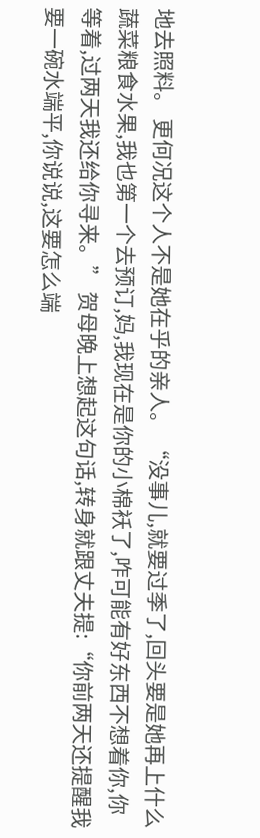地去照料。 更何况这个人不是她在乎的亲人。 “没事儿,就要过季了,回头要是她再上什么蔬菜粮食水果,我也第一个去预订,妈,我现在是你的小棉袄了,咋可能有好东西不想着你,你等着,过两天我还给你寻来。” 贺母晚上想起这句话,转身就跟丈夫提:“你前两天还提醒我要一碗水端平,你说说,这要怎么端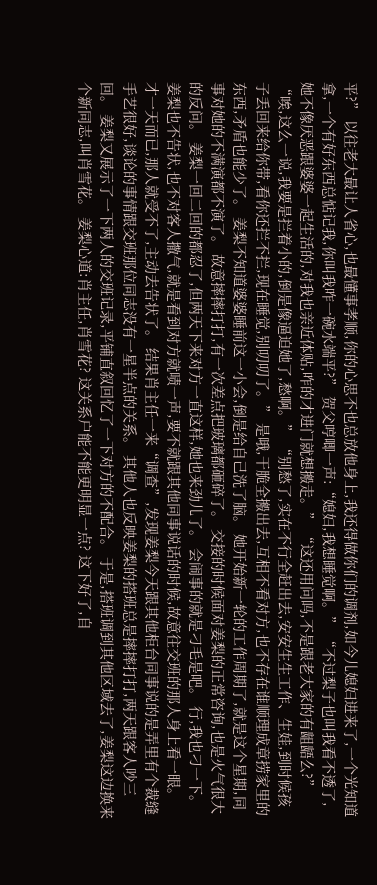平?” 以往老大最让人省心,也最懂事孝顺,你的心思不也总放他身上,我还得做你们的调剂,如今儿媳妇进来了,一个光知道拿,一个有好东西总惦记我,你叫我咋一碗水端平?” 贺父哼唧一声:“媳妇,我想睡觉啊。” “不过梨子也叫我看不透了,她不像厌恶跟婆婆一起生活的,对我也亲近体贴,咋的才进门就想搬走。” “这还用问吗,不是跟老大家的有龃龉么?” “唉,这么一说,我要是拦着小的,倒是像逼迫她了,愁啊。” “别愁了,实在不行全赶出去,安安生生工作、生娃,到时候孩子丢回来给你带,看你还拦不拦,现在睡觉,别叨叨了。” 是哦,干脆全搬出去,互相不看对方,也不存在谁顺理成章捞家里的东西,矛盾也能少了。 姜梨不知道婆婆睡前这一小会,倒是给自己洗了脑。 她开始新一轮的工作周期了,就是这个星期,同事对她的不满演都不演了。 故意摔摔打打,有一次差点把玻璃都砸碎了。 交接的时候面对姜梨的正常咨询,也是火气很大的反问。 姜梨一回二回的都忍了,但两天下来对方一直这样,她也来劲儿了。 会闹事的就是刁毛是吧。 行,我也刁一下。 姜梨也不告状,也不对客人撒气,就是看到对方就啧一声,要不就跟其他同事说话的时候,故意往交班的那人身上看一眼。 才一天而已,那人就受不了,主动去告状了。 结果肖主任一来“调查”,发现姜梨今天跟其他柜台同事说的是弄里有个裁缝手艺很好,谈论的事情跟交班那位同志没有一星半点的关系。 其他人也反映姜梨的搭班总是摔摔打打,两天跟客人吵三回。 姜梨又展示了一下两人的交班记录,平铺直叙回忆了一下对方的不配合。 于是,搭班调到其他区域去了,姜梨这边换来个新同志,叫肖雪花。 姜梨心道:肖主任,肖雪花? 这关系户能不能更明显一点? 这下好了,自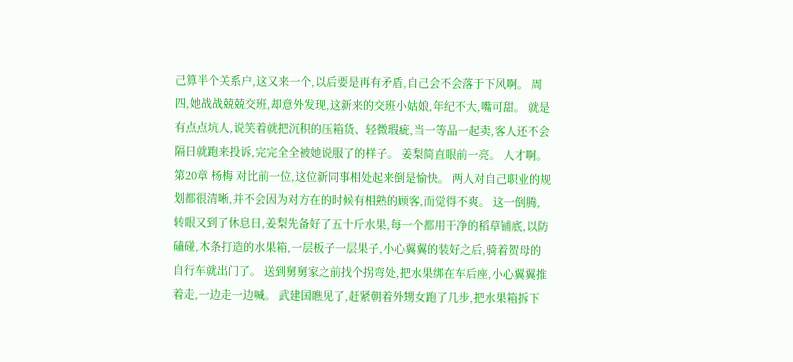己算半个关系户,这又来一个,以后要是再有矛盾,自己会不会落于下风啊。 周四,她战战兢兢交班,却意外发现,这新来的交班小姑娘,年纪不大,嘴可甜。 就是有点点坑人,说笑着就把沉积的压箱货、轻微瑕疵,当一等品一起卖,客人还不会隔日就跑来投诉,完完全全被她说服了的样子。 姜梨简直眼前一亮。 人才啊。 第20章 杨梅 对比前一位,这位新同事相处起来倒是愉快。 两人对自己职业的规划都很清晰,并不会因为对方在的时候有相熟的顾客,而觉得不爽。 这一倒腾,转眼又到了休息日,姜梨先备好了五十斤水果,每一个都用干净的稻草铺底,以防磕碰,木条打造的水果箱,一层板子一层果子,小心翼翼的装好之后,骑着贺母的自行车就出门了。 送到舅舅家之前找个拐弯处,把水果绑在车后座,小心翼翼推着走,一边走一边喊。 武建国瞧见了,赶紧朝着外甥女跑了几步,把水果箱拆下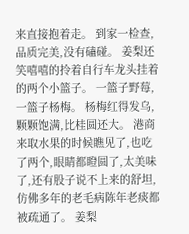来直接抱着走。 到家一检查,品质完美,没有磕碰。 姜梨还笑嘻嘻的拎着自行车龙头挂着的两个小篮子。 一篮子野莓,一篮子杨梅。 杨梅红得发乌,颗颗饱满,比桂圆还大。 港商来取水果的时候瞧见了,也吃了两个,眼睛都瞪圆了,太美味了,还有股子说不上来的舒坦,仿佛多年的老毛病陈年老痰都被疏通了。 姜梨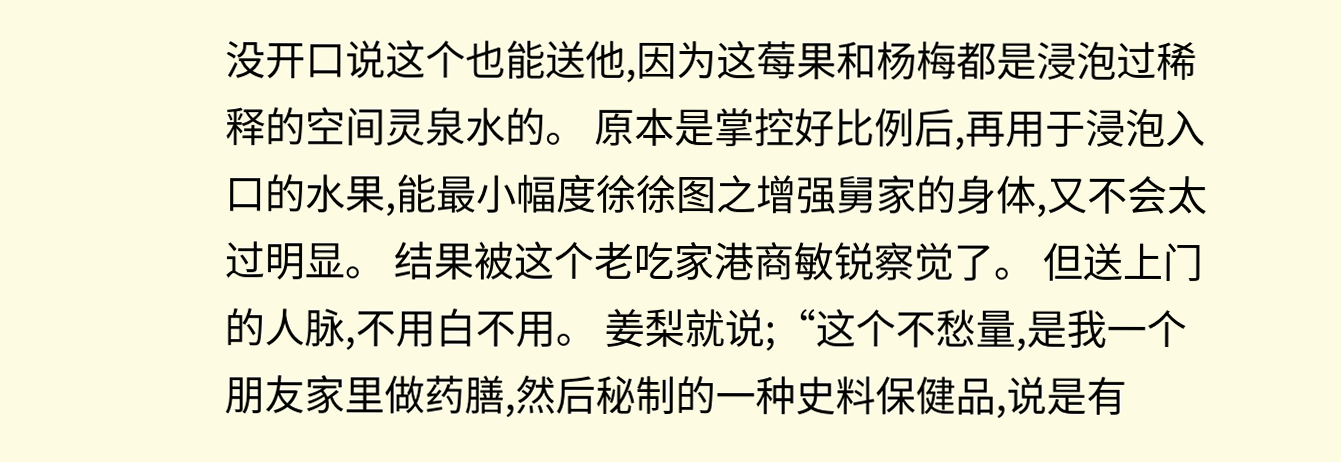没开口说这个也能送他,因为这莓果和杨梅都是浸泡过稀释的空间灵泉水的。 原本是掌控好比例后,再用于浸泡入口的水果,能最小幅度徐徐图之增强舅家的身体,又不会太过明显。 结果被这个老吃家港商敏锐察觉了。 但送上门的人脉,不用白不用。 姜梨就说;“这个不愁量,是我一个朋友家里做药膳,然后秘制的一种史料保健品,说是有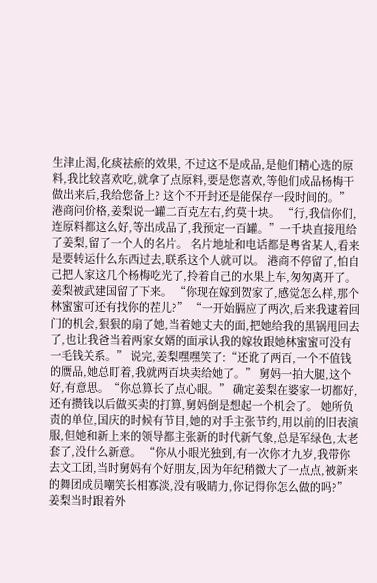生津止渴,化痰祛瘀的效果, 不过这不是成品,是他们精心选的原料,我比较喜欢吃,就拿了点原料,要是您喜欢,等他们成品杨梅干做出来后,我给您备上? 这个不开封还是能保存一段时间的。” 港商问价格,姜梨说一罐二百克左右,约莫十块。 “行,我信你们,连原料都这么好,等出成品了,我预定一百罐。”一千块直接甩给了姜梨,留了一个人的名片。 名片地址和电话都是粤省某人,看来是要转运什么东西过去,联系这个人就可以。 港商不停留了,怕自己把人家这几个杨梅吃光了,拎着自己的水果上车,匆匆离开了。 姜梨被武建国留了下来。 “你现在嫁到贺家了,感觉怎么样,那个林蜜蜜可还有找你的茬儿?” “一开始膈应了两次,后来我逮着回门的机会,狠狠的扇了她,当着她丈夫的面,把她给我的黑锅甩回去了,也让我爸当着两家女婿的面承认我的嫁妆跟她林蜜蜜可没有一毛钱关系。” 说完,姜梨嘿嘿笑了:“还讹了两百,一个不值钱的赝品,她总盯着,我就两百块卖给她了。” 舅妈一拍大腿,这个好,有意思。“你总算长了点心眼。” 确定姜梨在婆家一切都好,还有攒钱以后做买卖的打算,舅妈倒是想起一个机会了。 她所负责的单位,国庆的时候有节目,她的对手主张节约,用以前的旧表演服,但她和新上来的领导都主张新的时代新气象,总是军绿色,太老套了,没什么新意。 “你从小眼光独到,有一次你才九岁,我带你去文工团,当时舅妈有个好朋友,因为年纪稍微大了一点点,被新来的舞团成员嘲笑长相寡淡,没有吸睛力,你记得你怎么做的吗?” 姜梨当时跟着外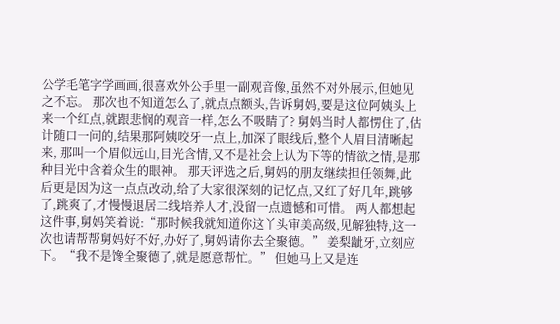公学毛笔字学画画,很喜欢外公手里一副观音像,虽然不对外展示,但她见之不忘。 那次也不知道怎么了,就点点额头,告诉舅妈,要是这位阿姨头上来一个红点,就跟悲悯的观音一样,怎么不吸睛了? 舅妈当时人都愣住了,估计随口一问的,结果那阿姨咬牙一点上,加深了眼线后,整个人眉目清晰起来, 那叫一个眉似远山,目光含情,又不是社会上认为下等的情欲之情,是那种目光中含着众生的眼神。 那天评选之后,舅妈的朋友继续担任领舞,此后更是因为这一点点改动,给了大家很深刻的记忆点,又红了好几年,跳够了,跳爽了,才慢慢退居二线培养人才,没留一点遗憾和可惜。 两人都想起这件事,舅妈笑着说:“那时候我就知道你这丫头审美高级,见解独特,这一次也请帮帮舅妈好不好,办好了,舅妈请你去全聚德。” 姜梨龇牙,立刻应下。“我不是馋全聚德了,就是愿意帮忙。” 但她马上又是连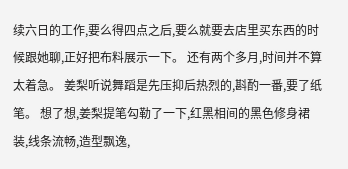续六日的工作,要么得四点之后,要么就要去店里买东西的时候跟她聊,正好把布料展示一下。 还有两个多月,时间并不算太着急。 姜梨听说舞蹈是先压抑后热烈的,斟酌一番,要了纸笔。 想了想,姜梨提笔勾勒了一下,红黑相间的黑色修身裙装,线条流畅,造型飘逸,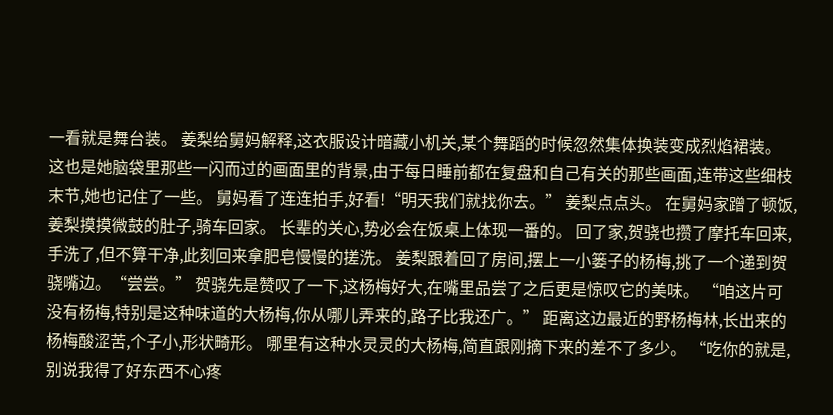一看就是舞台装。 姜梨给舅妈解释,这衣服设计暗藏小机关,某个舞蹈的时候忽然集体换装变成烈焰裙装。 这也是她脑袋里那些一闪而过的画面里的背景,由于每日睡前都在复盘和自己有关的那些画面,连带这些细枝末节,她也记住了一些。 舅妈看了连连拍手,好看!“明天我们就找你去。” 姜梨点点头。 在舅妈家蹭了顿饭,姜梨摸摸微鼓的肚子,骑车回家。 长辈的关心,势必会在饭桌上体现一番的。 回了家,贺骁也攒了摩托车回来,手洗了,但不算干净,此刻回来拿肥皂慢慢的搓洗。 姜梨跟着回了房间,摆上一小篓子的杨梅,挑了一个递到贺骁嘴边。“尝尝。” 贺骁先是赞叹了一下,这杨梅好大,在嘴里品尝了之后更是惊叹它的美味。 “咱这片可没有杨梅,特别是这种味道的大杨梅,你从哪儿弄来的,路子比我还广。” 距离这边最近的野杨梅林,长出来的杨梅酸涩苦,个子小,形状畸形。 哪里有这种水灵灵的大杨梅,简直跟刚摘下来的差不了多少。 “吃你的就是,别说我得了好东西不心疼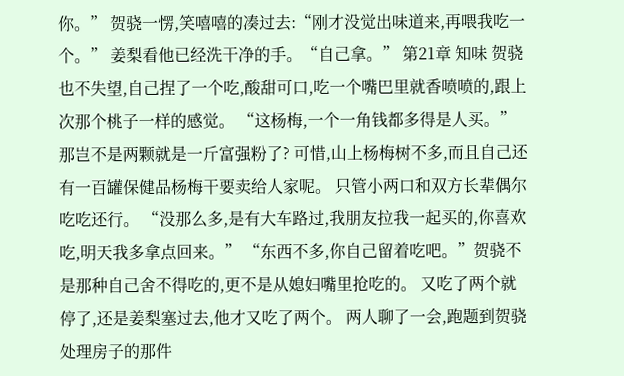你。” 贺骁一愣,笑嘻嘻的凑过去:“刚才没觉出味道来,再喂我吃一个。” 姜梨看他已经洗干净的手。“自己拿。” 第21章 知味 贺骁也不失望,自己捏了一个吃,酸甜可口,吃一个嘴巴里就香喷喷的,跟上次那个桃子一样的感觉。 “这杨梅,一个一角钱都多得是人买。” 那岂不是两颗就是一斤富强粉了? 可惜,山上杨梅树不多,而且自己还有一百罐保健品杨梅干要卖给人家呢。 只管小两口和双方长辈偶尔吃吃还行。 “没那么多,是有大车路过,我朋友拉我一起买的,你喜欢吃,明天我多拿点回来。” “东西不多,你自己留着吃吧。”贺骁不是那种自己舍不得吃的,更不是从媳妇嘴里抢吃的。 又吃了两个就停了,还是姜梨塞过去,他才又吃了两个。 两人聊了一会,跑题到贺骁处理房子的那件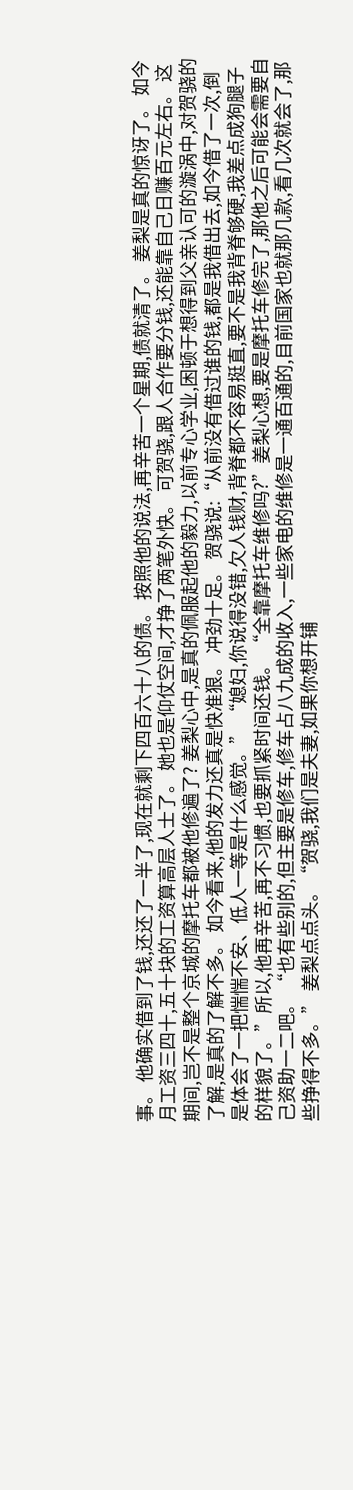事。 他确实借到了钱,还还了一半了,现在就剩下四百六十八的债。 按照他的说法,再辛苦一个星期,债就清了。 姜梨是真的惊讶了。 如今月工资三四十,五十块的工资算高层人士了。 她也是仰仗空间,才挣了两笔外快。 可贺骁,跟人合作要分钱,还能靠自己日赚百元左右。 这期间,岂不是整个京城的摩托车都被他修遍了? 姜梨心中,是真的佩服起他的毅力,以前专心学业,困顿于想得到父亲认可的漩涡中,对贺骁的了解,是真的了解不多。 如今看来,他的发力还真是快准狠。 冲劲十足。 贺骁说:“从前没有借过谁的钱,都是我借出去,如今借了一次,倒是体会了一把惴惴不安、低人一等是什么感觉。” “媳妇,你说得没错,欠人钱财,背脊都不容易挺直,要不是我背脊够硬,我差点成狗腿子的样貌了。”所以,他再辛苦,再不习惯,也要抓紧时间还钱。 “全靠摩托车维修吗?”姜梨心想,要是摩托车修完了,那他之后可能会需要自己资助一二吧。 “也有些别的,但主要是修车,修车占八九成的收入,一些家电的维修是一通百通的,目前国家也就那几款,看几次就会了,那些挣得不多。” 姜梨点点头。“贺骁,我们是夫妻,如果你想开铺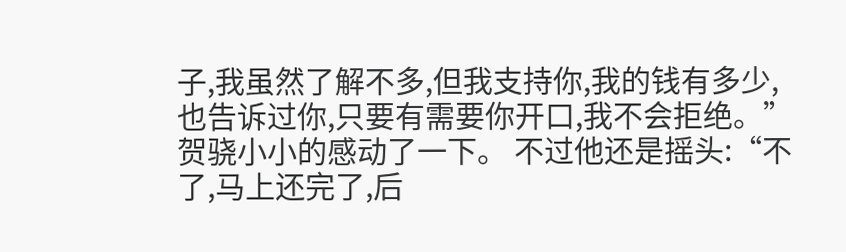子,我虽然了解不多,但我支持你,我的钱有多少,也告诉过你,只要有需要你开口,我不会拒绝。” 贺骁小小的感动了一下。 不过他还是摇头:“不了,马上还完了,后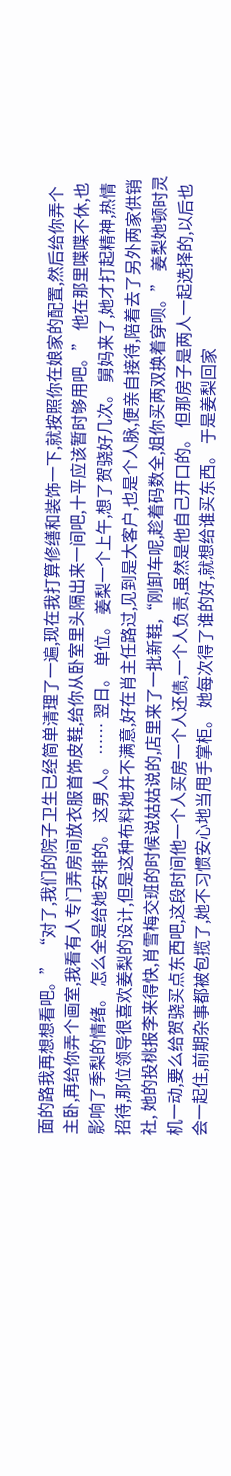面的路我再想想看吧。” “对了,我们的院子卫生已经简单清理了一遍,现在我打算修缮和装饰一下,就按照你在娘家的配置,然后给你弄个主卧,再给你弄个画室,我看有人专门弄房间放衣服首饰皮鞋,给你从卧室里头隔出来一间吧,十平应该暂时够用吧。” 他在那里喋喋不休,也影响了季梨的情绪。 怎么全是给她安排的。 这男人。 …… 翌日。 单位。 姜梨一个上午,想了贺骁好几次。 舅妈来了,她才打起精神,热情招待,那位领导很喜欢姜梨的设计,但是这种布料她并不满意,好在肖主任路过,见到是大客户,也是个人脉,便亲自接待,陪着去了另外两家供销社, 她的投桃报李来得快,肖雪梅交班的时候说姑姑说的,店里来了一批新鞋,“刚卸车呢,趁着码数全,姐你买两双换着穿呗。” 姜梨她顿时灵机一动,要么给贺骁买点东西吧,这段时间他一个人买房一个人还债,一个人负责,虽然是他自己开口的。 但那房子是两人一起选择的,以后也会一起住,前期杂事都被包揽了,她不习惯安心地当甩手掌柜。 她每次得了谁的好,就想给谁买东西。 于是姜梨回家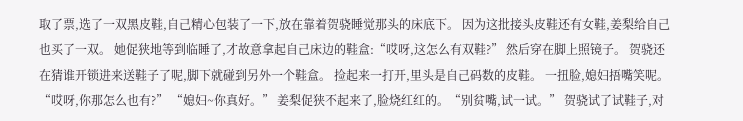取了票,选了一双黑皮鞋,自己精心包装了一下,放在靠着贺骁睡觉那头的床底下。 因为这批接头皮鞋还有女鞋,姜梨给自己也买了一双。 她促狭地等到临睡了,才故意拿起自己床边的鞋盒:“哎呀,这怎么有双鞋?” 然后穿在脚上照镜子。 贺骁还在猜谁开锁进来送鞋子了呢,脚下就碰到另外一个鞋盒。 捡起来一打开,里头是自己码数的皮鞋。 一扭脸,媳妇捂嘴笑呢。“哎呀,你那怎么也有?” “媳妇~你真好。” 姜梨促狭不起来了,脸烧红红的。“别贫嘴,试一试。” 贺骁试了试鞋子,对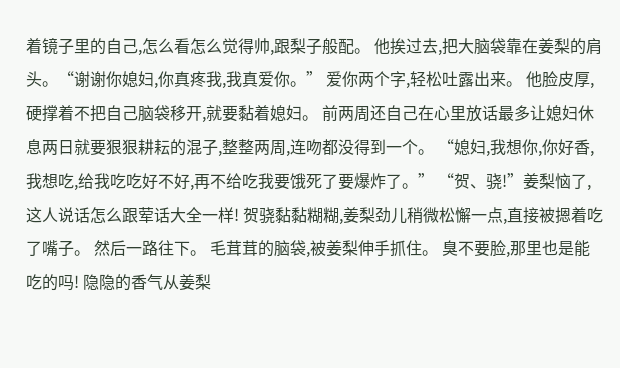着镜子里的自己,怎么看怎么觉得帅,跟梨子般配。 他挨过去,把大脑袋靠在姜梨的肩头。“谢谢你媳妇,你真疼我,我真爱你。” 爱你两个字,轻松吐露出来。 他脸皮厚,硬撑着不把自己脑袋移开,就要黏着媳妇。 前两周还自己在心里放话最多让媳妇休息两日就要狠狠耕耘的混子,整整两周,连吻都没得到一个。 “媳妇,我想你,你好香,我想吃,给我吃吃好不好,再不给吃我要饿死了要爆炸了。” “贺、骁!”姜梨恼了,这人说话怎么跟荤话大全一样! 贺骁黏黏糊糊,姜梨劲儿稍微松懈一点,直接被摁着吃了嘴子。 然后一路往下。 毛茸茸的脑袋,被姜梨伸手抓住。 臭不要脸,那里也是能吃的吗! 隐隐的香气从姜梨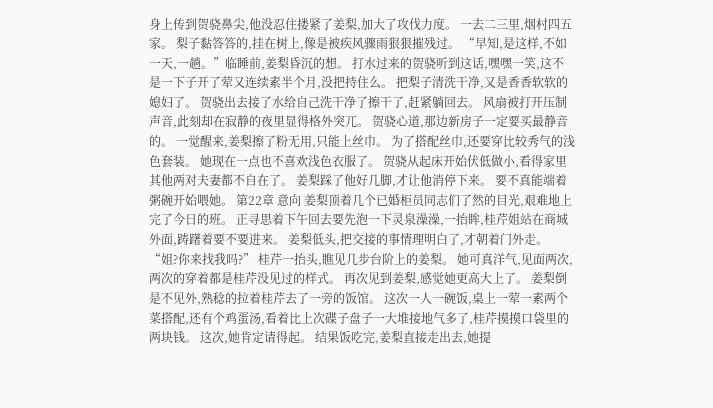身上传到贺骁鼻尖,他没忍住搂紧了姜梨,加大了攻伐力度。 一去二三里,烟村四五家。 梨子黏答答的,挂在树上,像是被疾风骤雨狠狠摧残过。 “早知,是这样,不如一天,一趟。”临睡前,姜梨昏沉的想。 打水过来的贺骁听到这话,嘿嘿一笑,这不是一下子开了荤又连续素半个月,没把持住么。 把梨子清洗干净,又是香香软软的媳妇了。 贺骁出去接了水给自己洗干净了擦干了,赶紧躺回去。 风扇被打开压制声音,此刻却在寂静的夜里显得格外突兀。 贺骁心道,那边新房子一定要买最静音的。 一觉醒来,姜梨擦了粉无用,只能上丝巾。 为了搭配丝巾,还要穿比较秀气的浅色套装。 她现在一点也不喜欢浅色衣服了。 贺骁从起床开始伏低做小,看得家里其他两对夫妻都不自在了。 姜梨踩了他好几脚,才让他消停下来。 要不真能端着粥碗开始喂她。 第22章 意向 姜梨顶着几个已婚柜员同志们了然的目光,艰难地上完了今日的班。 正寻思着下午回去要先泡一下灵泉澡澡,一抬眸,桂芹姐站在商城外面,踌躇着要不要进来。 姜梨低头,把交接的事情理明白了,才朝着门外走。 “姐?你来找我吗?” 桂芹一抬头,瞧见几步台阶上的姜梨。 她可真洋气,见面两次,两次的穿着都是桂芹没见过的样式。 再次见到姜梨,感觉她更高大上了。 姜梨倒是不见外,熟稔的拉着桂芹去了一旁的饭馆。 这次一人一碗饭,桌上一荤一素两个菜搭配,还有个鸡蛋汤,看着比上次碟子盘子一大堆接地气多了,桂芹摸摸口袋里的两块钱。 这次,她肯定请得起。 结果饭吃完,姜梨直接走出去,她提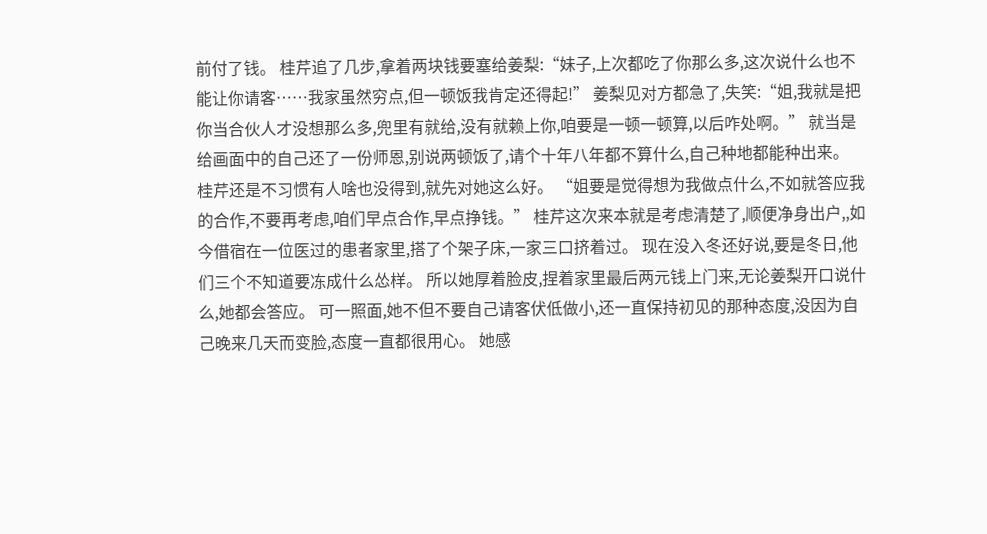前付了钱。 桂芹追了几步,拿着两块钱要塞给姜梨:“妹子,上次都吃了你那么多,这次说什么也不能让你请客……我家虽然穷点,但一顿饭我肯定还得起!” 姜梨见对方都急了,失笑:“姐,我就是把你当合伙人才没想那么多,兜里有就给,没有就赖上你,咱要是一顿一顿算,以后咋处啊。” 就当是给画面中的自己还了一份师恩,别说两顿饭了,请个十年八年都不算什么,自己种地都能种出来。 桂芹还是不习惯有人啥也没得到,就先对她这么好。 “姐要是觉得想为我做点什么,不如就答应我的合作,不要再考虑,咱们早点合作,早点挣钱。” 桂芹这次来本就是考虑清楚了,顺便净身出户,,如今借宿在一位医过的患者家里,搭了个架子床,一家三口挤着过。 现在没入冬还好说,要是冬日,他们三个不知道要冻成什么怂样。 所以她厚着脸皮,捏着家里最后两元钱上门来,无论姜梨开口说什么,她都会答应。 可一照面,她不但不要自己请客伏低做小,还一直保持初见的那种态度,没因为自己晚来几天而变脸,态度一直都很用心。 她感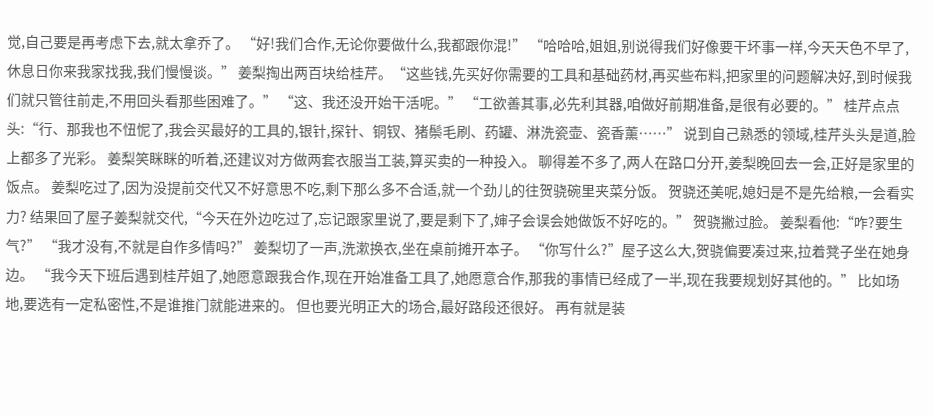觉,自己要是再考虑下去,就太拿乔了。 “好!我们合作,无论你要做什么,我都跟你混!” “哈哈哈,姐姐,别说得我们好像要干坏事一样,今天天色不早了,休息日你来我家找我,我们慢慢谈。” 姜梨掏出两百块给桂芹。“这些钱,先买好你需要的工具和基础药材,再买些布料,把家里的问题解决好,到时候我们就只管往前走,不用回头看那些困难了。” “这、我还没开始干活呢。” “工欲善其事,必先利其器,咱做好前期准备,是很有必要的。” 桂芹点点头:“行、那我也不忸怩了,我会买最好的工具的,银针,探针、铜钗、猪鬃毛刷、药罐、淋洗瓷壶、瓷香薰……” 说到自己熟悉的领域,桂芹头头是道,脸上都多了光彩。 姜梨笑眯眯的听着,还建议对方做两套衣服当工装,算买卖的一种投入。 聊得差不多了,两人在路口分开,姜梨晚回去一会,正好是家里的饭点。 姜梨吃过了,因为没提前交代又不好意思不吃,剩下那么多不合适,就一个劲儿的往贺骁碗里夹菜分饭。 贺骁还美呢,媳妇是不是先给粮,一会看实力? 结果回了屋子姜梨就交代,“今天在外边吃过了,忘记跟家里说了,要是剩下了,婶子会误会她做饭不好吃的。” 贺骁撇过脸。 姜梨看他:“咋?要生气?” “我才没有,不就是自作多情吗?” 姜梨切了一声,洗漱换衣,坐在桌前摊开本子。 “你写什么?”屋子这么大,贺骁偏要凑过来,拉着凳子坐在她身边。 “我今天下班后遇到桂芹姐了,她愿意跟我合作,现在开始准备工具了,她愿意合作,那我的事情已经成了一半,现在我要规划好其他的。” 比如场地,要选有一定私密性,不是谁推门就能进来的。 但也要光明正大的场合,最好路段还很好。 再有就是装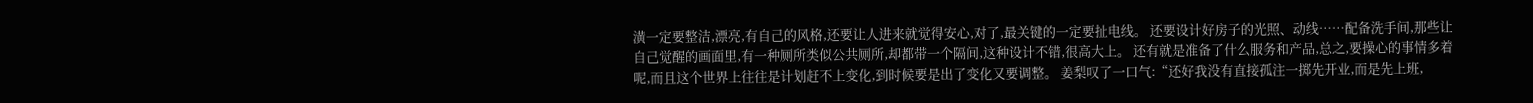潢一定要整洁,漂亮,有自己的风格,还要让人进来就觉得安心,对了,最关键的一定要扯电线。 还要设计好房子的光照、动线……配备洗手间,那些让自己觉醒的画面里,有一种厕所类似公共厕所,却都带一个隔间,这种设计不错,很高大上。 还有就是准备了什么服务和产品,总之,要操心的事情多着呢,而且这个世界上往往是计划赶不上变化,到时候要是出了变化又要调整。 姜梨叹了一口气:“还好我没有直接孤注一掷先开业,而是先上班,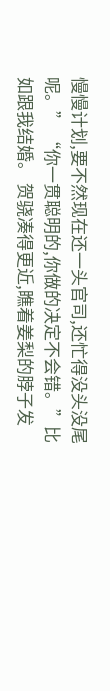慢慢计划,要不然现在还一头官司,还忙得没头没尾呢。” “你一贯聪明的,你做的决定不会错。”比如跟我结婚。 贺骁凑得更近,瞧着姜梨的脖子发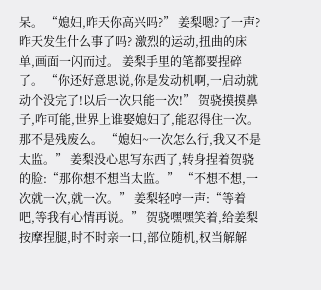呆。 “媳妇,昨天你高兴吗?” 姜梨嗯?了一声?昨天发生什么事了吗? 激烈的运动,扭曲的床单,画面一闪而过。 姜梨手里的笔都要捏碎了。 “你还好意思说,你是发动机啊,一启动就动个没完了!以后一次只能一次!” 贺骁摸摸鼻子,咋可能,世界上谁娶媳妇了,能忍得住一次。 那不是残废么。 “媳妇~一次怎么行,我又不是太监。” 姜梨没心思写东西了,转身捏着贺骁的脸:“那你想不想当太监。” “不想不想,一次就一次,就一次。” 姜梨轻哼一声:“等着吧,等我有心情再说。” 贺骁嘿嘿笑着,给姜梨按摩捏腿,时不时亲一口,部位随机,权当解解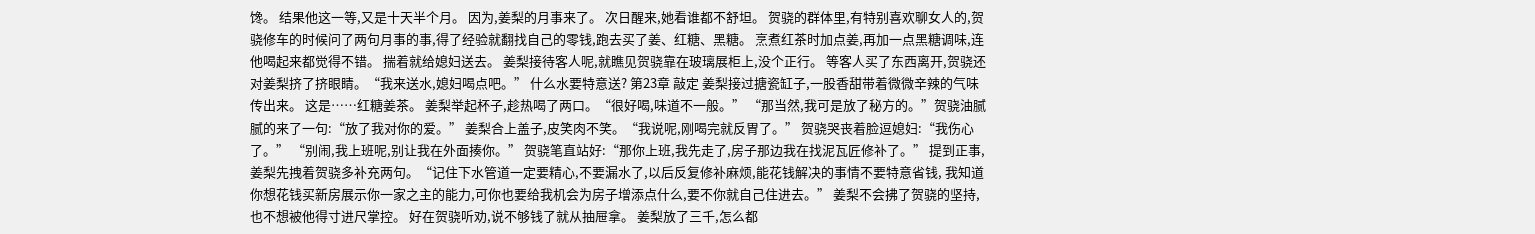馋。 结果他这一等,又是十天半个月。 因为,姜梨的月事来了。 次日醒来,她看谁都不舒坦。 贺骁的群体里,有特别喜欢聊女人的,贺骁修车的时候问了两句月事的事,得了经验就翻找自己的零钱,跑去买了姜、红糖、黑糖。 烹煮红茶时加点姜,再加一点黑糖调味,连他喝起来都觉得不错。 揣着就给媳妇送去。 姜梨接待客人呢,就瞧见贺骁靠在玻璃展柜上,没个正行。 等客人买了东西离开,贺骁还对姜梨挤了挤眼睛。“我来送水,媳妇喝点吧。” 什么水要特意送? 第23章 敲定 姜梨接过搪瓷缸子,一股香甜带着微微辛辣的气味传出来。 这是……红糖姜茶。 姜梨举起杯子,趁热喝了两口。“很好喝,味道不一般。” “那当然,我可是放了秘方的。”贺骁油腻腻的来了一句:“放了我对你的爱。” 姜梨合上盖子,皮笑肉不笑。“我说呢,刚喝完就反胃了。” 贺骁哭丧着脸逗媳妇:“我伤心了。” “别闹,我上班呢,别让我在外面揍你。” 贺骁笔直站好:“那你上班,我先走了,房子那边我在找泥瓦匠修补了。” 提到正事,姜梨先拽着贺骁多补充两句。“记住下水管道一定要精心,不要漏水了,以后反复修补麻烦,能花钱解决的事情不要特意省钱, 我知道你想花钱买新房展示你一家之主的能力,可你也要给我机会为房子增添点什么,要不你就自己住进去。” 姜梨不会拂了贺骁的坚持,也不想被他得寸进尺掌控。 好在贺骁听劝,说不够钱了就从抽屉拿。 姜梨放了三千,怎么都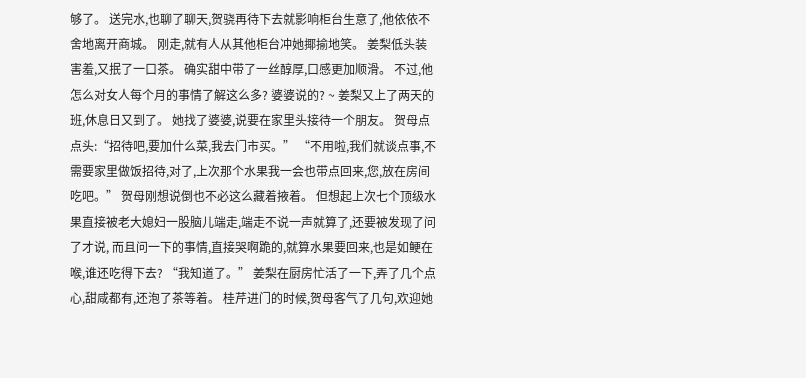够了。 送完水,也聊了聊天,贺骁再待下去就影响柜台生意了,他依依不舍地离开商城。 刚走,就有人从其他柜台冲她揶揄地笑。 姜梨低头装害羞,又抿了一口茶。 确实甜中带了一丝醇厚,口感更加顺滑。 不过,他怎么对女人每个月的事情了解这么多? 婆婆说的? ~ 姜梨又上了两天的班,休息日又到了。 她找了婆婆,说要在家里头接待一个朋友。 贺母点点头:“招待吧,要加什么菜,我去门市买。” “不用啦,我们就谈点事,不需要家里做饭招待,对了,上次那个水果我一会也带点回来,您,放在房间吃吧。” 贺母刚想说倒也不必这么藏着掖着。 但想起上次七个顶级水果直接被老大媳妇一股脑儿端走,端走不说一声就算了,还要被发现了问了才说, 而且问一下的事情,直接哭啊跪的,就算水果要回来,也是如鲠在喉,谁还吃得下去? “我知道了。” 姜梨在厨房忙活了一下,弄了几个点心,甜咸都有,还泡了茶等着。 桂芹进门的时候,贺母客气了几句,欢迎她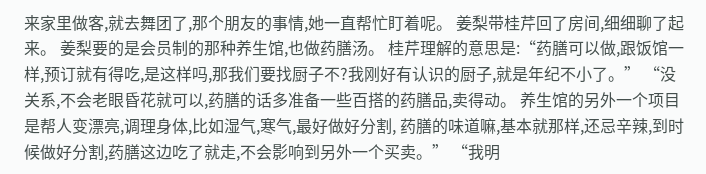来家里做客,就去舞团了,那个朋友的事情,她一直帮忙盯着呢。 姜梨带桂芹回了房间,细细聊了起来。 姜梨要的是会员制的那种养生馆,也做药膳汤。 桂芹理解的意思是:“药膳可以做,跟饭馆一样,预订就有得吃,是这样吗,那我们要找厨子不?我刚好有认识的厨子,就是年纪不小了。” “没关系,不会老眼昏花就可以,药膳的话多准备一些百搭的药膳品,卖得动。 养生馆的另外一个项目是帮人变漂亮,调理身体,比如湿气,寒气,最好做好分割, 药膳的味道嘛,基本就那样,还忌辛辣,到时候做好分割,药膳这边吃了就走,不会影响到另外一个买卖。” “我明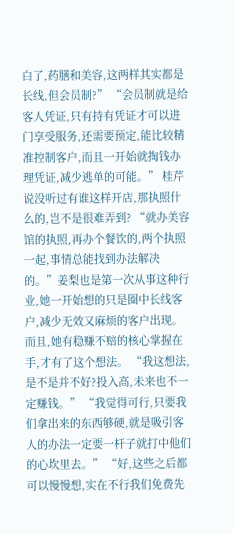白了,药膳和美容,这两样其实都是长线,但会员制?” “会员制就是给客人凭证,只有持有凭证才可以进门享受服务,还需要预定,能比较精准控制客户,而且一开始就掏钱办理凭证,减少逃单的可能。” 桂芹说没听过有谁这样开店,那执照什么的,岂不是很难弄到? “就办美容馆的执照,再办个餐饮的,两个执照一起,事情总能找到办法解决的。”姜梨也是第一次从事这种行业,她一开始想的只是圈中长线客户,减少无效又麻烦的客户出现。 而且,她有稳赚不赔的核心掌握在手,才有了这个想法。 “我这想法,是不是并不好?投入高,未来也不一定赚钱。” “我觉得可行,只要我们拿出来的东西够硬,就是吸引客人的办法一定要一杆子就打中他们的心坎里去。” “好,这些之后都可以慢慢想,实在不行我们免费先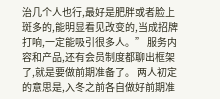治几个人也行,最好是肥胖或者脸上斑多的,能明显看见改变的,当成招牌打响,一定能吸引很多人。” 服务内容和产品,还有会员制度都聊出框架了,就是要做前期准备了。 两人初定的意思是,入冬之前各自做好前期准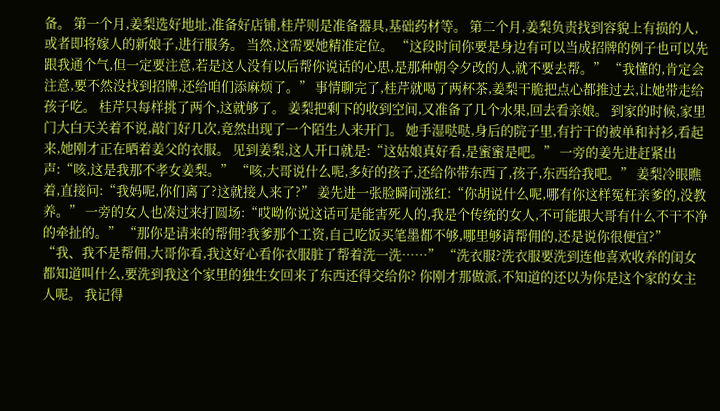备。 第一个月,姜梨选好地址,准备好店铺,桂芹则是准备器具,基础药材等。 第二个月,姜梨负责找到容貌上有损的人,或者即将嫁人的新娘子,进行服务。 当然,这需要她精准定位。 “这段时间你要是身边有可以当成招牌的例子也可以先跟我通个气,但一定要注意,若是这人没有以后帮你说话的心思,是那种朝令夕改的人,就不要去帮。” “我懂的,肯定会注意,要不然没找到招牌,还给咱们添麻烦了。” 事情聊完了,桂芹就喝了两杯茶,姜梨干脆把点心都推过去,让她带走给孩子吃。 桂芹只每样挑了两个,这就够了。 姜梨把剩下的收到空间,又准备了几个水果,回去看亲娘。 到家的时候,家里门大白天关着不说,敲门好几次,竟然出现了一个陌生人来开门。 她手湿哒哒,身后的院子里,有拧干的被单和衬衫,看起来,她刚才正在晒着姜父的衣服。 见到姜梨,这人开口就是:“这姑娘真好看,是蜜蜜是吧。” 一旁的姜先进赶紧出声:“咳,这是我那不孝女姜梨。” “咳,大哥说什么呢,多好的孩子,还给你带东西了,孩子,东西给我吧。” 姜梨冷眼瞧着,直接问:“我妈呢,你们离了?这就接人来了?” 姜先进一张脸瞬间涨红:“你胡说什么呢,哪有你这样冤枉亲爹的,没教养。” 一旁的女人也凑过来打圆场:“哎呦你说这话可是能害死人的,我是个传统的女人,不可能跟大哥有什么不干不净的牵扯的。” “那你是请来的帮佣?我爹那个工资,自己吃饭买笔墨都不够,哪里够请帮佣的,还是说你很便宜?” “我、我不是帮佣,大哥你看,我这好心看你衣服脏了帮着洗一洗……” “洗衣服?洗衣服要洗到连他喜欢收养的闺女都知道叫什么,要洗到我这个家里的独生女回来了东西还得交给你? 你刚才那做派,不知道的还以为你是这个家的女主人呢。 我记得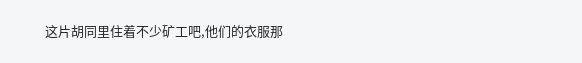这片胡同里住着不少矿工吧,他们的衣服那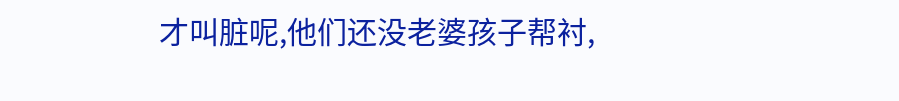才叫脏呢,他们还没老婆孩子帮衬,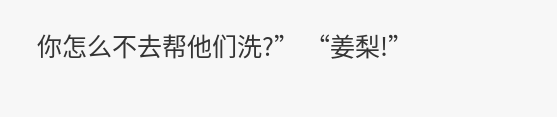你怎么不去帮他们洗?” “姜梨!”